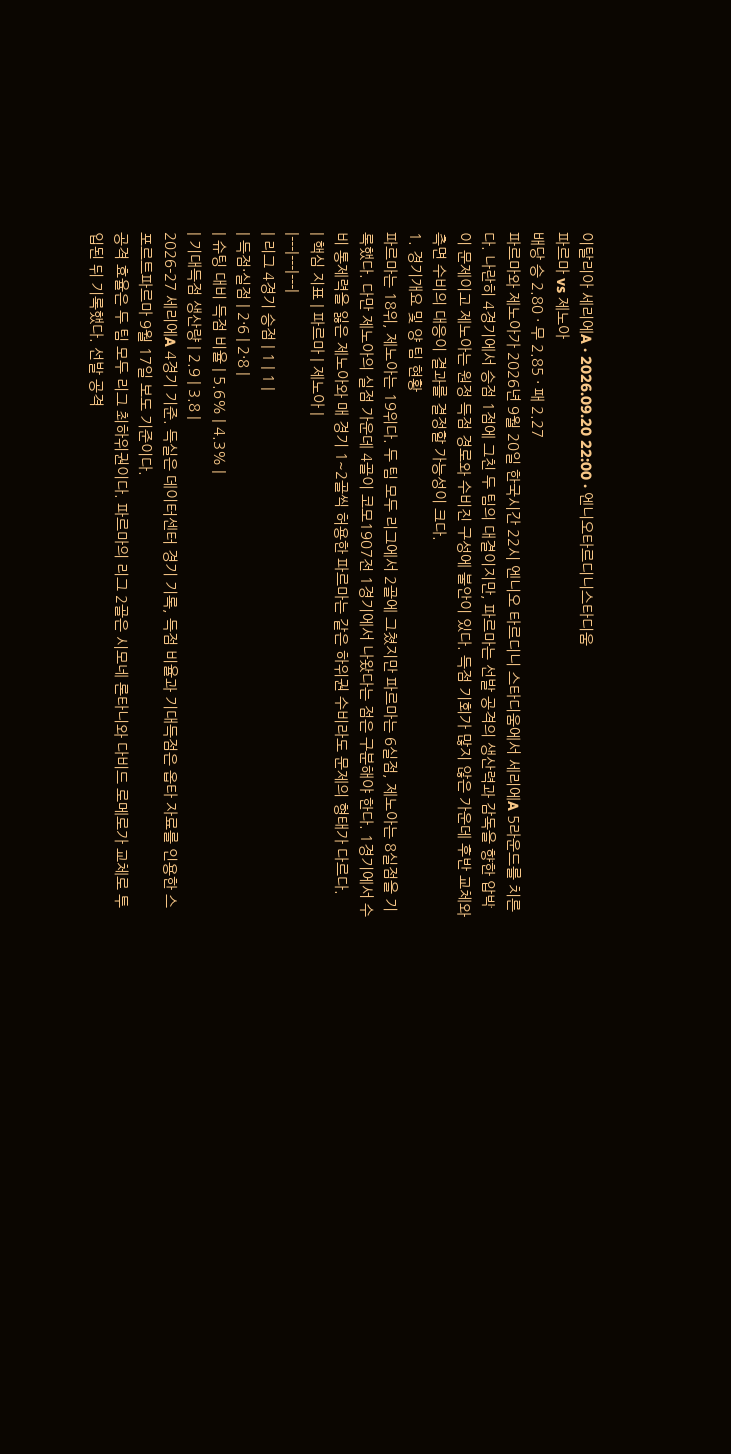이탈리아 세리에A · 2026.09.20 22:00 · 엔니오타르디니스타디움
파르마 vs 제노아
배당 승 2.80 · 무 2.85 · 패 2.27
파르마와 제노아가 2026년 9월 20일 한국시간 22시 엔니오 타르디니 스타디움에서 세리에A 5라운드를 치른다. 나란히 4경기에서 승점 1점에 그친 두 팀의 대결이지만, 파르마는 선발 공격의 생산력과 감독을 향한 압박이 문제이고 제노아는 원정 득점 경로와 수비진 구성에 불안이 있다. 득점 기회가 많지 않은 가운데 후반 교체와 측면 수비의 대응이 결과를 결정할 가능성이 크다.
1. 경기개요 및 양 팀 현황
파르마는 18위, 제노아는 19위다. 두 팀 모두 리그에서 2골에 그쳤지만 파르마는 6실점, 제노아는 8실점을 기록했다. 다만 제노아의 실점 가운데 4골이 코모1907전 1경기에서 나왔다는 점은 구분해야 한다. 1경기에서 수비 통제력을 잃은 제노아와 매 경기 1~2골씩 허용한 파르마는 같은 하위권 수비라도 문제의 형태가 다르다.
| 핵심 지표 | 파르마 | 제노아 |
|---|---|---|
| 리그 4경기 승점 | 1 | 1 |
| 득점·실점 | 2·6 | 2·8 |
| 슈팅 대비 득점 비율 | 5.6% | 4.3% |
| 기대득점 생산량 | 2.9 | 3.8 |
2026-27 세리에A 4경기 기준. 득실은 데이터센터 경기 기록, 득점 비율과 기대득점은 옵타 자료를 인용한 스포르트파르마 9월 17일 보도 기준이다.
공격 효율은 두 팀 모두 리그 최하위권이다. 파르마의 리그 2골은 시모네 론타니와 다비드 로메로가 교체로 투입된 뒤 기록했다. 선발 공격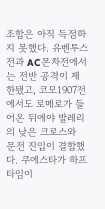조합은 아직 득점하지 못했다. 유벤투스전과 AC몬차전에서는 전반 공격이 제한됐고, 코모1907전에서도 로메로가 들어온 뒤에야 발레리의 낮은 크로스와 문전 진입이 결합했다. 쿠에스타가 하프타임이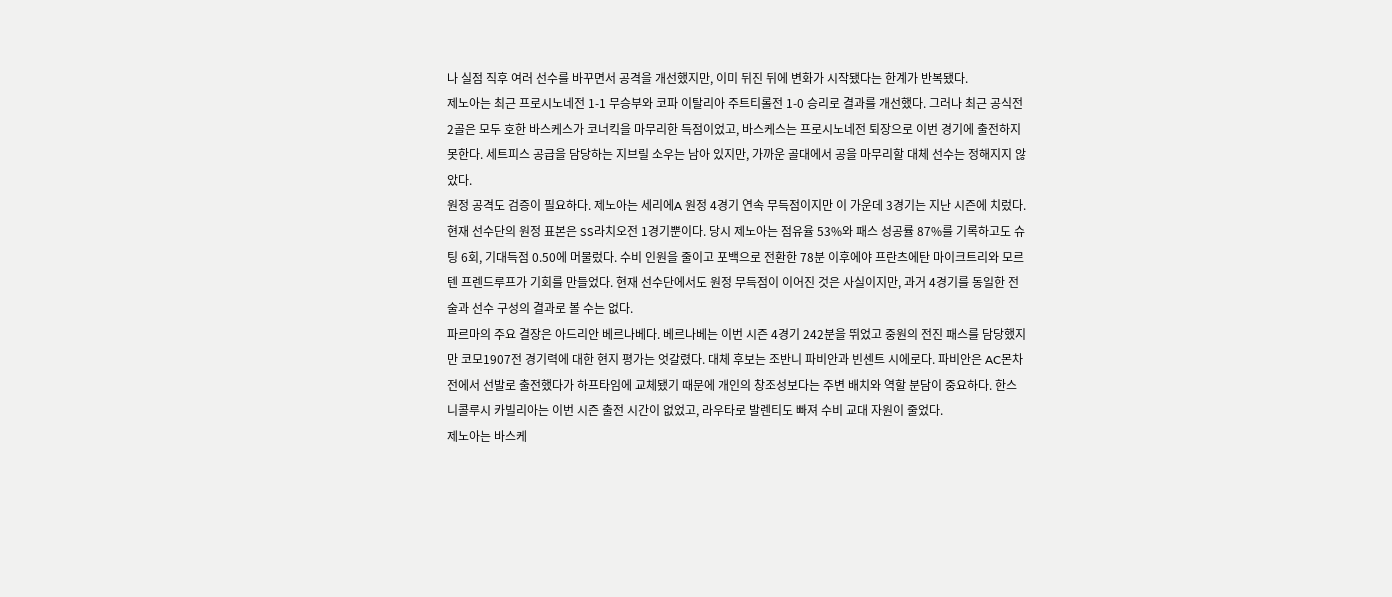나 실점 직후 여러 선수를 바꾸면서 공격을 개선했지만, 이미 뒤진 뒤에 변화가 시작됐다는 한계가 반복됐다.
제노아는 최근 프로시노네전 1-1 무승부와 코파 이탈리아 주트티롤전 1-0 승리로 결과를 개선했다. 그러나 최근 공식전 2골은 모두 호한 바스케스가 코너킥을 마무리한 득점이었고, 바스케스는 프로시노네전 퇴장으로 이번 경기에 출전하지 못한다. 세트피스 공급을 담당하는 지브릴 소우는 남아 있지만, 가까운 골대에서 공을 마무리할 대체 선수는 정해지지 않았다.
원정 공격도 검증이 필요하다. 제노아는 세리에A 원정 4경기 연속 무득점이지만 이 가운데 3경기는 지난 시즌에 치렀다. 현재 선수단의 원정 표본은 SS라치오전 1경기뿐이다. 당시 제노아는 점유율 53%와 패스 성공률 87%를 기록하고도 슈팅 6회, 기대득점 0.50에 머물렀다. 수비 인원을 줄이고 포백으로 전환한 78분 이후에야 프란츠에탄 마이크트리와 모르텐 프렌드루프가 기회를 만들었다. 현재 선수단에서도 원정 무득점이 이어진 것은 사실이지만, 과거 4경기를 동일한 전술과 선수 구성의 결과로 볼 수는 없다.
파르마의 주요 결장은 아드리안 베르나베다. 베르나베는 이번 시즌 4경기 242분을 뛰었고 중원의 전진 패스를 담당했지만 코모1907전 경기력에 대한 현지 평가는 엇갈렸다. 대체 후보는 조반니 파비안과 빈센트 시에로다. 파비안은 AC몬차전에서 선발로 출전했다가 하프타임에 교체됐기 때문에 개인의 창조성보다는 주변 배치와 역할 분담이 중요하다. 한스 니콜루시 카빌리아는 이번 시즌 출전 시간이 없었고, 라우타로 발렌티도 빠져 수비 교대 자원이 줄었다.
제노아는 바스케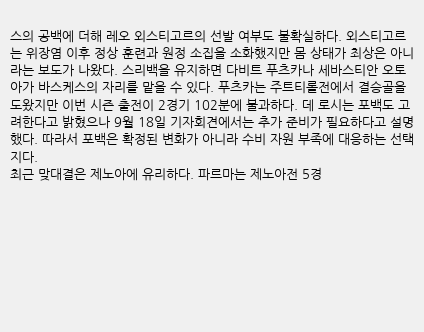스의 공백에 더해 레오 외스티고르의 선발 여부도 불확실하다. 외스티고르는 위장염 이후 정상 훈련과 원정 소집을 소화했지만 몸 상태가 최상은 아니라는 보도가 나왔다. 스리백을 유지하면 다비트 푸츠카나 세바스티안 오토아가 바스케스의 자리를 맡을 수 있다. 푸츠카는 주트티롤전에서 결승골을 도왔지만 이번 시즌 출전이 2경기 102분에 불과하다. 데 로시는 포백도 고려한다고 밝혔으나 9월 18일 기자회견에서는 추가 준비가 필요하다고 설명했다. 따라서 포백은 확정된 변화가 아니라 수비 자원 부족에 대응하는 선택지다.
최근 맞대결은 제노아에 유리하다. 파르마는 제노아전 5경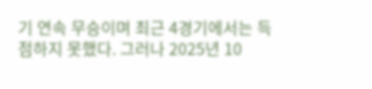기 연속 무승이며 최근 4경기에서는 득점하지 못했다. 그러나 2025년 10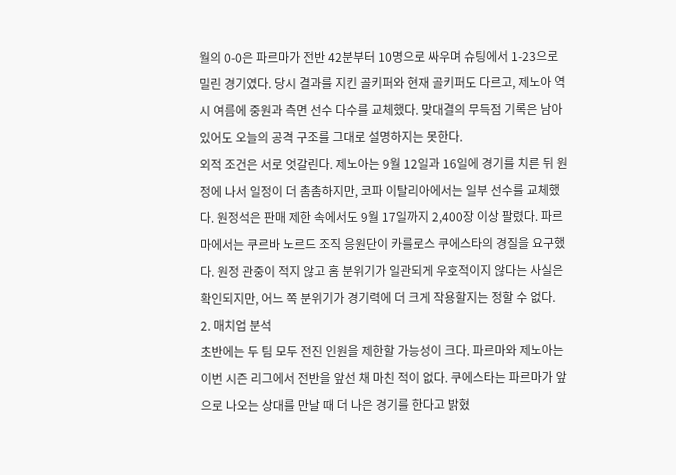월의 0-0은 파르마가 전반 42분부터 10명으로 싸우며 슈팅에서 1-23으로 밀린 경기였다. 당시 결과를 지킨 골키퍼와 현재 골키퍼도 다르고, 제노아 역시 여름에 중원과 측면 선수 다수를 교체했다. 맞대결의 무득점 기록은 남아 있어도 오늘의 공격 구조를 그대로 설명하지는 못한다.
외적 조건은 서로 엇갈린다. 제노아는 9월 12일과 16일에 경기를 치른 뒤 원정에 나서 일정이 더 촘촘하지만, 코파 이탈리아에서는 일부 선수를 교체했다. 원정석은 판매 제한 속에서도 9월 17일까지 2,400장 이상 팔렸다. 파르마에서는 쿠르바 노르드 조직 응원단이 카를로스 쿠에스타의 경질을 요구했다. 원정 관중이 적지 않고 홈 분위기가 일관되게 우호적이지 않다는 사실은 확인되지만, 어느 쪽 분위기가 경기력에 더 크게 작용할지는 정할 수 없다.
2. 매치업 분석
초반에는 두 팀 모두 전진 인원을 제한할 가능성이 크다. 파르마와 제노아는 이번 시즌 리그에서 전반을 앞선 채 마친 적이 없다. 쿠에스타는 파르마가 앞으로 나오는 상대를 만날 때 더 나은 경기를 한다고 밝혔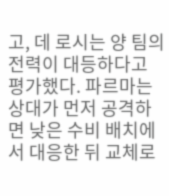고, 데 로시는 양 팀의 전력이 대등하다고 평가했다. 파르마는 상대가 먼저 공격하면 낮은 수비 배치에서 대응한 뒤 교체로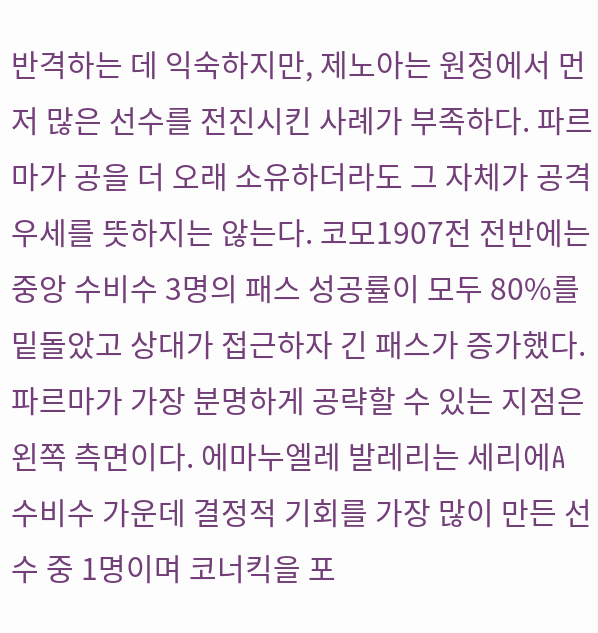반격하는 데 익숙하지만, 제노아는 원정에서 먼저 많은 선수를 전진시킨 사례가 부족하다. 파르마가 공을 더 오래 소유하더라도 그 자체가 공격 우세를 뜻하지는 않는다. 코모1907전 전반에는 중앙 수비수 3명의 패스 성공률이 모두 80%를 밑돌았고 상대가 접근하자 긴 패스가 증가했다.
파르마가 가장 분명하게 공략할 수 있는 지점은 왼쪽 측면이다. 에마누엘레 발레리는 세리에A 수비수 가운데 결정적 기회를 가장 많이 만든 선수 중 1명이며 코너킥을 포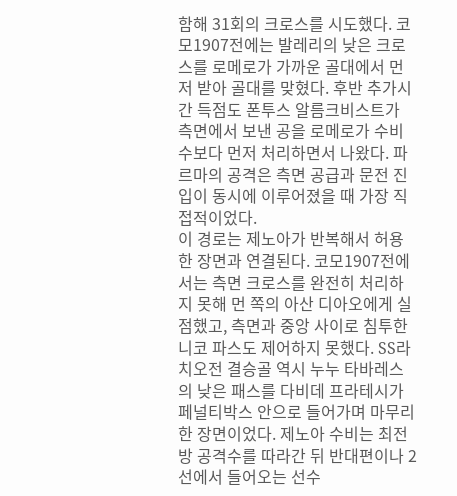함해 31회의 크로스를 시도했다. 코모1907전에는 발레리의 낮은 크로스를 로메로가 가까운 골대에서 먼저 받아 골대를 맞혔다. 후반 추가시간 득점도 폰투스 알름크비스트가 측면에서 보낸 공을 로메로가 수비수보다 먼저 처리하면서 나왔다. 파르마의 공격은 측면 공급과 문전 진입이 동시에 이루어졌을 때 가장 직접적이었다.
이 경로는 제노아가 반복해서 허용한 장면과 연결된다. 코모1907전에서는 측면 크로스를 완전히 처리하지 못해 먼 쪽의 아산 디아오에게 실점했고, 측면과 중앙 사이로 침투한 니코 파스도 제어하지 못했다. SS라치오전 결승골 역시 누누 타바레스의 낮은 패스를 다비데 프라테시가 페널티박스 안으로 들어가며 마무리한 장면이었다. 제노아 수비는 최전방 공격수를 따라간 뒤 반대편이나 2선에서 들어오는 선수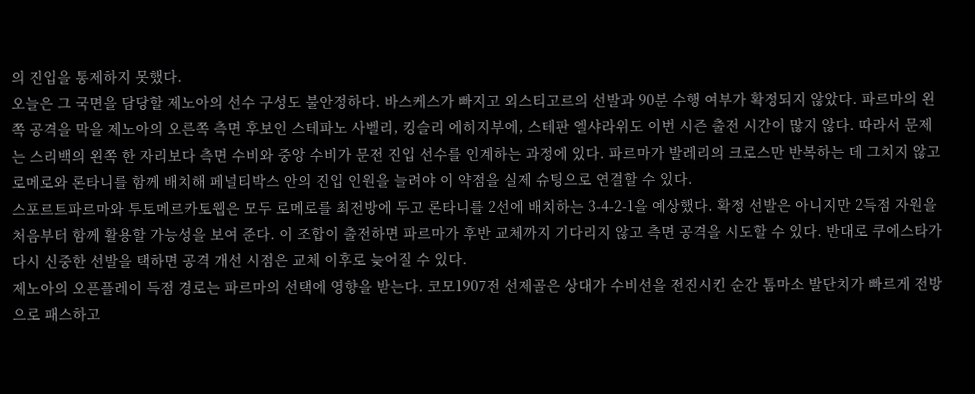의 진입을 통제하지 못했다.
오늘은 그 국면을 담당할 제노아의 선수 구성도 불안정하다. 바스케스가 빠지고 외스티고르의 선발과 90분 수행 여부가 확정되지 않았다. 파르마의 왼쪽 공격을 막을 제노아의 오른쪽 측면 후보인 스테파노 사벨리, 킹슬리 에히지부에, 스테판 엘샤라위도 이번 시즌 출전 시간이 많지 않다. 따라서 문제는 스리백의 왼쪽 한 자리보다 측면 수비와 중앙 수비가 문전 진입 선수를 인계하는 과정에 있다. 파르마가 발레리의 크로스만 반복하는 데 그치지 않고 로메로와 론타니를 함께 배치해 페널티박스 안의 진입 인원을 늘려야 이 약점을 실제 슈팅으로 연결할 수 있다.
스포르트파르마와 투토메르카토웹은 모두 로메로를 최전방에 두고 론타니를 2선에 배치하는 3-4-2-1을 예상했다. 확정 선발은 아니지만 2득점 자원을 처음부터 함께 활용할 가능성을 보여 준다. 이 조합이 출전하면 파르마가 후반 교체까지 기다리지 않고 측면 공격을 시도할 수 있다. 반대로 쿠에스타가 다시 신중한 선발을 택하면 공격 개선 시점은 교체 이후로 늦어질 수 있다.
제노아의 오픈플레이 득점 경로는 파르마의 선택에 영향을 받는다. 코모1907전 선제골은 상대가 수비선을 전진시킨 순간 톰마소 발단치가 빠르게 전방으로 패스하고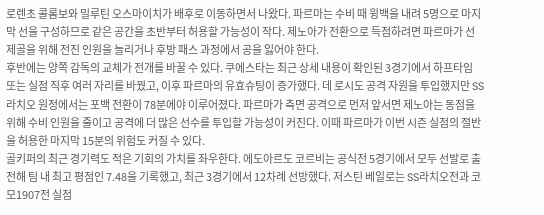로렌초 콜롬보와 밀루틴 오스마이치가 배후로 이동하면서 나왔다. 파르마는 수비 때 윙백을 내려 5명으로 마지막 선을 구성하므로 같은 공간을 초반부터 허용할 가능성이 작다. 제노아가 전환으로 득점하려면 파르마가 선제골을 위해 전진 인원을 늘리거나 후방 패스 과정에서 공을 잃어야 한다.
후반에는 양쪽 감독의 교체가 전개를 바꿀 수 있다. 쿠에스타는 최근 상세 내용이 확인된 3경기에서 하프타임 또는 실점 직후 여러 자리를 바꿨고, 이후 파르마의 유효슈팅이 증가했다. 데 로시도 공격 자원을 투입했지만 SS라치오 원정에서는 포백 전환이 78분에야 이루어졌다. 파르마가 측면 공격으로 먼저 앞서면 제노아는 동점을 위해 수비 인원을 줄이고 공격에 더 많은 선수를 투입할 가능성이 커진다. 이때 파르마가 이번 시즌 실점의 절반을 허용한 마지막 15분의 위험도 커질 수 있다.
골키퍼의 최근 경기력도 적은 기회의 가치를 좌우한다. 에도아르도 코르비는 공식전 5경기에서 모두 선발로 출전해 팀 내 최고 평점인 7.48을 기록했고, 최근 3경기에서 12차례 선방했다. 저스틴 베일로는 SS라치오전과 코모1907전 실점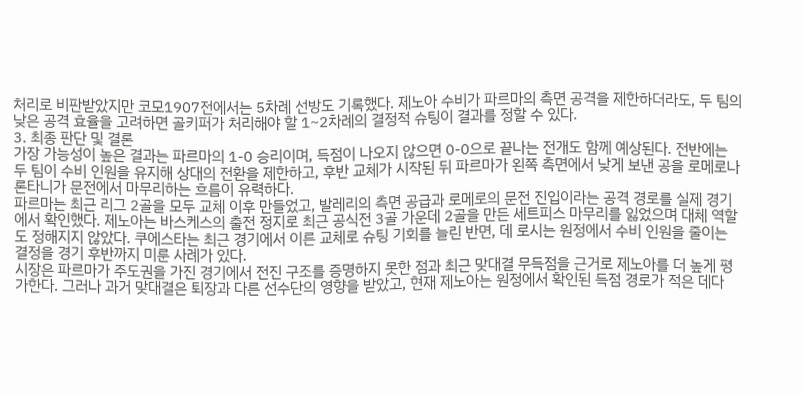처리로 비판받았지만 코모1907전에서는 5차례 선방도 기록했다. 제노아 수비가 파르마의 측면 공격을 제한하더라도, 두 팀의 낮은 공격 효율을 고려하면 골키퍼가 처리해야 할 1~2차례의 결정적 슈팅이 결과를 정할 수 있다.
3. 최종 판단 및 결론
가장 가능성이 높은 결과는 파르마의 1-0 승리이며, 득점이 나오지 않으면 0-0으로 끝나는 전개도 함께 예상된다. 전반에는 두 팀이 수비 인원을 유지해 상대의 전환을 제한하고, 후반 교체가 시작된 뒤 파르마가 왼쪽 측면에서 낮게 보낸 공을 로메로나 론타니가 문전에서 마무리하는 흐름이 유력하다.
파르마는 최근 리그 2골을 모두 교체 이후 만들었고, 발레리의 측면 공급과 로메로의 문전 진입이라는 공격 경로를 실제 경기에서 확인했다. 제노아는 바스케스의 출전 정지로 최근 공식전 3골 가운데 2골을 만든 세트피스 마무리를 잃었으며 대체 역할도 정해지지 않았다. 쿠에스타는 최근 경기에서 이른 교체로 슈팅 기회를 늘린 반면, 데 로시는 원정에서 수비 인원을 줄이는 결정을 경기 후반까지 미룬 사례가 있다.
시장은 파르마가 주도권을 가진 경기에서 전진 구조를 증명하지 못한 점과 최근 맞대결 무득점을 근거로 제노아를 더 높게 평가한다. 그러나 과거 맞대결은 퇴장과 다른 선수단의 영향을 받았고, 현재 제노아는 원정에서 확인된 득점 경로가 적은 데다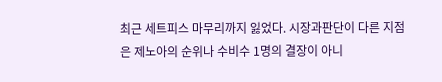최근 세트피스 마무리까지 잃었다. 시장과판단이 다른 지점은 제노아의 순위나 수비수 1명의 결장이 아니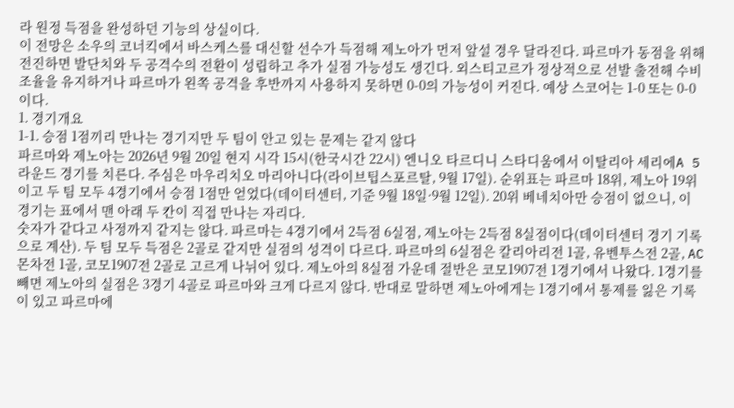라 원정 득점을 완성하던 기능의 상실이다.
이 전망은 소우의 코너킥에서 바스케스를 대신할 선수가 득점해 제노아가 먼저 앞설 경우 달라진다. 파르마가 동점을 위해 전진하면 발단치와 두 공격수의 전환이 성립하고 추가 실점 가능성도 생긴다. 외스티고르가 정상적으로 선발 출전해 수비 조율을 유지하거나 파르마가 왼쪽 공격을 후반까지 사용하지 못하면 0-0의 가능성이 커진다. 예상 스코어는 1-0 또는 0-0이다.
1. 경기개요
1-1. 승점 1점끼리 만나는 경기지만 두 팀이 안고 있는 문제는 같지 않다
파르마와 제노아는 2026년 9월 20일 현지 시각 15시(한국시간 22시) 엔니오 타르디니 스타디움에서 이탈리아 세리에A 5라운드 경기를 치른다. 주심은 마우리치오 마리아니다(라이브팁스포르탈, 9월 17일). 순위표는 파르마 18위, 제노아 19위이고 두 팀 모두 4경기에서 승점 1점만 얻었다(데이터센터, 기준 9월 18일·9월 12일). 20위 베네치아만 승점이 없으니, 이 경기는 표에서 맨 아래 두 칸이 직접 만나는 자리다.
숫자가 같다고 사정까지 같지는 않다. 파르마는 4경기에서 2득점 6실점, 제노아는 2득점 8실점이다(데이터센터 경기 기록으로 계산). 두 팀 모두 득점은 2골로 같지만 실점의 성격이 다르다. 파르마의 6실점은 칼리아리전 1골, 유벤투스전 2골, AC몬차전 1골, 코모1907전 2골로 고르게 나뉘어 있다. 제노아의 8실점 가운데 절반은 코모1907전 1경기에서 나왔다. 1경기를 빼면 제노아의 실점은 3경기 4골로 파르마와 크게 다르지 않다. 반대로 말하면 제노아에게는 1경기에서 통제를 잃은 기록이 있고 파르마에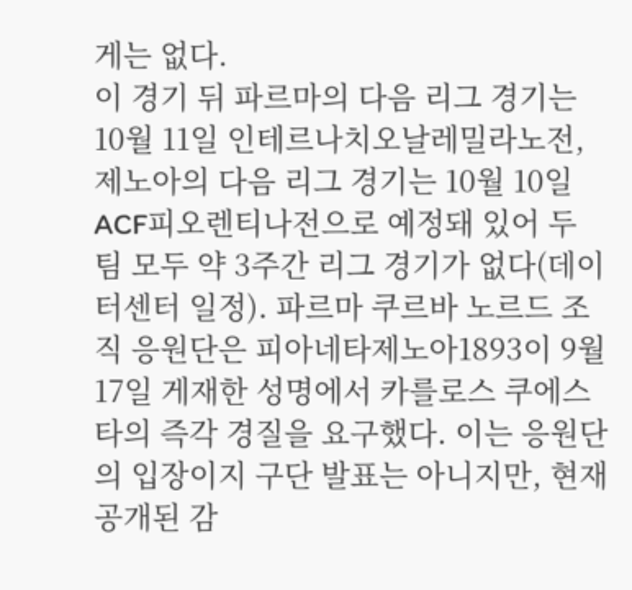게는 없다.
이 경기 뒤 파르마의 다음 리그 경기는 10월 11일 인테르나치오날레밀라노전, 제노아의 다음 리그 경기는 10월 10일 ACF피오렌티나전으로 예정돼 있어 두 팀 모두 약 3주간 리그 경기가 없다(데이터센터 일정). 파르마 쿠르바 노르드 조직 응원단은 피아네타제노아1893이 9월 17일 게재한 성명에서 카를로스 쿠에스타의 즉각 경질을 요구했다. 이는 응원단의 입장이지 구단 발표는 아니지만, 현재 공개된 감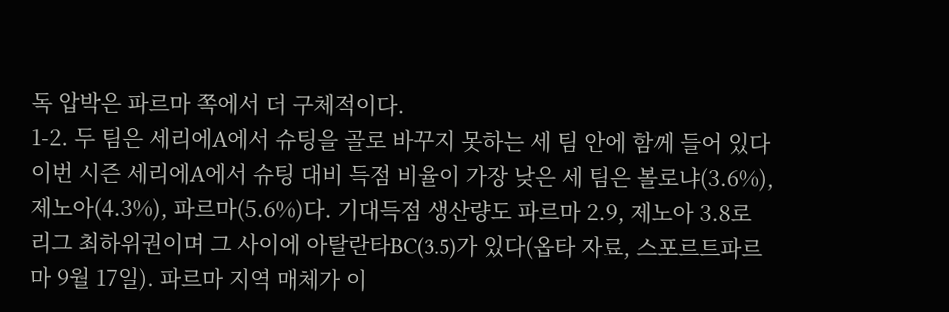독 압박은 파르마 쪽에서 더 구체적이다.
1-2. 두 팀은 세리에A에서 슈팅을 골로 바꾸지 못하는 세 팀 안에 함께 들어 있다
이번 시즌 세리에A에서 슈팅 대비 득점 비율이 가장 낮은 세 팀은 볼로냐(3.6%), 제노아(4.3%), 파르마(5.6%)다. 기대득점 생산량도 파르마 2.9, 제노아 3.8로 리그 최하위권이며 그 사이에 아탈란타BC(3.5)가 있다(옵타 자료, 스포르트파르마 9월 17일). 파르마 지역 매체가 이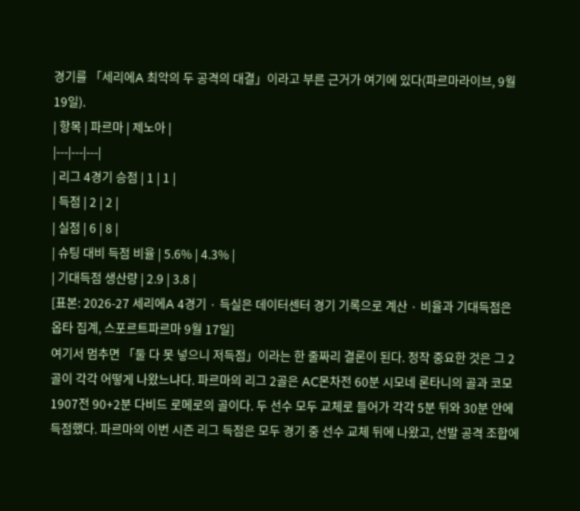경기를 「세리에A 최악의 두 공격의 대결」이라고 부른 근거가 여기에 있다(파르마라이브, 9월 19일).
| 항목 | 파르마 | 제노아 |
|---|---|---|
| 리그 4경기 승점 | 1 | 1 |
| 득점 | 2 | 2 |
| 실점 | 6 | 8 |
| 슈팅 대비 득점 비율 | 5.6% | 4.3% |
| 기대득점 생산량 | 2.9 | 3.8 |
[표본: 2026-27 세리에A 4경기 · 득실은 데이터센터 경기 기록으로 계산 · 비율과 기대득점은 옵타 집계, 스포르트파르마 9월 17일]
여기서 멈추면 「둘 다 못 넣으니 저득점」이라는 한 줄짜리 결론이 된다. 정작 중요한 것은 그 2골이 각각 어떻게 나왔느냐다. 파르마의 리그 2골은 AC몬차전 60분 시모네 론타니의 골과 코모1907전 90+2분 다비드 로메로의 골이다. 두 선수 모두 교체로 들어가 각각 5분 뒤와 30분 안에 득점했다. 파르마의 이번 시즌 리그 득점은 모두 경기 중 선수 교체 뒤에 나왔고, 선발 공격 조합에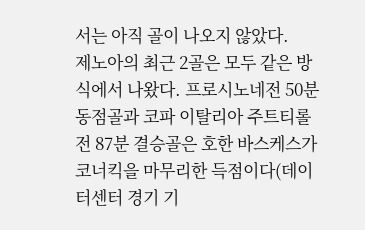서는 아직 골이 나오지 않았다.
제노아의 최근 2골은 모두 같은 방식에서 나왔다. 프로시노네전 50분 동점골과 코파 이탈리아 주트티롤전 87분 결승골은 호한 바스케스가 코너킥을 마무리한 득점이다(데이터센터 경기 기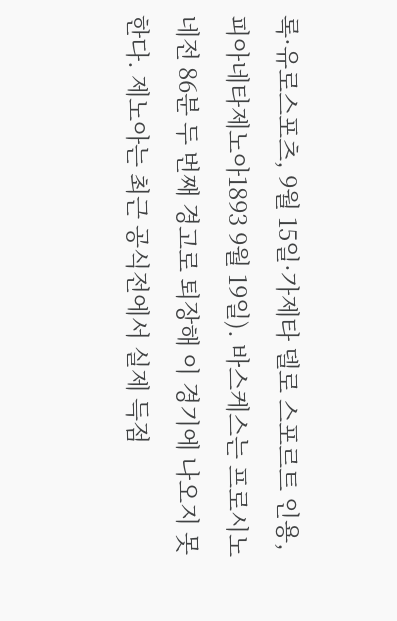록·유로스포츠, 9월 15일·가제타 델로 스포르트 인용, 피아네타제노아1893 9월 19일). 바스케스는 프로시노네전 86분 두 번째 경고로 퇴장해 이 경기에 나오지 못한다. 제노아는 최근 공식전에서 실제 득점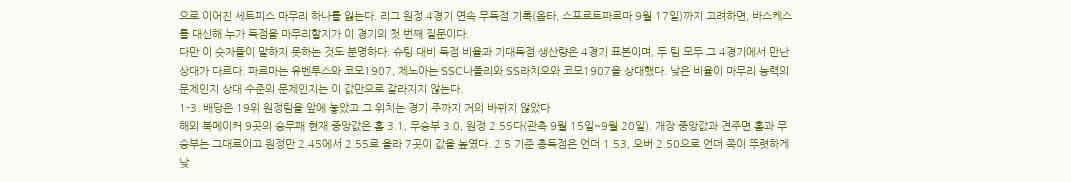으로 이어진 세트피스 마무리 하나를 잃는다. 리그 원정 4경기 연속 무득점 기록(옵타, 스포르트파르마 9월 17일)까지 고려하면, 바스케스를 대신해 누가 득점을 마무리할지가 이 경기의 첫 번째 질문이다.
다만 이 숫자들이 말하지 못하는 것도 분명하다. 슈팅 대비 득점 비율과 기대득점 생산량은 4경기 표본이며, 두 팀 모두 그 4경기에서 만난 상대가 다르다. 파르마는 유벤투스와 코모1907, 제노아는 SSC나폴리와 SS라치오와 코모1907을 상대했다. 낮은 비율이 마무리 능력의 문제인지 상대 수준의 문제인지는 이 값만으로 갈라지지 않는다.
1-3. 배당은 19위 원정팀을 앞에 놓았고 그 위치는 경기 주까지 거의 바뀌지 않았다
해외 북메이커 9곳의 승무패 현재 중앙값은 홈 3.1, 무승부 3.0, 원정 2.55다(관측 9월 15일~9월 20일). 개장 중앙값과 견주면 홈과 무승부는 그대로이고 원정만 2.45에서 2.55로 올라 7곳이 값을 높였다. 2.5 기준 총득점은 언더 1.53, 오버 2.50으로 언더 쪽이 뚜렷하게 낮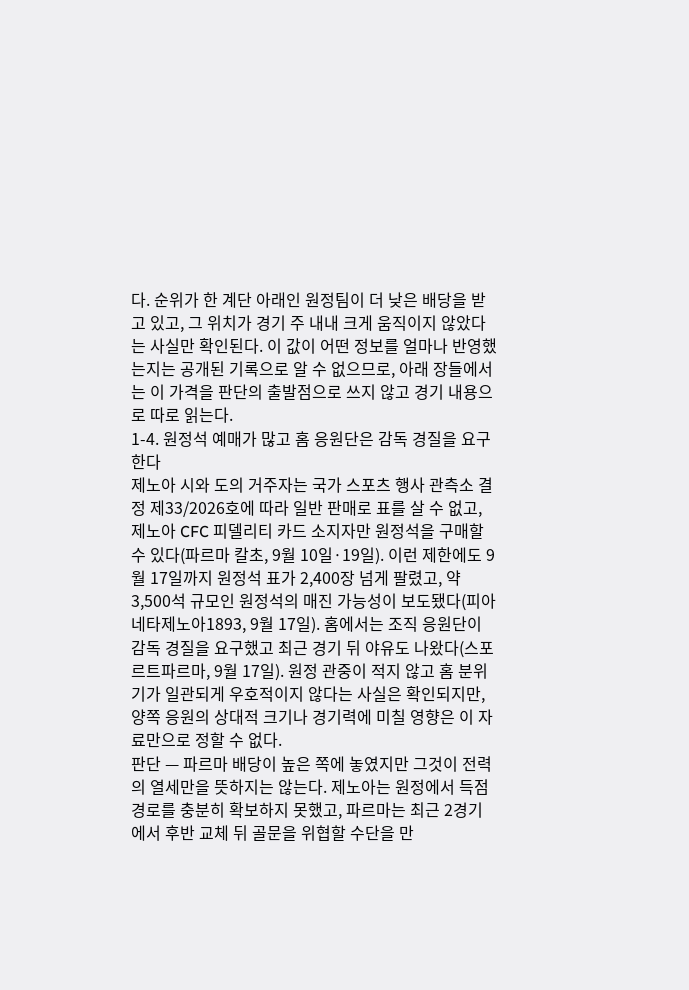다. 순위가 한 계단 아래인 원정팀이 더 낮은 배당을 받고 있고, 그 위치가 경기 주 내내 크게 움직이지 않았다는 사실만 확인된다. 이 값이 어떤 정보를 얼마나 반영했는지는 공개된 기록으로 알 수 없으므로, 아래 장들에서는 이 가격을 판단의 출발점으로 쓰지 않고 경기 내용으로 따로 읽는다.
1-4. 원정석 예매가 많고 홈 응원단은 감독 경질을 요구한다
제노아 시와 도의 거주자는 국가 스포츠 행사 관측소 결정 제33/2026호에 따라 일반 판매로 표를 살 수 없고, 제노아 CFC 피델리티 카드 소지자만 원정석을 구매할 수 있다(파르마 칼초, 9월 10일·19일). 이런 제한에도 9월 17일까지 원정석 표가 2,400장 넘게 팔렸고, 약 3,500석 규모인 원정석의 매진 가능성이 보도됐다(피아네타제노아1893, 9월 17일). 홈에서는 조직 응원단이 감독 경질을 요구했고 최근 경기 뒤 야유도 나왔다(스포르트파르마, 9월 17일). 원정 관중이 적지 않고 홈 분위기가 일관되게 우호적이지 않다는 사실은 확인되지만, 양쪽 응원의 상대적 크기나 경기력에 미칠 영향은 이 자료만으로 정할 수 없다.
판단 — 파르마 배당이 높은 쪽에 놓였지만 그것이 전력의 열세만을 뜻하지는 않는다. 제노아는 원정에서 득점 경로를 충분히 확보하지 못했고, 파르마는 최근 2경기에서 후반 교체 뒤 골문을 위협할 수단을 만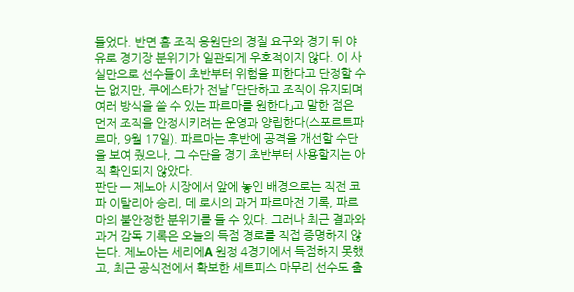들었다. 반면 홈 조직 응원단의 경질 요구와 경기 뒤 야유로 경기장 분위기가 일관되게 우호적이지 않다. 이 사실만으로 선수들이 초반부터 위험을 피한다고 단정할 수는 없지만, 쿠에스타가 전날 「단단하고 조직이 유지되며 여러 방식을 쓸 수 있는 파르마를 원한다」고 말한 점은 먼저 조직을 안정시키려는 운영과 양립한다(스포르트파르마, 9월 17일). 파르마는 후반에 공격을 개선할 수단을 보여 줬으나, 그 수단을 경기 초반부터 사용할지는 아직 확인되지 않았다.
판단 — 제노아 시장에서 앞에 놓인 배경으로는 직전 코파 이탈리아 승리, 데 로시의 과거 파르마전 기록, 파르마의 불안정한 분위기를 들 수 있다. 그러나 최근 결과와 과거 감독 기록은 오늘의 득점 경로를 직접 증명하지 않는다. 제노아는 세리에A 원정 4경기에서 득점하지 못했고, 최근 공식전에서 확보한 세트피스 마무리 선수도 출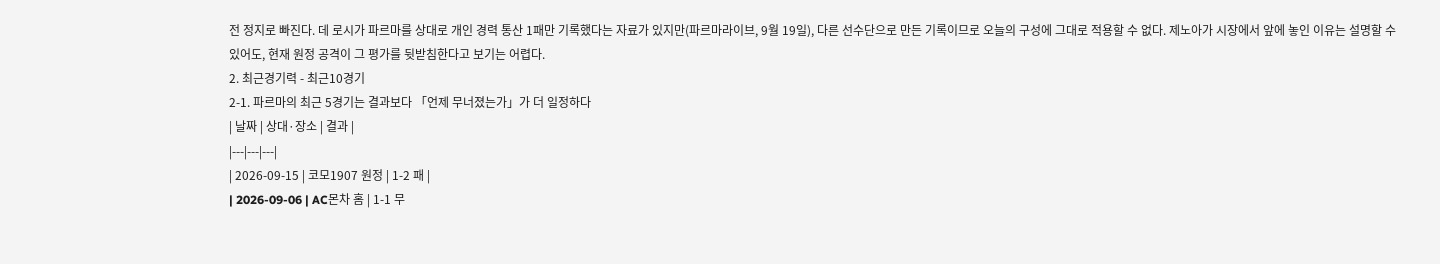전 정지로 빠진다. 데 로시가 파르마를 상대로 개인 경력 통산 1패만 기록했다는 자료가 있지만(파르마라이브, 9월 19일), 다른 선수단으로 만든 기록이므로 오늘의 구성에 그대로 적용할 수 없다. 제노아가 시장에서 앞에 놓인 이유는 설명할 수 있어도, 현재 원정 공격이 그 평가를 뒷받침한다고 보기는 어렵다.
2. 최근경기력 - 최근10경기
2-1. 파르마의 최근 5경기는 결과보다 「언제 무너졌는가」가 더 일정하다
| 날짜 | 상대·장소 | 결과 |
|---|---|---|
| 2026-09-15 | 코모1907 원정 | 1-2 패 |
| 2026-09-06 | AC몬차 홈 | 1-1 무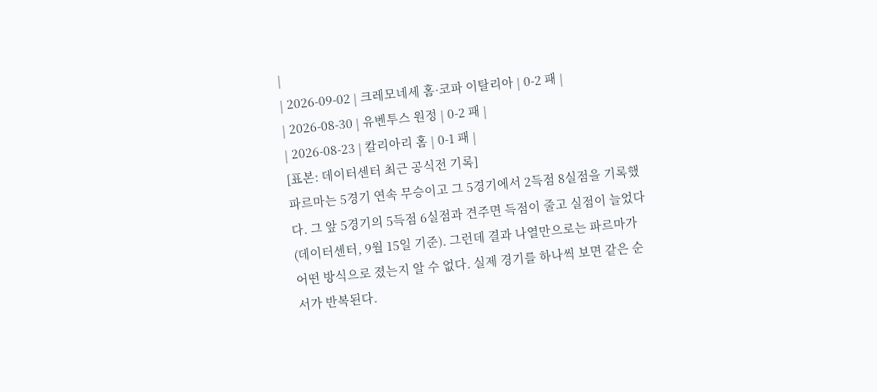|
| 2026-09-02 | 크레모네세 홈·코파 이탈리아 | 0-2 패 |
| 2026-08-30 | 유벤투스 원정 | 0-2 패 |
| 2026-08-23 | 칼리아리 홈 | 0-1 패 |
[표본: 데이터센터 최근 공식전 기록]
파르마는 5경기 연속 무승이고 그 5경기에서 2득점 8실점을 기록했다. 그 앞 5경기의 5득점 6실점과 견주면 득점이 줄고 실점이 늘었다(데이터센터, 9월 15일 기준). 그런데 결과 나열만으로는 파르마가 어떤 방식으로 졌는지 알 수 없다. 실제 경기를 하나씩 보면 같은 순서가 반복된다.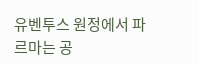유벤투스 원정에서 파르마는 공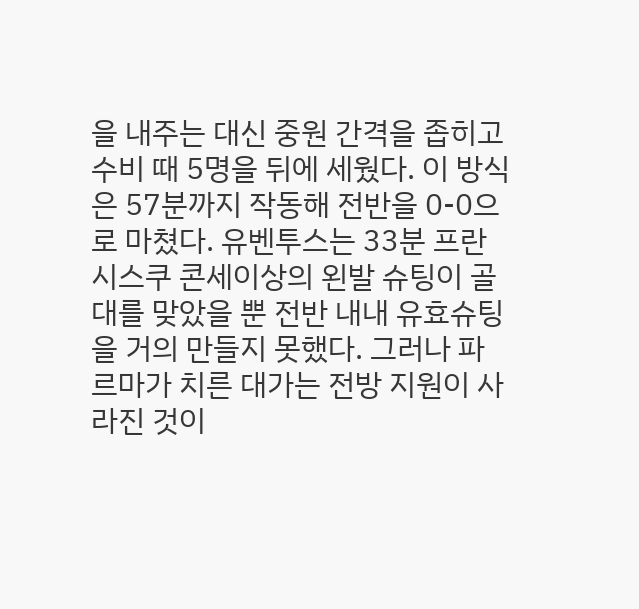을 내주는 대신 중원 간격을 좁히고 수비 때 5명을 뒤에 세웠다. 이 방식은 57분까지 작동해 전반을 0-0으로 마쳤다. 유벤투스는 33분 프란시스쿠 콘세이상의 왼발 슈팅이 골대를 맞았을 뿐 전반 내내 유효슈팅을 거의 만들지 못했다. 그러나 파르마가 치른 대가는 전방 지원이 사라진 것이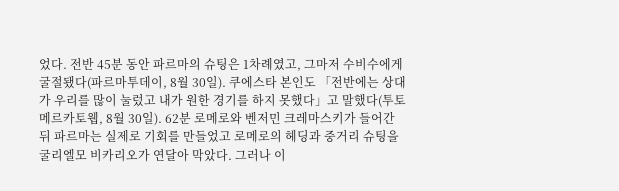었다. 전반 45분 동안 파르마의 슈팅은 1차례였고, 그마저 수비수에게 굴절됐다(파르마투데이, 8월 30일). 쿠에스타 본인도 「전반에는 상대가 우리를 많이 눌렀고 내가 원한 경기를 하지 못했다」고 말했다(투토메르카토웹, 8월 30일). 62분 로메로와 벤저민 크레마스키가 들어간 뒤 파르마는 실제로 기회를 만들었고 로메로의 헤딩과 중거리 슈팅을 굴리엘모 비카리오가 연달아 막았다. 그러나 이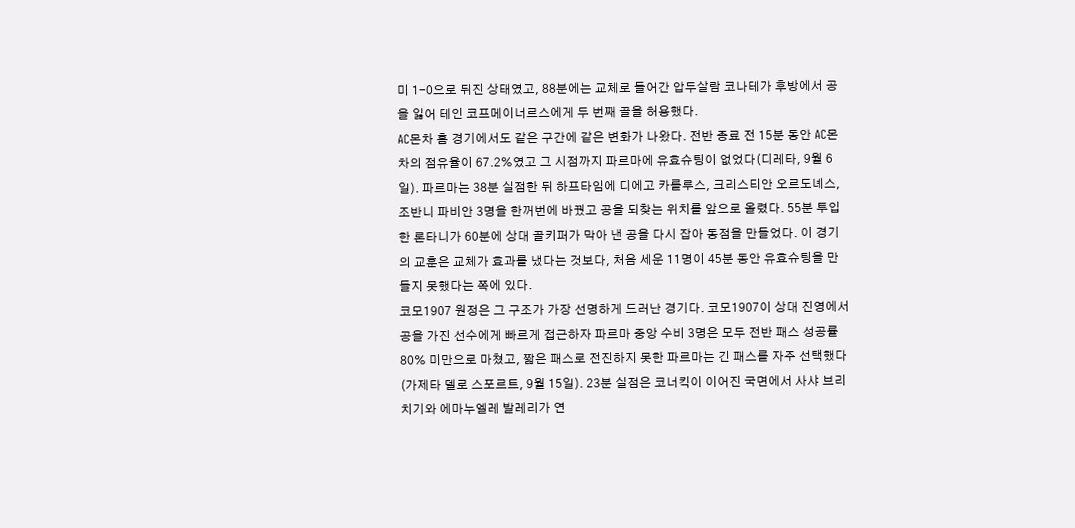미 1-0으로 뒤진 상태였고, 88분에는 교체로 들어간 압두살람 코나테가 후방에서 공을 잃어 테인 코프메이너르스에게 두 번째 골을 허용했다.
AC몬차 홈 경기에서도 같은 구간에 같은 변화가 나왔다. 전반 종료 전 15분 동안 AC몬차의 점유율이 67.2%였고 그 시점까지 파르마에 유효슈팅이 없었다(디레타, 9월 6일). 파르마는 38분 실점한 뒤 하프타임에 디에고 카를루스, 크리스티안 오르도녜스, 조반니 파비안 3명을 한꺼번에 바꿨고 공을 되찾는 위치를 앞으로 올렸다. 55분 투입한 론타니가 60분에 상대 골키퍼가 막아 낸 공을 다시 잡아 동점을 만들었다. 이 경기의 교훈은 교체가 효과를 냈다는 것보다, 처음 세운 11명이 45분 동안 유효슈팅을 만들지 못했다는 쪽에 있다.
코모1907 원정은 그 구조가 가장 선명하게 드러난 경기다. 코모1907이 상대 진영에서 공을 가진 선수에게 빠르게 접근하자 파르마 중앙 수비 3명은 모두 전반 패스 성공률 80% 미만으로 마쳤고, 짧은 패스로 전진하지 못한 파르마는 긴 패스를 자주 선택했다(가제타 델로 스포르트, 9월 15일). 23분 실점은 코너킥이 이어진 국면에서 사샤 브리치기와 에마누엘레 발레리가 연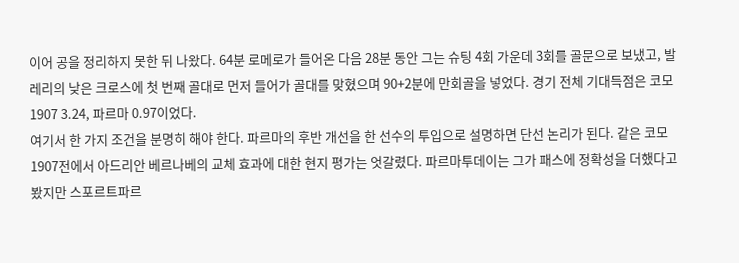이어 공을 정리하지 못한 뒤 나왔다. 64분 로메로가 들어온 다음 28분 동안 그는 슈팅 4회 가운데 3회를 골문으로 보냈고, 발레리의 낮은 크로스에 첫 번째 골대로 먼저 들어가 골대를 맞혔으며 90+2분에 만회골을 넣었다. 경기 전체 기대득점은 코모1907 3.24, 파르마 0.97이었다.
여기서 한 가지 조건을 분명히 해야 한다. 파르마의 후반 개선을 한 선수의 투입으로 설명하면 단선 논리가 된다. 같은 코모1907전에서 아드리안 베르나베의 교체 효과에 대한 현지 평가는 엇갈렸다. 파르마투데이는 그가 패스에 정확성을 더했다고 봤지만 스포르트파르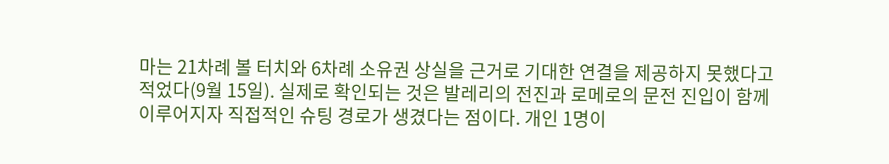마는 21차례 볼 터치와 6차례 소유권 상실을 근거로 기대한 연결을 제공하지 못했다고 적었다(9월 15일). 실제로 확인되는 것은 발레리의 전진과 로메로의 문전 진입이 함께 이루어지자 직접적인 슈팅 경로가 생겼다는 점이다. 개인 1명이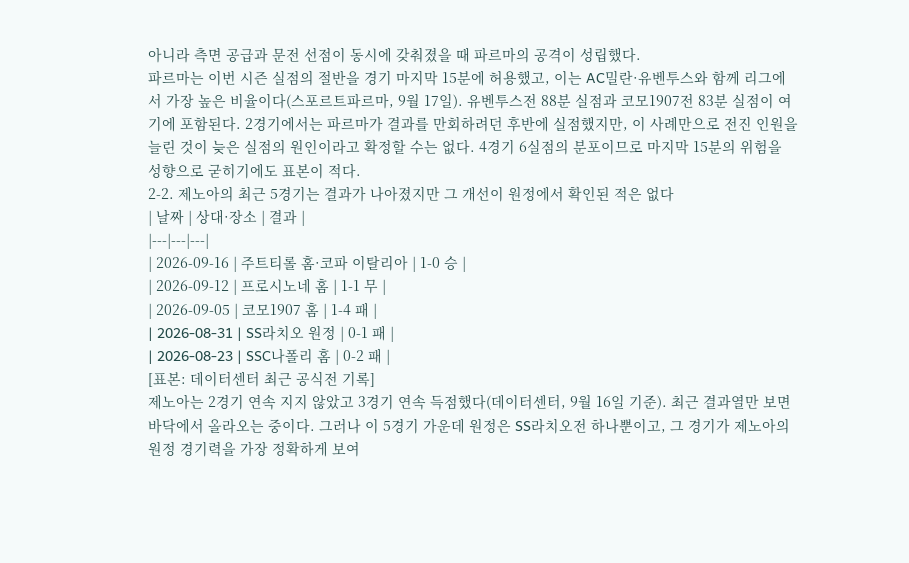아니라 측면 공급과 문전 선점이 동시에 갖춰졌을 때 파르마의 공격이 성립했다.
파르마는 이번 시즌 실점의 절반을 경기 마지막 15분에 허용했고, 이는 AC밀란·유벤투스와 함께 리그에서 가장 높은 비율이다(스포르트파르마, 9월 17일). 유벤투스전 88분 실점과 코모1907전 83분 실점이 여기에 포함된다. 2경기에서는 파르마가 결과를 만회하려던 후반에 실점했지만, 이 사례만으로 전진 인원을 늘린 것이 늦은 실점의 원인이라고 확정할 수는 없다. 4경기 6실점의 분포이므로 마지막 15분의 위험을 성향으로 굳히기에도 표본이 적다.
2-2. 제노아의 최근 5경기는 결과가 나아졌지만 그 개선이 원정에서 확인된 적은 없다
| 날짜 | 상대·장소 | 결과 |
|---|---|---|
| 2026-09-16 | 주트티롤 홈·코파 이탈리아 | 1-0 승 |
| 2026-09-12 | 프로시노네 홈 | 1-1 무 |
| 2026-09-05 | 코모1907 홈 | 1-4 패 |
| 2026-08-31 | SS라치오 원정 | 0-1 패 |
| 2026-08-23 | SSC나폴리 홈 | 0-2 패 |
[표본: 데이터센터 최근 공식전 기록]
제노아는 2경기 연속 지지 않았고 3경기 연속 득점했다(데이터센터, 9월 16일 기준). 최근 결과열만 보면 바닥에서 올라오는 중이다. 그러나 이 5경기 가운데 원정은 SS라치오전 하나뿐이고, 그 경기가 제노아의 원정 경기력을 가장 정확하게 보여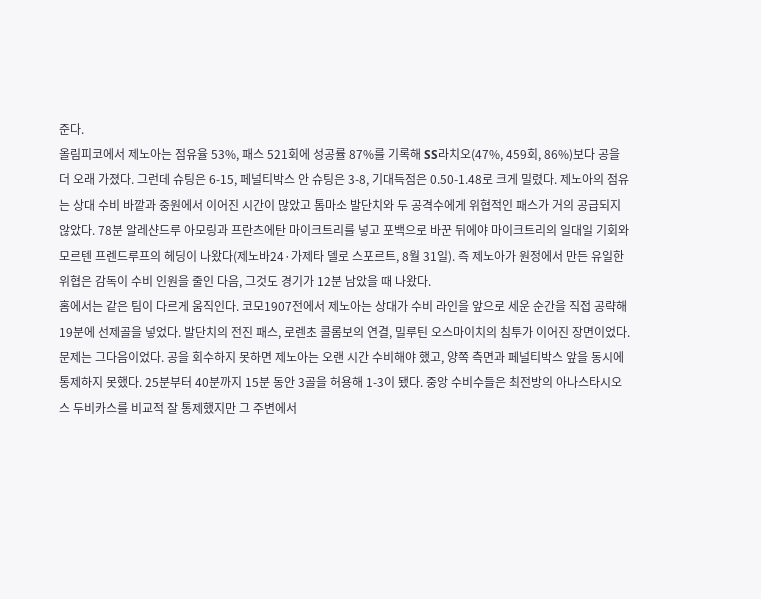준다.
올림피코에서 제노아는 점유율 53%, 패스 521회에 성공률 87%를 기록해 SS라치오(47%, 459회, 86%)보다 공을 더 오래 가졌다. 그런데 슈팅은 6-15, 페널티박스 안 슈팅은 3-8, 기대득점은 0.50-1.48로 크게 밀렸다. 제노아의 점유는 상대 수비 바깥과 중원에서 이어진 시간이 많았고 톰마소 발단치와 두 공격수에게 위협적인 패스가 거의 공급되지 않았다. 78분 알레샨드루 아모링과 프란츠에탄 마이크트리를 넣고 포백으로 바꾼 뒤에야 마이크트리의 일대일 기회와 모르텐 프렌드루프의 헤딩이 나왔다(제노바24·가제타 델로 스포르트, 8월 31일). 즉 제노아가 원정에서 만든 유일한 위협은 감독이 수비 인원을 줄인 다음, 그것도 경기가 12분 남았을 때 나왔다.
홈에서는 같은 팀이 다르게 움직인다. 코모1907전에서 제노아는 상대가 수비 라인을 앞으로 세운 순간을 직접 공략해 19분에 선제골을 넣었다. 발단치의 전진 패스, 로렌초 콜롬보의 연결, 밀루틴 오스마이치의 침투가 이어진 장면이었다. 문제는 그다음이었다. 공을 회수하지 못하면 제노아는 오랜 시간 수비해야 했고, 양쪽 측면과 페널티박스 앞을 동시에 통제하지 못했다. 25분부터 40분까지 15분 동안 3골을 허용해 1-3이 됐다. 중앙 수비수들은 최전방의 아나스타시오스 두비카스를 비교적 잘 통제했지만 그 주변에서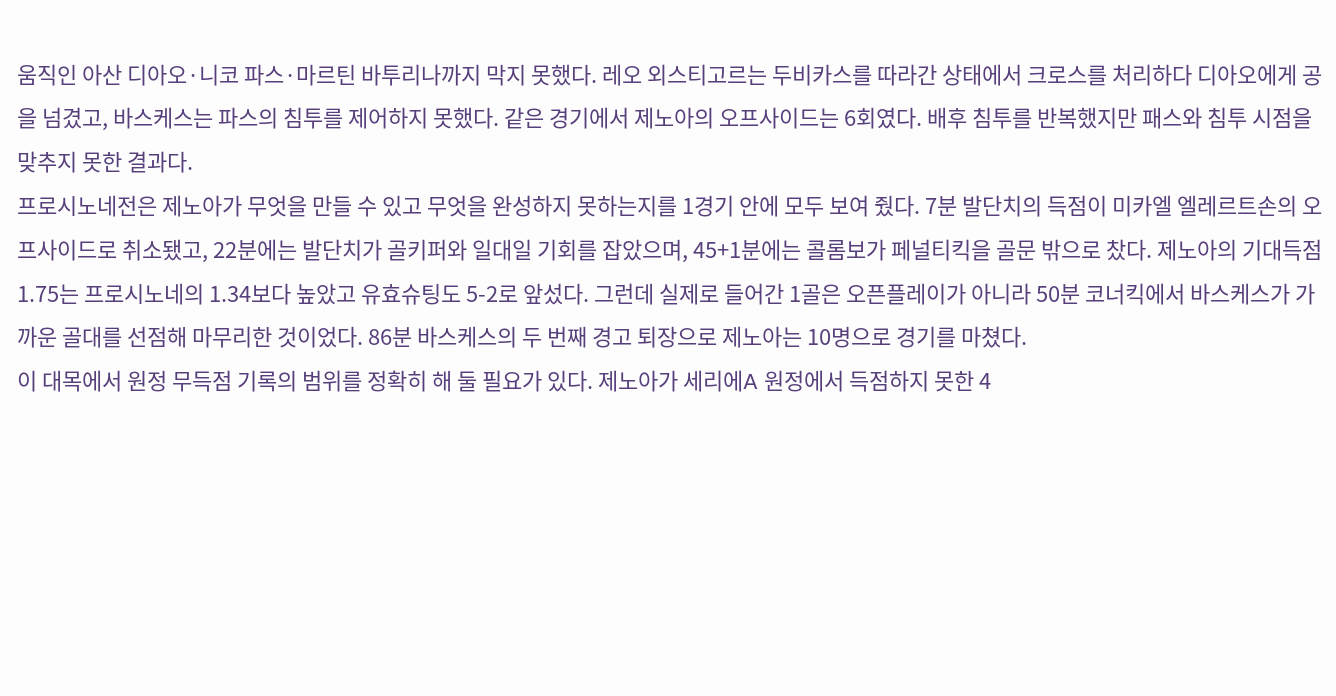움직인 아산 디아오·니코 파스·마르틴 바투리나까지 막지 못했다. 레오 외스티고르는 두비카스를 따라간 상태에서 크로스를 처리하다 디아오에게 공을 넘겼고, 바스케스는 파스의 침투를 제어하지 못했다. 같은 경기에서 제노아의 오프사이드는 6회였다. 배후 침투를 반복했지만 패스와 침투 시점을 맞추지 못한 결과다.
프로시노네전은 제노아가 무엇을 만들 수 있고 무엇을 완성하지 못하는지를 1경기 안에 모두 보여 줬다. 7분 발단치의 득점이 미카엘 엘레르트손의 오프사이드로 취소됐고, 22분에는 발단치가 골키퍼와 일대일 기회를 잡았으며, 45+1분에는 콜롬보가 페널티킥을 골문 밖으로 찼다. 제노아의 기대득점 1.75는 프로시노네의 1.34보다 높았고 유효슈팅도 5-2로 앞섰다. 그런데 실제로 들어간 1골은 오픈플레이가 아니라 50분 코너킥에서 바스케스가 가까운 골대를 선점해 마무리한 것이었다. 86분 바스케스의 두 번째 경고 퇴장으로 제노아는 10명으로 경기를 마쳤다.
이 대목에서 원정 무득점 기록의 범위를 정확히 해 둘 필요가 있다. 제노아가 세리에A 원정에서 득점하지 못한 4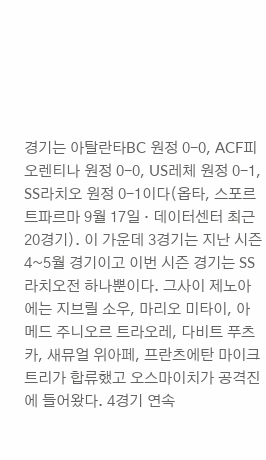경기는 아탈란타BC 원정 0-0, ACF피오렌티나 원정 0-0, US레체 원정 0-1, SS라치오 원정 0-1이다(옵타, 스포르트파르마 9월 17일 · 데이터센터 최근 20경기). 이 가운데 3경기는 지난 시즌 4~5월 경기이고 이번 시즌 경기는 SS라치오전 하나뿐이다. 그사이 제노아에는 지브릴 소우, 마리오 미타이, 아메드 주니오르 트라오레, 다비트 푸츠카, 새뮤얼 위아페, 프란츠에탄 마이크트리가 합류했고 오스마이치가 공격진에 들어왔다. 4경기 연속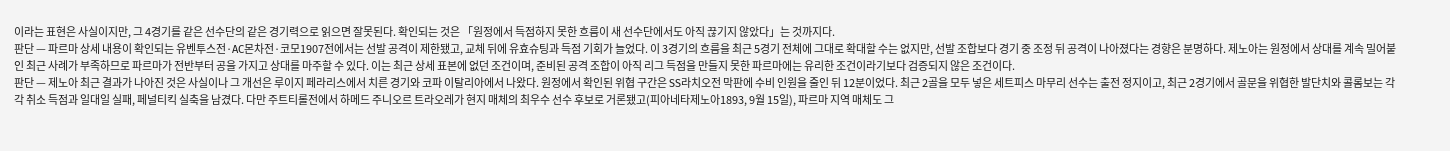이라는 표현은 사실이지만, 그 4경기를 같은 선수단의 같은 경기력으로 읽으면 잘못된다. 확인되는 것은 「원정에서 득점하지 못한 흐름이 새 선수단에서도 아직 끊기지 않았다」는 것까지다.
판단 — 파르마 상세 내용이 확인되는 유벤투스전·AC몬차전·코모1907전에서는 선발 공격이 제한됐고, 교체 뒤에 유효슈팅과 득점 기회가 늘었다. 이 3경기의 흐름을 최근 5경기 전체에 그대로 확대할 수는 없지만, 선발 조합보다 경기 중 조정 뒤 공격이 나아졌다는 경향은 분명하다. 제노아는 원정에서 상대를 계속 밀어붙인 최근 사례가 부족하므로 파르마가 전반부터 공을 가지고 상대를 마주할 수 있다. 이는 최근 상세 표본에 없던 조건이며, 준비된 공격 조합이 아직 리그 득점을 만들지 못한 파르마에는 유리한 조건이라기보다 검증되지 않은 조건이다.
판단 — 제노아 최근 결과가 나아진 것은 사실이나 그 개선은 루이지 페라리스에서 치른 경기와 코파 이탈리아에서 나왔다. 원정에서 확인된 위협 구간은 SS라치오전 막판에 수비 인원을 줄인 뒤 12분이었다. 최근 2골을 모두 넣은 세트피스 마무리 선수는 출전 정지이고, 최근 2경기에서 골문을 위협한 발단치와 콜롬보는 각각 취소 득점과 일대일 실패, 페널티킥 실축을 남겼다. 다만 주트티롤전에서 하메드 주니오르 트라오레가 현지 매체의 최우수 선수 후보로 거론됐고(피아네타제노아1893, 9월 15일), 파르마 지역 매체도 그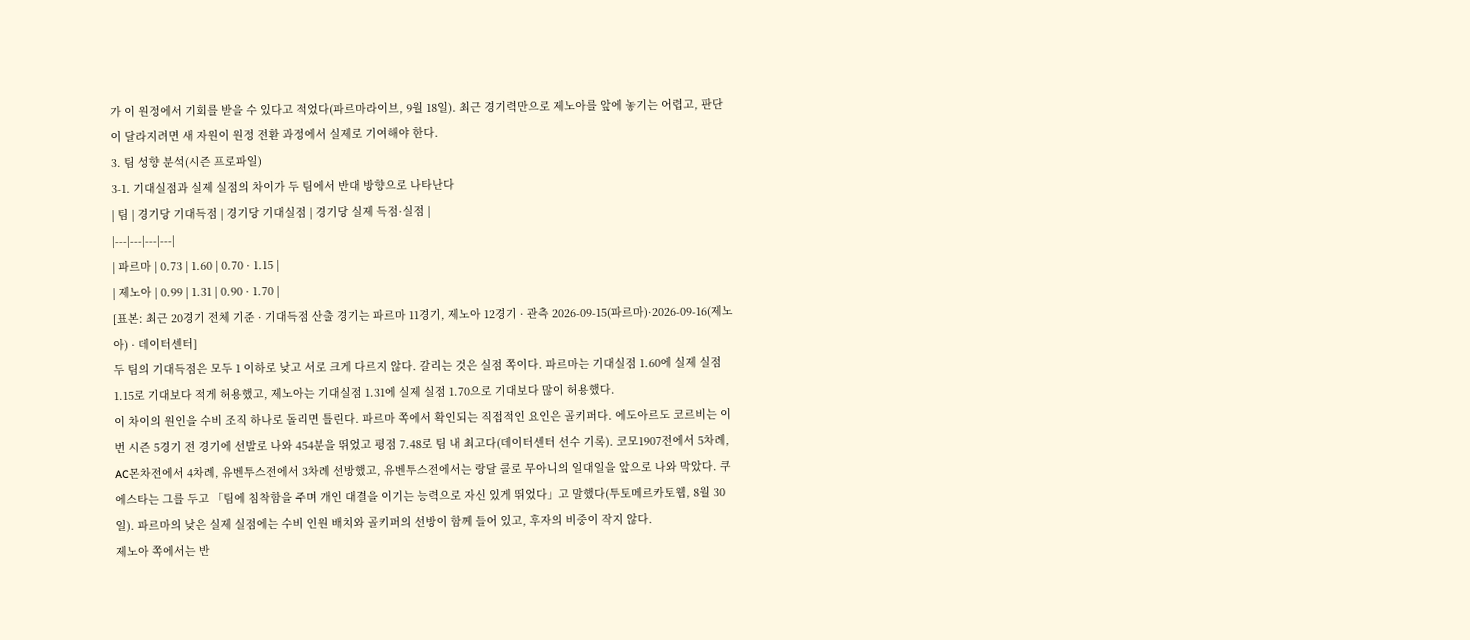가 이 원정에서 기회를 받을 수 있다고 적었다(파르마라이브, 9월 18일). 최근 경기력만으로 제노아를 앞에 놓기는 어렵고, 판단이 달라지려면 새 자원이 원정 전환 과정에서 실제로 기여해야 한다.
3. 팀 성향 분석(시즌 프로파일)
3-1. 기대실점과 실제 실점의 차이가 두 팀에서 반대 방향으로 나타난다
| 팀 | 경기당 기대득점 | 경기당 기대실점 | 경기당 실제 득점·실점 |
|---|---|---|---|
| 파르마 | 0.73 | 1.60 | 0.70 · 1.15 |
| 제노아 | 0.99 | 1.31 | 0.90 · 1.70 |
[표본: 최근 20경기 전체 기준 · 기대득점 산출 경기는 파르마 11경기, 제노아 12경기 · 관측 2026-09-15(파르마)·2026-09-16(제노아) · 데이터센터]
두 팀의 기대득점은 모두 1 이하로 낮고 서로 크게 다르지 않다. 갈리는 것은 실점 쪽이다. 파르마는 기대실점 1.60에 실제 실점 1.15로 기대보다 적게 허용했고, 제노아는 기대실점 1.31에 실제 실점 1.70으로 기대보다 많이 허용했다.
이 차이의 원인을 수비 조직 하나로 돌리면 틀린다. 파르마 쪽에서 확인되는 직접적인 요인은 골키퍼다. 에도아르도 코르비는 이번 시즌 5경기 전 경기에 선발로 나와 454분을 뛰었고 평점 7.48로 팀 내 최고다(데이터센터 선수 기록). 코모1907전에서 5차례, AC몬차전에서 4차례, 유벤투스전에서 3차례 선방했고, 유벤투스전에서는 랑달 콜로 무아니의 일대일을 앞으로 나와 막았다. 쿠에스타는 그를 두고 「팀에 침착함을 주며 개인 대결을 이기는 능력으로 자신 있게 뛰었다」고 말했다(투토메르카토웹, 8월 30일). 파르마의 낮은 실제 실점에는 수비 인원 배치와 골키퍼의 선방이 함께 들어 있고, 후자의 비중이 작지 않다.
제노아 쪽에서는 반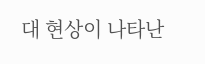대 현상이 나타난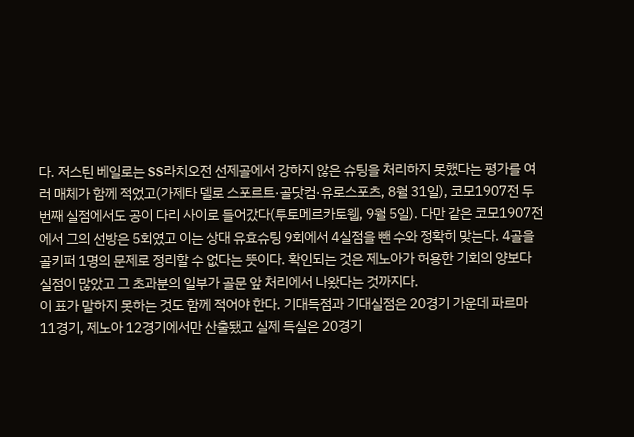다. 저스틴 베일로는 SS라치오전 선제골에서 강하지 않은 슈팅을 처리하지 못했다는 평가를 여러 매체가 함께 적었고(가제타 델로 스포르트·골닷컴·유로스포츠, 8월 31일), 코모1907전 두 번째 실점에서도 공이 다리 사이로 들어갔다(투토메르카토웹, 9월 5일). 다만 같은 코모1907전에서 그의 선방은 5회였고 이는 상대 유효슈팅 9회에서 4실점을 뺀 수와 정확히 맞는다. 4골을 골키퍼 1명의 문제로 정리할 수 없다는 뜻이다. 확인되는 것은 제노아가 허용한 기회의 양보다 실점이 많았고 그 초과분의 일부가 골문 앞 처리에서 나왔다는 것까지다.
이 표가 말하지 못하는 것도 함께 적어야 한다. 기대득점과 기대실점은 20경기 가운데 파르마 11경기, 제노아 12경기에서만 산출됐고 실제 득실은 20경기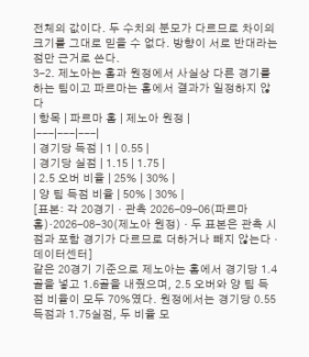전체의 값이다. 두 수치의 분모가 다르므로 차이의 크기를 그대로 믿을 수 없다. 방향이 서로 반대라는 점만 근거로 쓴다.
3-2. 제노아는 홈과 원정에서 사실상 다른 경기를 하는 팀이고 파르마는 홈에서 결과가 일정하지 않다
| 항목 | 파르마 홈 | 제노아 원정 |
|---|---|---|
| 경기당 득점 | 1 | 0.55 |
| 경기당 실점 | 1.15 | 1.75 |
| 2.5 오버 비율 | 25% | 30% |
| 양 팀 득점 비율 | 50% | 30% |
[표본: 각 20경기 · 관측 2026-09-06(파르마 홈)·2026-08-30(제노아 원정) · 두 표본은 관측 시점과 포함 경기가 다르므로 더하거나 빼지 않는다 · 데이터센터]
같은 20경기 기준으로 제노아는 홈에서 경기당 1.4골을 넣고 1.6골을 내줬으며, 2.5 오버와 양 팀 득점 비율이 모두 70%였다. 원정에서는 경기당 0.55득점과 1.75실점, 두 비율 모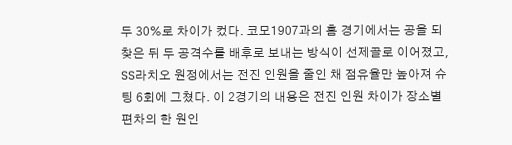두 30%로 차이가 컸다. 코모1907과의 홈 경기에서는 공을 되찾은 뒤 두 공격수를 배후로 보내는 방식이 선제골로 이어졌고, SS라치오 원정에서는 전진 인원을 줄인 채 점유율만 높아져 슈팅 6회에 그쳤다. 이 2경기의 내용은 전진 인원 차이가 장소별 편차의 한 원인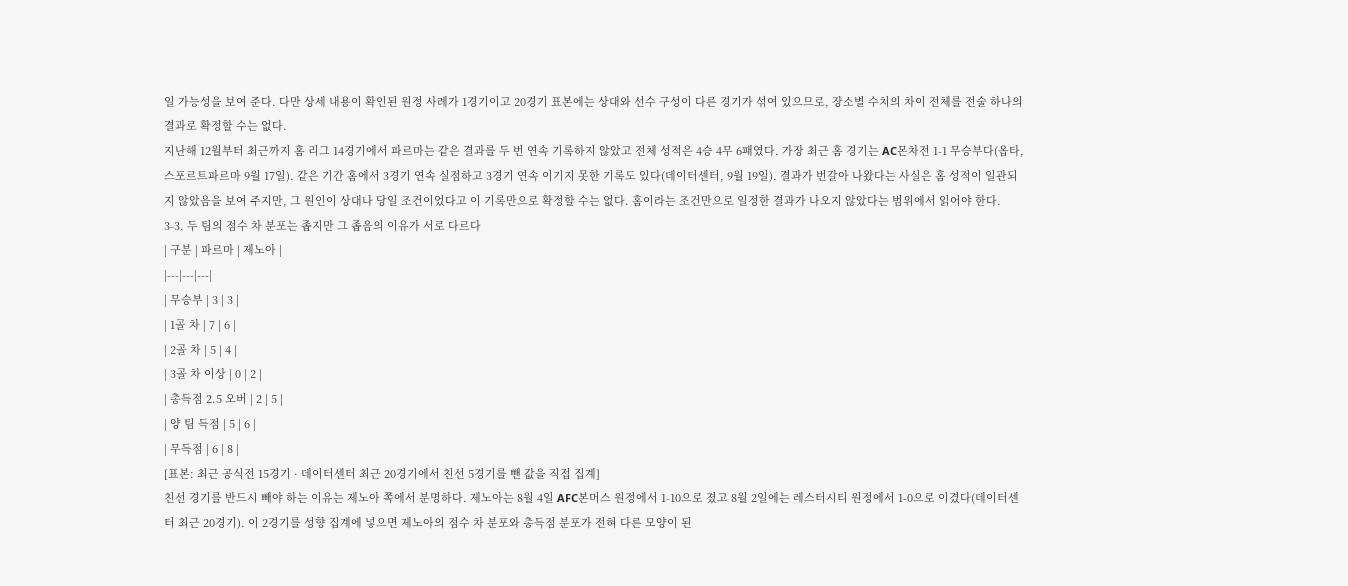일 가능성을 보여 준다. 다만 상세 내용이 확인된 원정 사례가 1경기이고 20경기 표본에는 상대와 선수 구성이 다른 경기가 섞여 있으므로, 장소별 수치의 차이 전체를 전술 하나의 결과로 확정할 수는 없다.
지난해 12월부터 최근까지 홈 리그 14경기에서 파르마는 같은 결과를 두 번 연속 기록하지 않았고 전체 성적은 4승 4무 6패였다. 가장 최근 홈 경기는 AC몬차전 1-1 무승부다(옵타, 스포르트파르마 9월 17일). 같은 기간 홈에서 3경기 연속 실점하고 3경기 연속 이기지 못한 기록도 있다(데이터센터, 9월 19일). 결과가 번갈아 나왔다는 사실은 홈 성적이 일관되지 않았음을 보여 주지만, 그 원인이 상대나 당일 조건이었다고 이 기록만으로 확정할 수는 없다. 홈이라는 조건만으로 일정한 결과가 나오지 않았다는 범위에서 읽어야 한다.
3-3. 두 팀의 점수 차 분포는 좁지만 그 좁음의 이유가 서로 다르다
| 구분 | 파르마 | 제노아 |
|---|---|---|
| 무승부 | 3 | 3 |
| 1골 차 | 7 | 6 |
| 2골 차 | 5 | 4 |
| 3골 차 이상 | 0 | 2 |
| 총득점 2.5 오버 | 2 | 5 |
| 양 팀 득점 | 5 | 6 |
| 무득점 | 6 | 8 |
[표본: 최근 공식전 15경기 · 데이터센터 최근 20경기에서 친선 5경기를 뺀 값을 직접 집계]
친선 경기를 반드시 빼야 하는 이유는 제노아 쪽에서 분명하다. 제노아는 8월 4일 AFC본머스 원정에서 1-10으로 졌고 8월 2일에는 레스터시티 원정에서 1-0으로 이겼다(데이터센터 최근 20경기). 이 2경기를 성향 집계에 넣으면 제노아의 점수 차 분포와 총득점 분포가 전혀 다른 모양이 된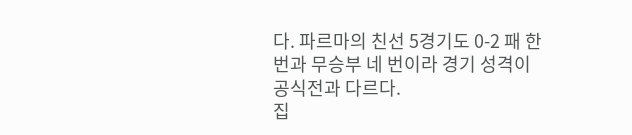다. 파르마의 친선 5경기도 0-2 패 한 번과 무승부 네 번이라 경기 성격이 공식전과 다르다.
집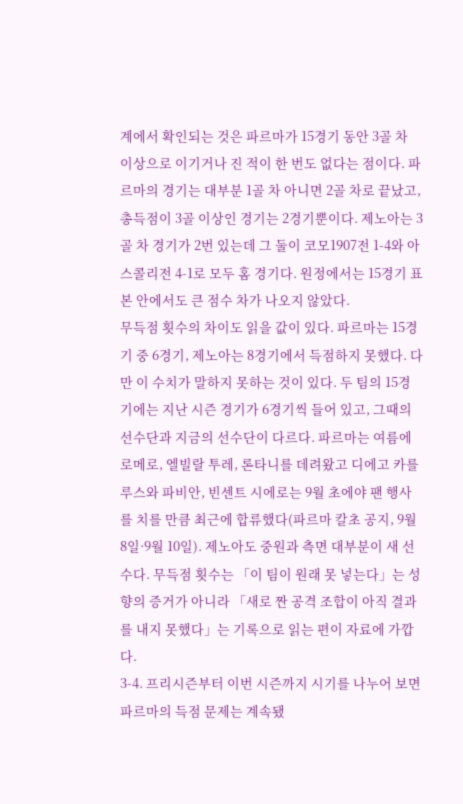계에서 확인되는 것은 파르마가 15경기 동안 3골 차 이상으로 이기거나 진 적이 한 번도 없다는 점이다. 파르마의 경기는 대부분 1골 차 아니면 2골 차로 끝났고, 총득점이 3골 이상인 경기는 2경기뿐이다. 제노아는 3골 차 경기가 2번 있는데 그 둘이 코모1907전 1-4와 아스콜리전 4-1로 모두 홈 경기다. 원정에서는 15경기 표본 안에서도 큰 점수 차가 나오지 않았다.
무득점 횟수의 차이도 읽을 값이 있다. 파르마는 15경기 중 6경기, 제노아는 8경기에서 득점하지 못했다. 다만 이 수치가 말하지 못하는 것이 있다. 두 팀의 15경기에는 지난 시즌 경기가 6경기씩 들어 있고, 그때의 선수단과 지금의 선수단이 다르다. 파르마는 여름에 로메로, 엘빌랄 투레, 론타니를 데려왔고 디에고 카를루스와 파비안, 빈센트 시에로는 9월 초에야 팬 행사를 치를 만큼 최근에 합류했다(파르마 칼초 공지, 9월 8일·9월 10일). 제노아도 중원과 측면 대부분이 새 선수다. 무득점 횟수는 「이 팀이 원래 못 넣는다」는 성향의 증거가 아니라 「새로 짠 공격 조합이 아직 결과를 내지 못했다」는 기록으로 읽는 편이 자료에 가깝다.
3-4. 프리시즌부터 이번 시즌까지 시기를 나누어 보면 파르마의 득점 문제는 계속됐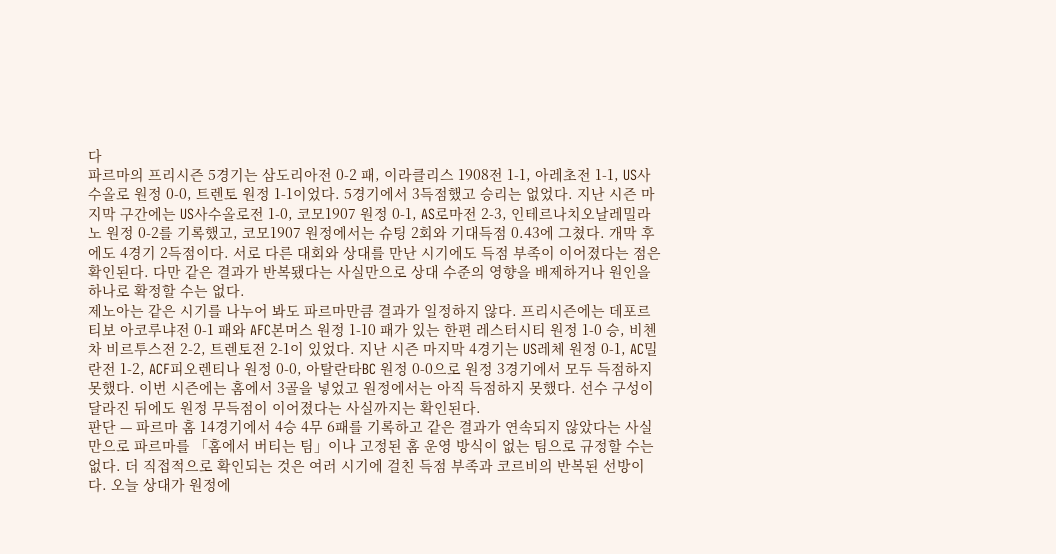다
파르마의 프리시즌 5경기는 삼도리아전 0-2 패, 이라클리스 1908전 1-1, 아레초전 1-1, US사수올로 원정 0-0, 트렌토 원정 1-1이었다. 5경기에서 3득점했고 승리는 없었다. 지난 시즌 마지막 구간에는 US사수올로전 1-0, 코모1907 원정 0-1, AS로마전 2-3, 인테르나치오날레밀라노 원정 0-2를 기록했고, 코모1907 원정에서는 슈팅 2회와 기대득점 0.43에 그쳤다. 개막 후에도 4경기 2득점이다. 서로 다른 대회와 상대를 만난 시기에도 득점 부족이 이어졌다는 점은 확인된다. 다만 같은 결과가 반복됐다는 사실만으로 상대 수준의 영향을 배제하거나 원인을 하나로 확정할 수는 없다.
제노아는 같은 시기를 나누어 봐도 파르마만큼 결과가 일정하지 않다. 프리시즌에는 데포르티보 아코루냐전 0-1 패와 AFC본머스 원정 1-10 패가 있는 한편 레스터시티 원정 1-0 승, 비첸차 비르투스전 2-2, 트렌토전 2-1이 있었다. 지난 시즌 마지막 4경기는 US레체 원정 0-1, AC밀란전 1-2, ACF피오렌티나 원정 0-0, 아탈란타BC 원정 0-0으로 원정 3경기에서 모두 득점하지 못했다. 이번 시즌에는 홈에서 3골을 넣었고 원정에서는 아직 득점하지 못했다. 선수 구성이 달라진 뒤에도 원정 무득점이 이어졌다는 사실까지는 확인된다.
판단 — 파르마 홈 14경기에서 4승 4무 6패를 기록하고 같은 결과가 연속되지 않았다는 사실만으로 파르마를 「홈에서 버티는 팀」이나 고정된 홈 운영 방식이 없는 팀으로 규정할 수는 없다. 더 직접적으로 확인되는 것은 여러 시기에 걸친 득점 부족과 코르비의 반복된 선방이다. 오늘 상대가 원정에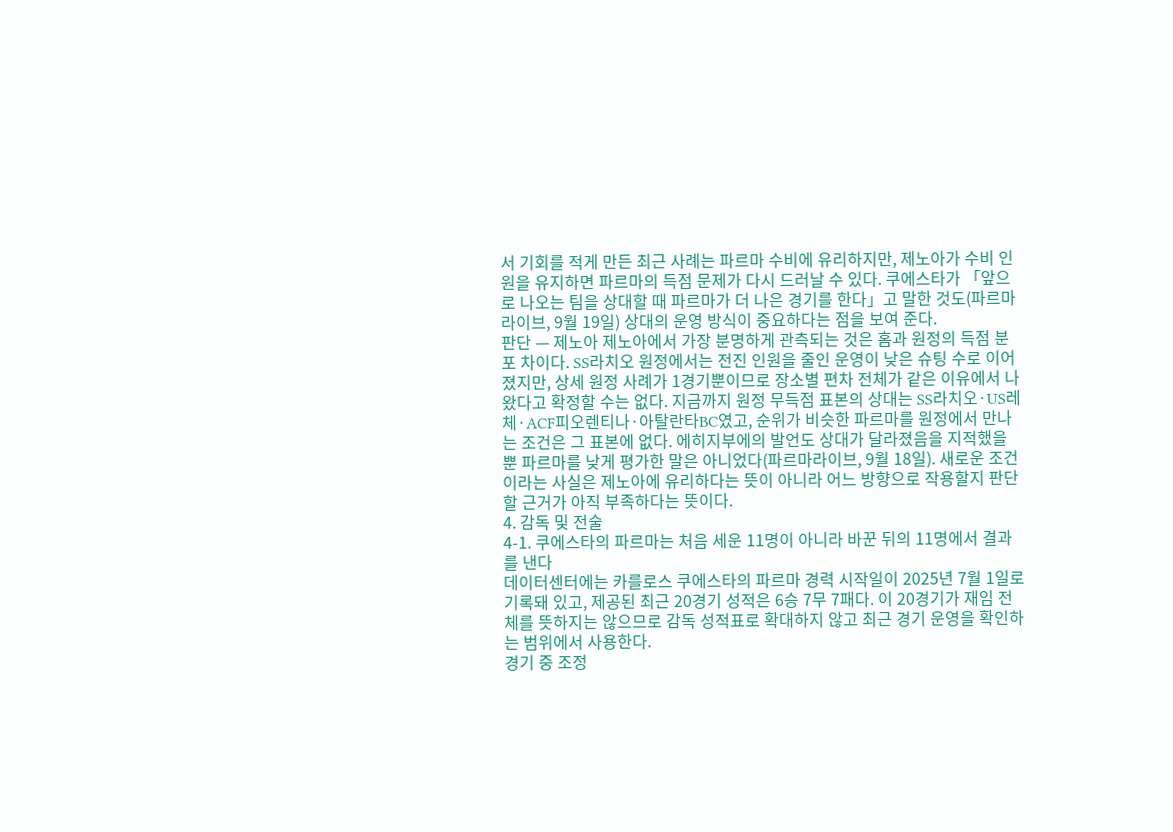서 기회를 적게 만든 최근 사례는 파르마 수비에 유리하지만, 제노아가 수비 인원을 유지하면 파르마의 득점 문제가 다시 드러날 수 있다. 쿠에스타가 「앞으로 나오는 팀을 상대할 때 파르마가 더 나은 경기를 한다」고 말한 것도(파르마라이브, 9월 19일) 상대의 운영 방식이 중요하다는 점을 보여 준다.
판단 — 제노아 제노아에서 가장 분명하게 관측되는 것은 홈과 원정의 득점 분포 차이다. SS라치오 원정에서는 전진 인원을 줄인 운영이 낮은 슈팅 수로 이어졌지만, 상세 원정 사례가 1경기뿐이므로 장소별 편차 전체가 같은 이유에서 나왔다고 확정할 수는 없다. 지금까지 원정 무득점 표본의 상대는 SS라치오·US레체·ACF피오렌티나·아탈란타BC였고, 순위가 비슷한 파르마를 원정에서 만나는 조건은 그 표본에 없다. 에히지부에의 발언도 상대가 달라졌음을 지적했을 뿐 파르마를 낮게 평가한 말은 아니었다(파르마라이브, 9월 18일). 새로운 조건이라는 사실은 제노아에 유리하다는 뜻이 아니라 어느 방향으로 작용할지 판단할 근거가 아직 부족하다는 뜻이다.
4. 감독 및 전술
4-1. 쿠에스타의 파르마는 처음 세운 11명이 아니라 바꾼 뒤의 11명에서 결과를 낸다
데이터센터에는 카를로스 쿠에스타의 파르마 경력 시작일이 2025년 7월 1일로 기록돼 있고, 제공된 최근 20경기 성적은 6승 7무 7패다. 이 20경기가 재임 전체를 뜻하지는 않으므로 감독 성적표로 확대하지 않고 최근 경기 운영을 확인하는 범위에서 사용한다.
경기 중 조정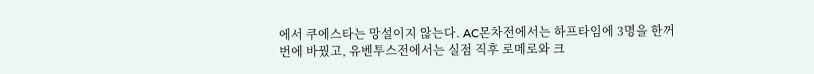에서 쿠에스타는 망설이지 않는다. AC몬차전에서는 하프타임에 3명을 한꺼번에 바꿨고, 유벤투스전에서는 실점 직후 로메로와 크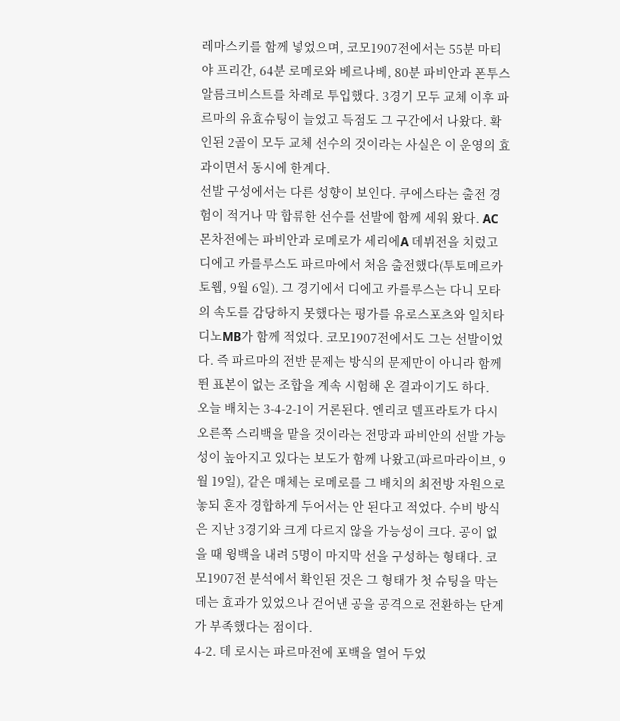레마스키를 함께 넣었으며, 코모1907전에서는 55분 마티야 프리간, 64분 로메로와 베르나베, 80분 파비안과 폰투스 알름크비스트를 차례로 투입했다. 3경기 모두 교체 이후 파르마의 유효슈팅이 늘었고 득점도 그 구간에서 나왔다. 확인된 2골이 모두 교체 선수의 것이라는 사실은 이 운영의 효과이면서 동시에 한계다.
선발 구성에서는 다른 성향이 보인다. 쿠에스타는 출전 경험이 적거나 막 합류한 선수를 선발에 함께 세워 왔다. AC몬차전에는 파비안과 로메로가 세리에A 데뷔전을 치렀고 디에고 카를루스도 파르마에서 처음 출전했다(투토메르카토웹, 9월 6일). 그 경기에서 디에고 카를루스는 다니 모타의 속도를 감당하지 못했다는 평가를 유로스포츠와 일치타디노MB가 함께 적었다. 코모1907전에서도 그는 선발이었다. 즉 파르마의 전반 문제는 방식의 문제만이 아니라 함께 뛴 표본이 없는 조합을 계속 시험해 온 결과이기도 하다.
오늘 배치는 3-4-2-1이 거론된다. 엔리코 델프라토가 다시 오른쪽 스리백을 맡을 것이라는 전망과 파비안의 선발 가능성이 높아지고 있다는 보도가 함께 나왔고(파르마라이브, 9월 19일), 같은 매체는 로메로를 그 배치의 최전방 자원으로 놓되 혼자 경합하게 두어서는 안 된다고 적었다. 수비 방식은 지난 3경기와 크게 다르지 않을 가능성이 크다. 공이 없을 때 윙백을 내려 5명이 마지막 선을 구성하는 형태다. 코모1907전 분석에서 확인된 것은 그 형태가 첫 슈팅을 막는 데는 효과가 있었으나 걷어낸 공을 공격으로 전환하는 단계가 부족했다는 점이다.
4-2. 데 로시는 파르마전에 포백을 열어 두었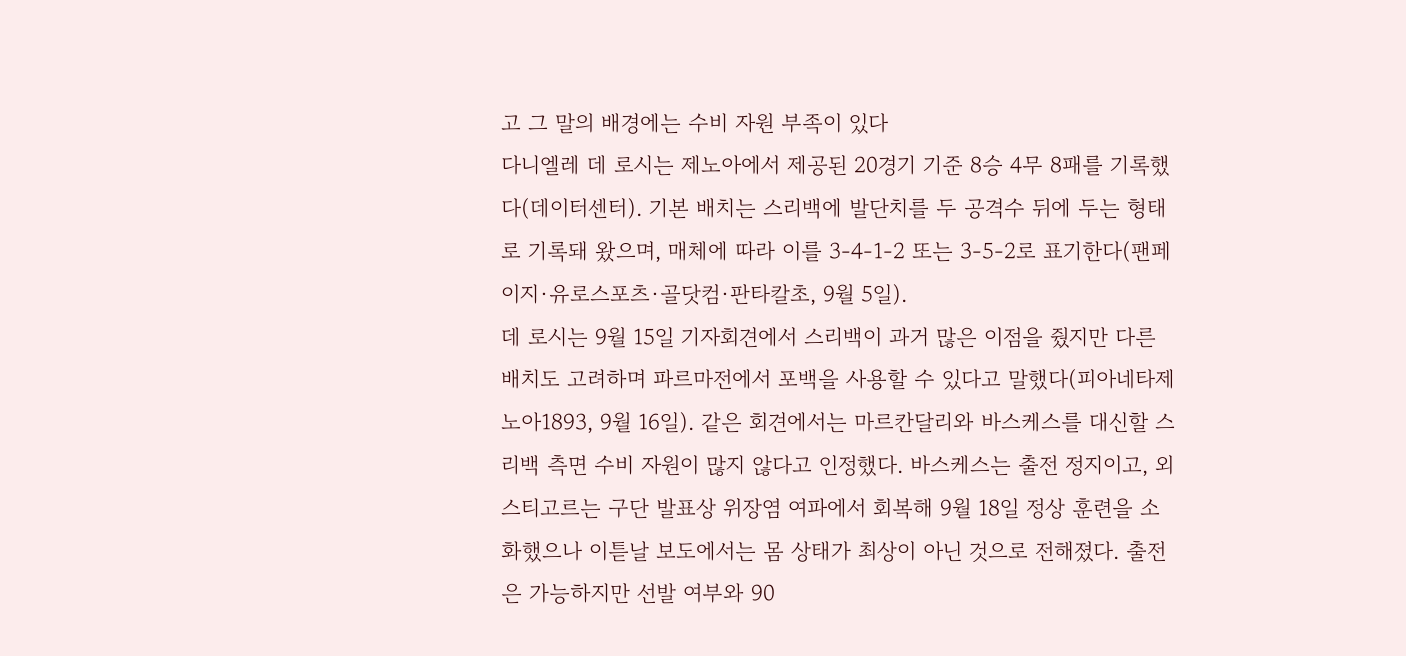고 그 말의 배경에는 수비 자원 부족이 있다
다니엘레 데 로시는 제노아에서 제공된 20경기 기준 8승 4무 8패를 기록했다(데이터센터). 기본 배치는 스리백에 발단치를 두 공격수 뒤에 두는 형태로 기록돼 왔으며, 매체에 따라 이를 3-4-1-2 또는 3-5-2로 표기한다(팬페이지·유로스포츠·골닷컴·판타칼초, 9월 5일).
데 로시는 9월 15일 기자회견에서 스리백이 과거 많은 이점을 줬지만 다른 배치도 고려하며 파르마전에서 포백을 사용할 수 있다고 말했다(피아네타제노아1893, 9월 16일). 같은 회견에서는 마르칸달리와 바스케스를 대신할 스리백 측면 수비 자원이 많지 않다고 인정했다. 바스케스는 출전 정지이고, 외스티고르는 구단 발표상 위장염 여파에서 회복해 9월 18일 정상 훈련을 소화했으나 이튿날 보도에서는 몸 상태가 최상이 아닌 것으로 전해졌다. 출전은 가능하지만 선발 여부와 90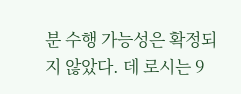분 수행 가능성은 확정되지 않았다. 데 로시는 9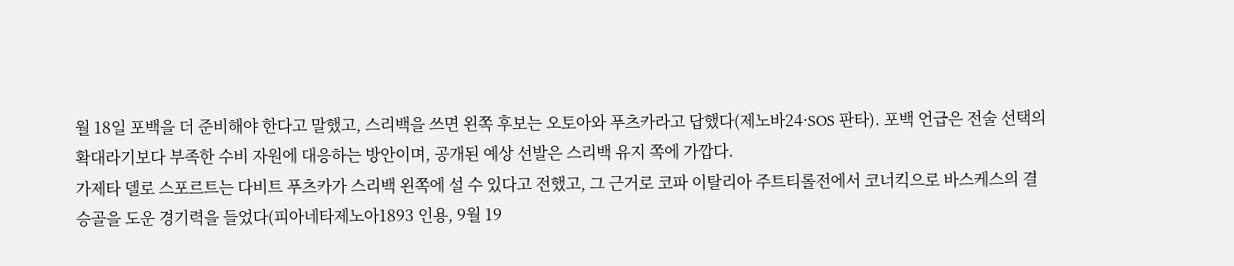월 18일 포백을 더 준비해야 한다고 말했고, 스리백을 쓰면 왼쪽 후보는 오토아와 푸츠카라고 답했다(제노바24·SOS 판타). 포백 언급은 전술 선택의 확대라기보다 부족한 수비 자원에 대응하는 방안이며, 공개된 예상 선발은 스리백 유지 쪽에 가깝다.
가제타 델로 스포르트는 다비트 푸츠카가 스리백 왼쪽에 설 수 있다고 전했고, 그 근거로 코파 이탈리아 주트티롤전에서 코너킥으로 바스케스의 결승골을 도운 경기력을 들었다(피아네타제노아1893 인용, 9월 19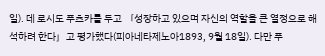일). 데 로시도 푸츠카를 두고 「성장하고 있으며 자신의 역할을 큰 열정으로 해석하려 한다」고 평가했다(피아네타제노아1893, 9월 18일). 다만 푸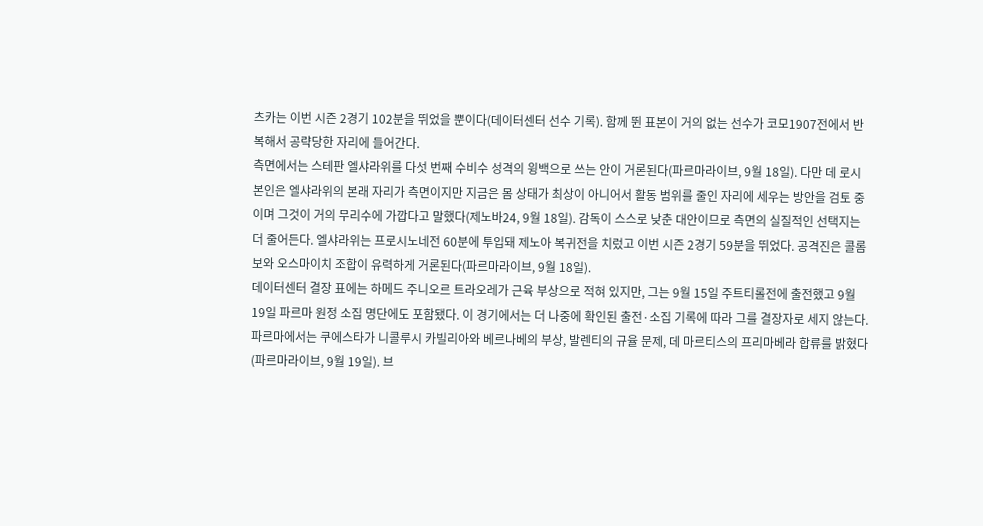츠카는 이번 시즌 2경기 102분을 뛰었을 뿐이다(데이터센터 선수 기록). 함께 뛴 표본이 거의 없는 선수가 코모1907전에서 반복해서 공략당한 자리에 들어간다.
측면에서는 스테판 엘샤라위를 다섯 번째 수비수 성격의 윙백으로 쓰는 안이 거론된다(파르마라이브, 9월 18일). 다만 데 로시 본인은 엘샤라위의 본래 자리가 측면이지만 지금은 몸 상태가 최상이 아니어서 활동 범위를 줄인 자리에 세우는 방안을 검토 중이며 그것이 거의 무리수에 가깝다고 말했다(제노바24, 9월 18일). 감독이 스스로 낮춘 대안이므로 측면의 실질적인 선택지는 더 줄어든다. 엘샤라위는 프로시노네전 60분에 투입돼 제노아 복귀전을 치렀고 이번 시즌 2경기 59분을 뛰었다. 공격진은 콜롬보와 오스마이치 조합이 유력하게 거론된다(파르마라이브, 9월 18일).
데이터센터 결장 표에는 하메드 주니오르 트라오레가 근육 부상으로 적혀 있지만, 그는 9월 15일 주트티롤전에 출전했고 9월 19일 파르마 원정 소집 명단에도 포함됐다. 이 경기에서는 더 나중에 확인된 출전·소집 기록에 따라 그를 결장자로 세지 않는다. 파르마에서는 쿠에스타가 니콜루시 카빌리아와 베르나베의 부상, 발렌티의 규율 문제, 데 마르티스의 프리마베라 합류를 밝혔다(파르마라이브, 9월 19일). 브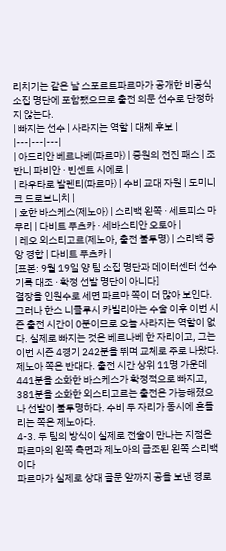리치기는 같은 날 스포르트파르마가 공개한 비공식 소집 명단에 포함됐으므로 출전 의문 선수로 단정하지 않는다.
| 빠지는 선수 | 사라지는 역할 | 대체 후보 |
|---|---|---|
| 아드리안 베르나베(파르마) | 중원의 전진 패스 | 조반니 파비안 · 빈센트 시에로 |
| 라우타로 발렌티(파르마) | 수비 교대 자원 | 도미니크 드로브니치 |
| 호한 바스케스(제노아) | 스리백 왼쪽 · 세트피스 마무리 | 다비트 푸츠카 · 세바스티안 오토아 |
| 레오 외스티고르(제노아, 출전 불투명) | 스리백 중앙 경합 | 다비트 푸츠카 |
[표본: 9월 19일 양 팀 소집 명단과 데이터센터 선수 기록 대조 · 확정 선발 명단이 아니다]
결장을 인원수로 세면 파르마 쪽이 더 많아 보인다. 그러나 한스 니콜루시 카빌리아는 수술 이후 이번 시즌 출전 시간이 0분이므로 오늘 사라지는 역할이 없다. 실제로 빠지는 것은 베르나베 한 자리이고, 그는 이번 시즌 4경기 242분을 뛰며 교체로 주로 나왔다. 제노아 쪽은 반대다. 출전 시간 상위 11명 가운데 441분을 소화한 바스케스가 확정적으로 빠지고, 381분을 소화한 외스티고르는 출전은 가능해졌으나 선발이 불투명하다. 수비 두 자리가 동시에 흔들리는 쪽은 제노아다.
4-3. 두 팀의 방식이 실제로 전술이 만나는 지점은 파르마의 왼쪽 측면과 제노아의 급조된 왼쪽 스리백이다
파르마가 실제로 상대 골문 앞까지 공을 보낸 경로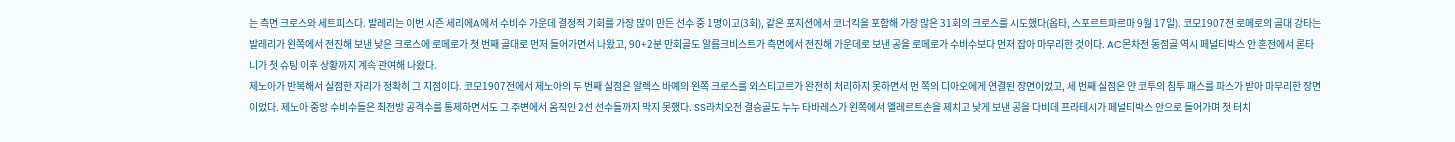는 측면 크로스와 세트피스다. 발레리는 이번 시즌 세리에A에서 수비수 가운데 결정적 기회를 가장 많이 만든 선수 중 1명이고(3회), 같은 포지션에서 코너킥을 포함해 가장 많은 31회의 크로스를 시도했다(옵타, 스포르트파르마 9월 17일). 코모1907전 로메로의 골대 강타는 발레리가 왼쪽에서 전진해 보낸 낮은 크로스에 로메로가 첫 번째 골대로 먼저 들어가면서 나왔고, 90+2분 만회골도 알름크비스트가 측면에서 전진해 가운데로 보낸 공을 로메로가 수비수보다 먼저 잡아 마무리한 것이다. AC몬차전 동점골 역시 페널티박스 안 혼전에서 론타니가 첫 슈팅 이후 상황까지 계속 관여해 나왔다.
제노아가 반복해서 실점한 자리가 정확히 그 지점이다. 코모1907전에서 제노아의 두 번째 실점은 알렉스 바예의 왼쪽 크로스를 외스티고르가 완전히 처리하지 못하면서 먼 쪽의 디아오에게 연결된 장면이었고, 세 번째 실점은 얀 코투의 침투 패스를 파스가 받아 마무리한 장면이었다. 제노아 중앙 수비수들은 최전방 공격수를 통제하면서도 그 주변에서 움직인 2선 선수들까지 막지 못했다. SS라치오전 결승골도 누누 타바레스가 왼쪽에서 엘레르트손을 제치고 낮게 보낸 공을 다비데 프라테시가 페널티박스 안으로 들어가며 첫 터치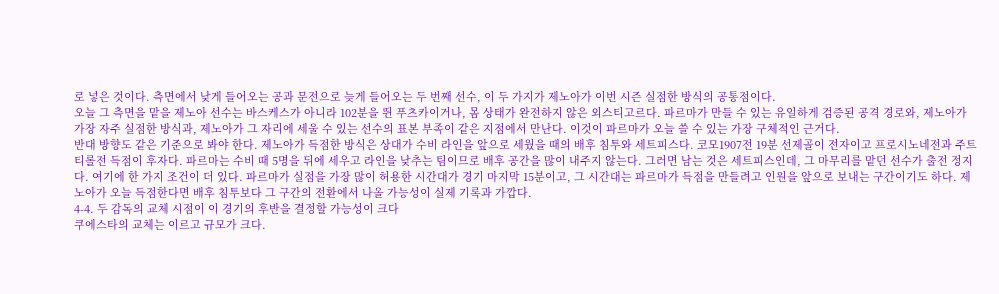로 넣은 것이다. 측면에서 낮게 들어오는 공과 문전으로 늦게 들어오는 두 번째 선수, 이 두 가지가 제노아가 이번 시즌 실점한 방식의 공통점이다.
오늘 그 측면을 맡을 제노아 선수는 바스케스가 아니라 102분을 뛴 푸츠카이거나, 몸 상태가 완전하지 않은 외스티고르다. 파르마가 만들 수 있는 유일하게 검증된 공격 경로와, 제노아가 가장 자주 실점한 방식과, 제노아가 그 자리에 세울 수 있는 선수의 표본 부족이 같은 지점에서 만난다. 이것이 파르마가 오늘 쓸 수 있는 가장 구체적인 근거다.
반대 방향도 같은 기준으로 봐야 한다. 제노아가 득점한 방식은 상대가 수비 라인을 앞으로 세웠을 때의 배후 침투와 세트피스다. 코모1907전 19분 선제골이 전자이고 프로시노네전과 주트티롤전 득점이 후자다. 파르마는 수비 때 5명을 뒤에 세우고 라인을 낮추는 팀이므로 배후 공간을 많이 내주지 않는다. 그러면 남는 것은 세트피스인데, 그 마무리를 맡던 선수가 출전 정지다. 여기에 한 가지 조건이 더 있다. 파르마가 실점을 가장 많이 허용한 시간대가 경기 마지막 15분이고, 그 시간대는 파르마가 득점을 만들려고 인원을 앞으로 보내는 구간이기도 하다. 제노아가 오늘 득점한다면 배후 침투보다 그 구간의 전환에서 나올 가능성이 실제 기록과 가깝다.
4-4. 두 감독의 교체 시점이 이 경기의 후반을 결정할 가능성이 크다
쿠에스타의 교체는 이르고 규모가 크다.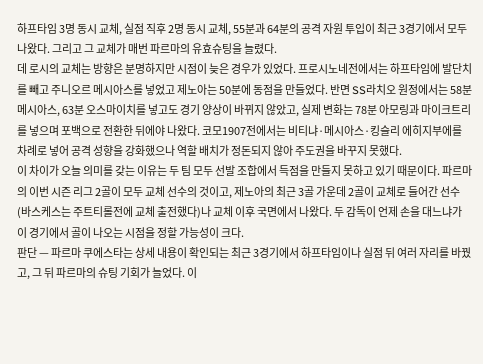하프타임 3명 동시 교체, 실점 직후 2명 동시 교체, 55분과 64분의 공격 자원 투입이 최근 3경기에서 모두 나왔다. 그리고 그 교체가 매번 파르마의 유효슈팅을 늘렸다.
데 로시의 교체는 방향은 분명하지만 시점이 늦은 경우가 있었다. 프로시노네전에서는 하프타임에 발단치를 빼고 주니오르 메시아스를 넣었고 제노아는 50분에 동점을 만들었다. 반면 SS라치오 원정에서는 58분 메시아스, 63분 오스마이치를 넣고도 경기 양상이 바뀌지 않았고, 실제 변화는 78분 아모링과 마이크트리를 넣으며 포백으로 전환한 뒤에야 나왔다. 코모1907전에서는 비티냐·메시아스·킹슬리 에히지부에를 차례로 넣어 공격 성향을 강화했으나 역할 배치가 정돈되지 않아 주도권을 바꾸지 못했다.
이 차이가 오늘 의미를 갖는 이유는 두 팀 모두 선발 조합에서 득점을 만들지 못하고 있기 때문이다. 파르마의 이번 시즌 리그 2골이 모두 교체 선수의 것이고, 제노아의 최근 3골 가운데 2골이 교체로 들어간 선수(바스케스는 주트티롤전에 교체 출전했다)나 교체 이후 국면에서 나왔다. 두 감독이 언제 손을 대느냐가 이 경기에서 골이 나오는 시점을 정할 가능성이 크다.
판단 — 파르마 쿠에스타는 상세 내용이 확인되는 최근 3경기에서 하프타임이나 실점 뒤 여러 자리를 바꿨고, 그 뒤 파르마의 슈팅 기회가 늘었다. 이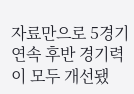자료만으로 5경기 연속 후반 경기력이 모두 개선됐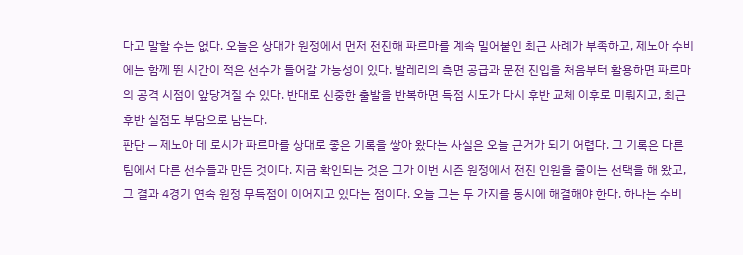다고 말할 수는 없다. 오늘은 상대가 원정에서 먼저 전진해 파르마를 계속 밀어붙인 최근 사례가 부족하고, 제노아 수비에는 함께 뛴 시간이 적은 선수가 들어갈 가능성이 있다. 발레리의 측면 공급과 문전 진입을 처음부터 활용하면 파르마의 공격 시점이 앞당겨질 수 있다. 반대로 신중한 출발을 반복하면 득점 시도가 다시 후반 교체 이후로 미뤄지고, 최근 후반 실점도 부담으로 남는다.
판단 — 제노아 데 로시가 파르마를 상대로 좋은 기록을 쌓아 왔다는 사실은 오늘 근거가 되기 어렵다. 그 기록은 다른 팀에서 다른 선수들과 만든 것이다. 지금 확인되는 것은 그가 이번 시즌 원정에서 전진 인원을 줄이는 선택을 해 왔고, 그 결과 4경기 연속 원정 무득점이 이어지고 있다는 점이다. 오늘 그는 두 가지를 동시에 해결해야 한다. 하나는 수비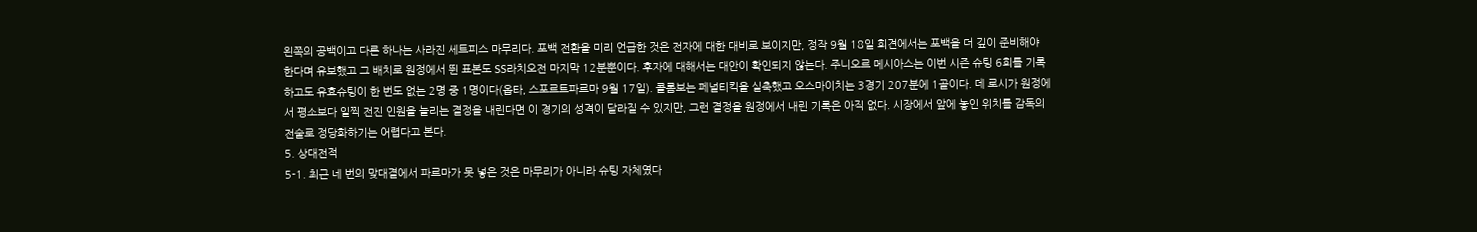왼쪽의 공백이고 다른 하나는 사라진 세트피스 마무리다. 포백 전환을 미리 언급한 것은 전자에 대한 대비로 보이지만, 정작 9월 18일 회견에서는 포백을 더 깊이 준비해야 한다며 유보했고 그 배치로 원정에서 뛴 표본도 SS라치오전 마지막 12분뿐이다. 후자에 대해서는 대안이 확인되지 않는다. 주니오르 메시아스는 이번 시즌 슈팅 6회를 기록하고도 유효슈팅이 한 번도 없는 2명 중 1명이다(옵타, 스포르트파르마 9월 17일). 콜롬보는 페널티킥을 실축했고 오스마이치는 3경기 207분에 1골이다. 데 로시가 원정에서 평소보다 일찍 전진 인원을 늘리는 결정을 내린다면 이 경기의 성격이 달라질 수 있지만, 그런 결정을 원정에서 내린 기록은 아직 없다. 시장에서 앞에 놓인 위치를 감독의 전술로 정당화하기는 어렵다고 본다.
5. 상대전적
5-1. 최근 네 번의 맞대결에서 파르마가 못 넣은 것은 마무리가 아니라 슈팅 자체였다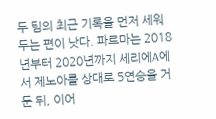두 팀의 최근 기록을 먼저 세워 두는 편이 낫다. 파르마는 2018년부터 2020년까지 세리에A에서 제노아를 상대로 5연승을 거둔 뒤, 이어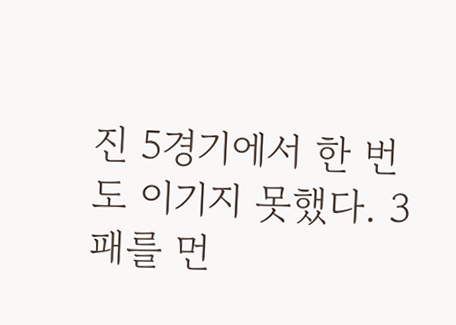진 5경기에서 한 번도 이기지 못했다. 3패를 먼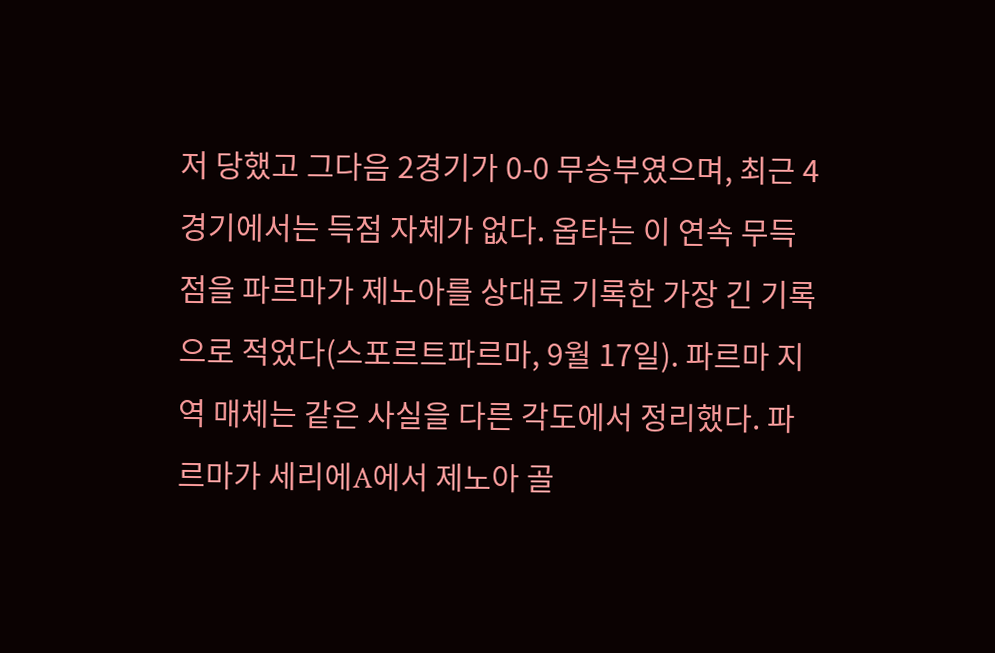저 당했고 그다음 2경기가 0-0 무승부였으며, 최근 4경기에서는 득점 자체가 없다. 옵타는 이 연속 무득점을 파르마가 제노아를 상대로 기록한 가장 긴 기록으로 적었다(스포르트파르마, 9월 17일). 파르마 지역 매체는 같은 사실을 다른 각도에서 정리했다. 파르마가 세리에A에서 제노아 골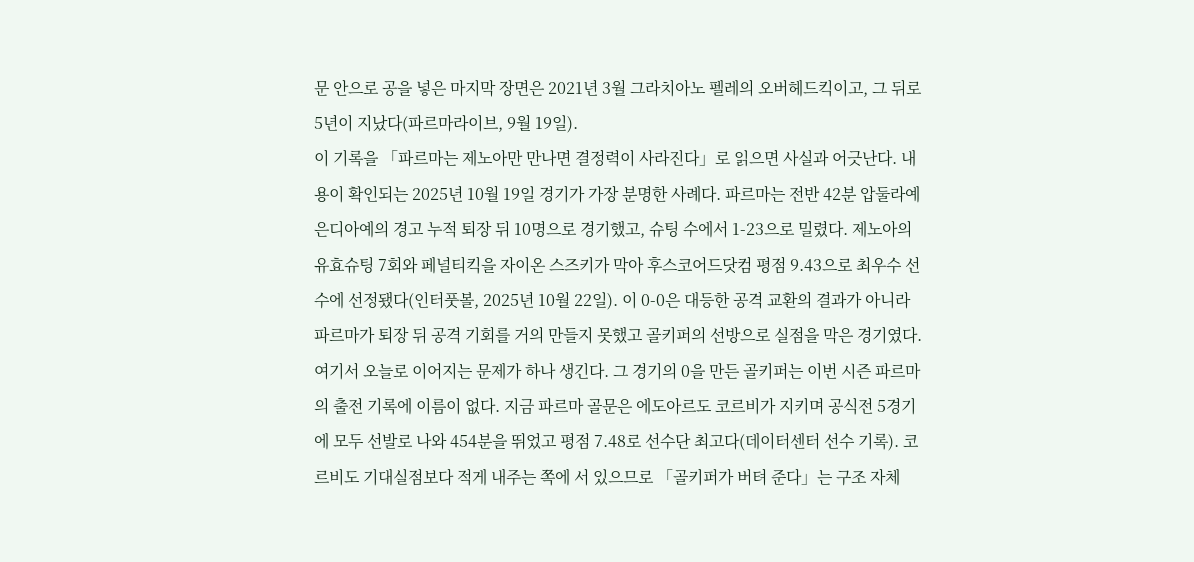문 안으로 공을 넣은 마지막 장면은 2021년 3월 그라치아노 펠레의 오버헤드킥이고, 그 뒤로 5년이 지났다(파르마라이브, 9월 19일).
이 기록을 「파르마는 제노아만 만나면 결정력이 사라진다」로 읽으면 사실과 어긋난다. 내용이 확인되는 2025년 10월 19일 경기가 가장 분명한 사례다. 파르마는 전반 42분 압둘라예 은디아예의 경고 누적 퇴장 뒤 10명으로 경기했고, 슈팅 수에서 1-23으로 밀렸다. 제노아의 유효슈팅 7회와 페널티킥을 자이온 스즈키가 막아 후스코어드닷컴 평점 9.43으로 최우수 선수에 선정됐다(인터풋볼, 2025년 10월 22일). 이 0-0은 대등한 공격 교환의 결과가 아니라 파르마가 퇴장 뒤 공격 기회를 거의 만들지 못했고 골키퍼의 선방으로 실점을 막은 경기였다.
여기서 오늘로 이어지는 문제가 하나 생긴다. 그 경기의 0을 만든 골키퍼는 이번 시즌 파르마의 출전 기록에 이름이 없다. 지금 파르마 골문은 에도아르도 코르비가 지키며 공식전 5경기에 모두 선발로 나와 454분을 뛰었고 평점 7.48로 선수단 최고다(데이터센터 선수 기록). 코르비도 기대실점보다 적게 내주는 쪽에 서 있으므로 「골키퍼가 버텨 준다」는 구조 자체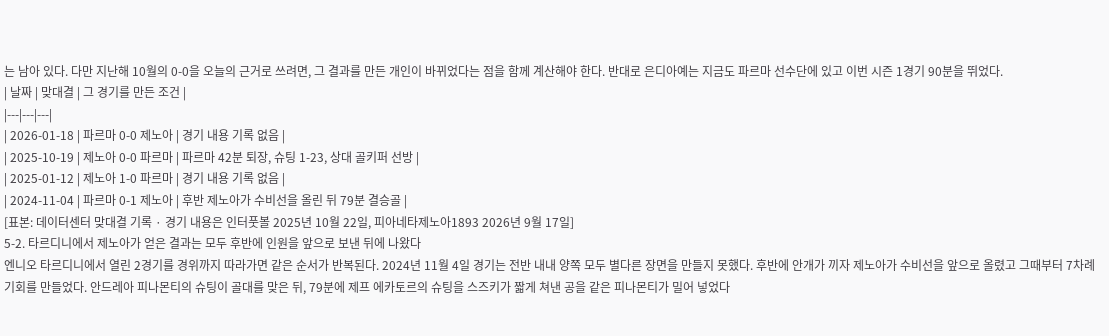는 남아 있다. 다만 지난해 10월의 0-0을 오늘의 근거로 쓰려면, 그 결과를 만든 개인이 바뀌었다는 점을 함께 계산해야 한다. 반대로 은디아예는 지금도 파르마 선수단에 있고 이번 시즌 1경기 90분을 뛰었다.
| 날짜 | 맞대결 | 그 경기를 만든 조건 |
|---|---|---|
| 2026-01-18 | 파르마 0-0 제노아 | 경기 내용 기록 없음 |
| 2025-10-19 | 제노아 0-0 파르마 | 파르마 42분 퇴장, 슈팅 1-23, 상대 골키퍼 선방 |
| 2025-01-12 | 제노아 1-0 파르마 | 경기 내용 기록 없음 |
| 2024-11-04 | 파르마 0-1 제노아 | 후반 제노아가 수비선을 올린 뒤 79분 결승골 |
[표본: 데이터센터 맞대결 기록 · 경기 내용은 인터풋볼 2025년 10월 22일, 피아네타제노아1893 2026년 9월 17일]
5-2. 타르디니에서 제노아가 얻은 결과는 모두 후반에 인원을 앞으로 보낸 뒤에 나왔다
엔니오 타르디니에서 열린 2경기를 경위까지 따라가면 같은 순서가 반복된다. 2024년 11월 4일 경기는 전반 내내 양쪽 모두 별다른 장면을 만들지 못했다. 후반에 안개가 끼자 제노아가 수비선을 앞으로 올렸고 그때부터 7차례 기회를 만들었다. 안드레아 피나몬티의 슈팅이 골대를 맞은 뒤, 79분에 제프 에카토르의 슈팅을 스즈키가 짧게 쳐낸 공을 같은 피나몬티가 밀어 넣었다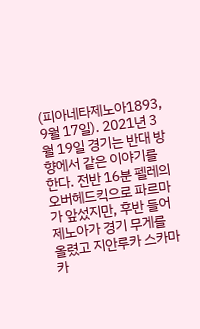(피아네타제노아1893, 9월 17일). 2021년 3월 19일 경기는 반대 방향에서 같은 이야기를 한다. 전반 16분 펠레의 오버헤드킥으로 파르마가 앞섰지만, 후반 들어 제노아가 경기 무게를 올렸고 지안루카 스카마카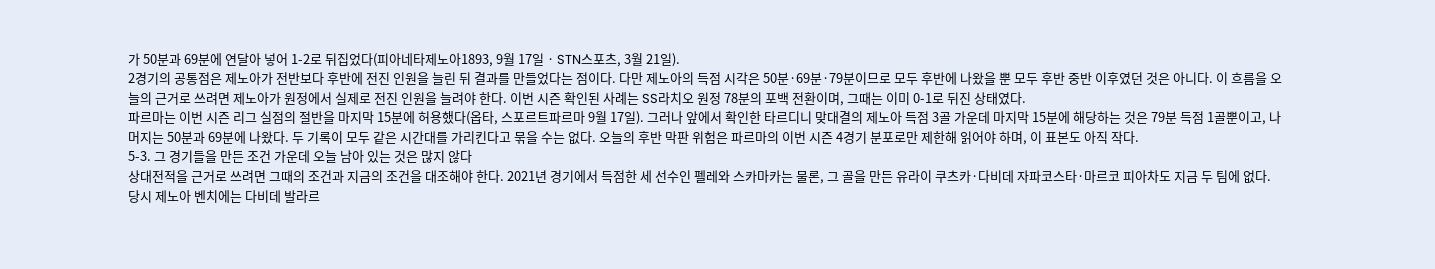가 50분과 69분에 연달아 넣어 1-2로 뒤집었다(피아네타제노아1893, 9월 17일 · STN스포츠, 3월 21일).
2경기의 공통점은 제노아가 전반보다 후반에 전진 인원을 늘린 뒤 결과를 만들었다는 점이다. 다만 제노아의 득점 시각은 50분·69분·79분이므로 모두 후반에 나왔을 뿐 모두 후반 중반 이후였던 것은 아니다. 이 흐름을 오늘의 근거로 쓰려면 제노아가 원정에서 실제로 전진 인원을 늘려야 한다. 이번 시즌 확인된 사례는 SS라치오 원정 78분의 포백 전환이며, 그때는 이미 0-1로 뒤진 상태였다.
파르마는 이번 시즌 리그 실점의 절반을 마지막 15분에 허용했다(옵타, 스포르트파르마 9월 17일). 그러나 앞에서 확인한 타르디니 맞대결의 제노아 득점 3골 가운데 마지막 15분에 해당하는 것은 79분 득점 1골뿐이고, 나머지는 50분과 69분에 나왔다. 두 기록이 모두 같은 시간대를 가리킨다고 묶을 수는 없다. 오늘의 후반 막판 위험은 파르마의 이번 시즌 4경기 분포로만 제한해 읽어야 하며, 이 표본도 아직 작다.
5-3. 그 경기들을 만든 조건 가운데 오늘 남아 있는 것은 많지 않다
상대전적을 근거로 쓰려면 그때의 조건과 지금의 조건을 대조해야 한다. 2021년 경기에서 득점한 세 선수인 펠레와 스카마카는 물론, 그 골을 만든 유라이 쿠츠카·다비데 자파코스타·마르코 피아차도 지금 두 팀에 없다. 당시 제노아 벤치에는 다비데 발라르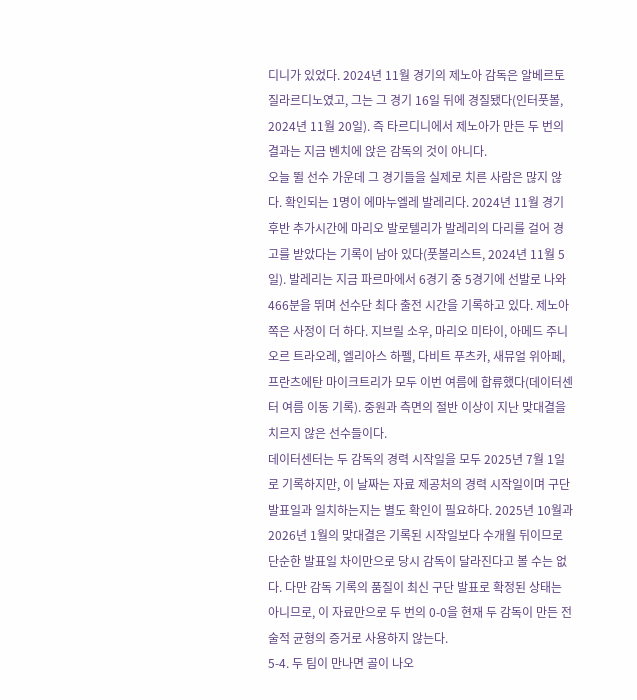디니가 있었다. 2024년 11월 경기의 제노아 감독은 알베르토 질라르디노였고, 그는 그 경기 16일 뒤에 경질됐다(인터풋볼, 2024년 11월 20일). 즉 타르디니에서 제노아가 만든 두 번의 결과는 지금 벤치에 앉은 감독의 것이 아니다.
오늘 뛸 선수 가운데 그 경기들을 실제로 치른 사람은 많지 않다. 확인되는 1명이 에마누엘레 발레리다. 2024년 11월 경기 후반 추가시간에 마리오 발로텔리가 발레리의 다리를 걸어 경고를 받았다는 기록이 남아 있다(풋볼리스트, 2024년 11월 5일). 발레리는 지금 파르마에서 6경기 중 5경기에 선발로 나와 466분을 뛰며 선수단 최다 출전 시간을 기록하고 있다. 제노아 쪽은 사정이 더 하다. 지브릴 소우, 마리오 미타이, 아메드 주니오르 트라오레, 엘리아스 하펠, 다비트 푸츠카, 새뮤얼 위아페, 프란츠에탄 마이크트리가 모두 이번 여름에 합류했다(데이터센터 여름 이동 기록). 중원과 측면의 절반 이상이 지난 맞대결을 치르지 않은 선수들이다.
데이터센터는 두 감독의 경력 시작일을 모두 2025년 7월 1일로 기록하지만, 이 날짜는 자료 제공처의 경력 시작일이며 구단 발표일과 일치하는지는 별도 확인이 필요하다. 2025년 10월과 2026년 1월의 맞대결은 기록된 시작일보다 수개월 뒤이므로 단순한 발표일 차이만으로 당시 감독이 달라진다고 볼 수는 없다. 다만 감독 기록의 품질이 최신 구단 발표로 확정된 상태는 아니므로, 이 자료만으로 두 번의 0-0을 현재 두 감독이 만든 전술적 균형의 증거로 사용하지 않는다.
5-4. 두 팀이 만나면 골이 나오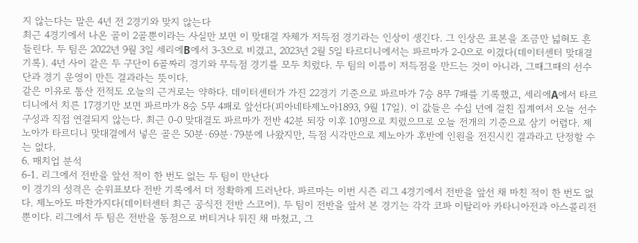지 않는다는 말은 4년 전 2경기와 맞지 않는다
최근 4경기에서 나온 골이 2골뿐이라는 사실만 보면 이 맞대결 자체가 저득점 경기라는 인상이 생긴다. 그 인상은 표본을 조금만 넓혀도 흔들린다. 두 팀은 2022년 9월 3일 세리에B에서 3-3으로 비겼고, 2023년 2월 5일 타르디니에서는 파르마가 2-0으로 이겼다(데이터센터 맞대결 기록). 4년 사이 같은 두 구단이 6골짜리 경기와 무득점 경기를 모두 치렀다. 두 팀의 이름이 저득점을 만드는 것이 아니라, 그때그때의 선수단과 경기 운영이 만든 결과라는 뜻이다.
같은 이유로 통산 전적도 오늘의 근거로는 약하다. 데이터센터가 가진 22경기 기준으로 파르마가 7승 8무 7패를 기록했고, 세리에A에서 타르디니에서 치른 17경기만 보면 파르마가 8승 5무 4패로 앞선다(피아네타제노아1893, 9월 17일). 이 값들은 수십 년에 걸친 집계여서 오늘 선수 구성과 직접 연결되지 않는다. 최근 0-0 맞대결도 파르마가 전반 42분 퇴장 이후 10명으로 치렀으므로 오늘 전개의 기준으로 삼기 어렵다. 제노아가 타르디니 맞대결에서 넣은 골은 50분·69분·79분에 나왔지만, 득점 시각만으로 제노아가 후반에 인원을 전진시킨 결과라고 단정할 수는 없다.
6. 매치업 분석
6-1. 리그에서 전반을 앞선 적이 한 번도 없는 두 팀이 만난다
이 경기의 성격은 순위표보다 전반 기록에서 더 정확하게 드러난다. 파르마는 이번 시즌 리그 4경기에서 전반을 앞선 채 마친 적이 한 번도 없다. 제노아도 마찬가지다(데이터센터 최근 공식전 전반 스코어). 두 팀이 전반을 앞서 본 경기는 각각 코파 이탈리아 카타니아전과 아스콜리전뿐이다. 리그에서 두 팀은 전반을 동점으로 버티거나 뒤진 채 마쳤고, 그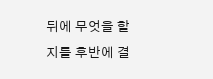뒤에 무엇을 할지를 후반에 결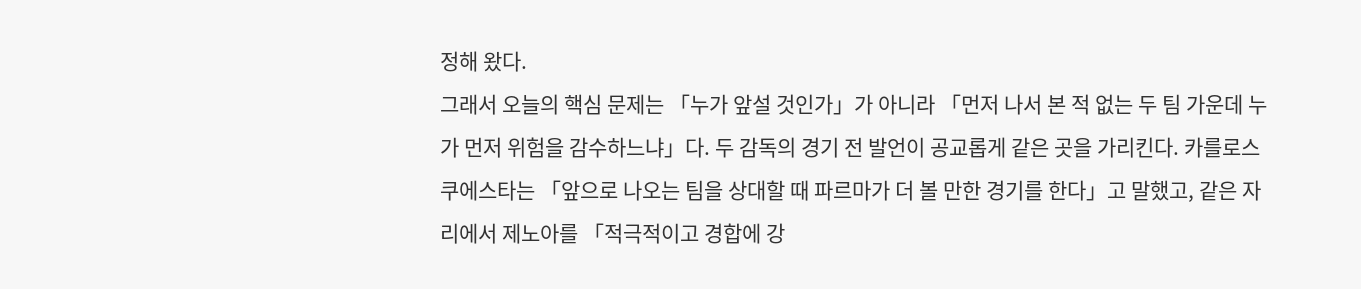정해 왔다.
그래서 오늘의 핵심 문제는 「누가 앞설 것인가」가 아니라 「먼저 나서 본 적 없는 두 팀 가운데 누가 먼저 위험을 감수하느냐」다. 두 감독의 경기 전 발언이 공교롭게 같은 곳을 가리킨다. 카를로스 쿠에스타는 「앞으로 나오는 팀을 상대할 때 파르마가 더 볼 만한 경기를 한다」고 말했고, 같은 자리에서 제노아를 「적극적이고 경합에 강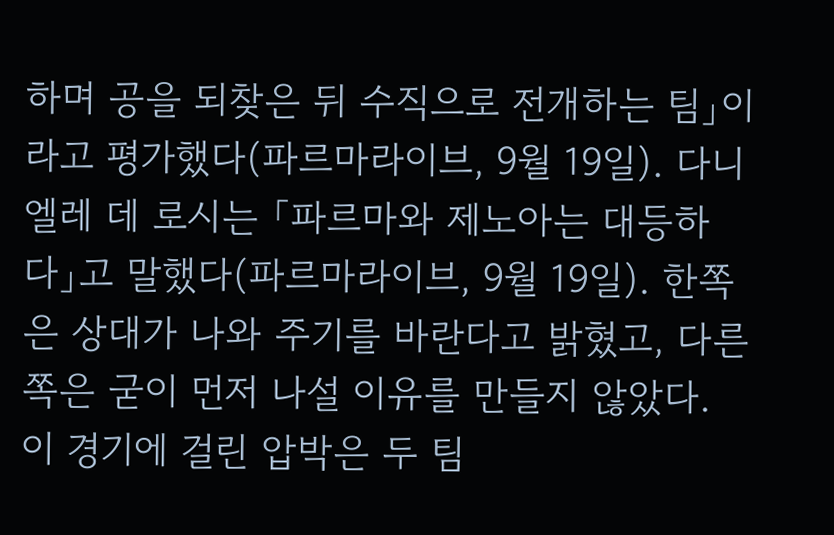하며 공을 되찾은 뒤 수직으로 전개하는 팀」이라고 평가했다(파르마라이브, 9월 19일). 다니엘레 데 로시는 「파르마와 제노아는 대등하다」고 말했다(파르마라이브, 9월 19일). 한쪽은 상대가 나와 주기를 바란다고 밝혔고, 다른 쪽은 굳이 먼저 나설 이유를 만들지 않았다.
이 경기에 걸린 압박은 두 팀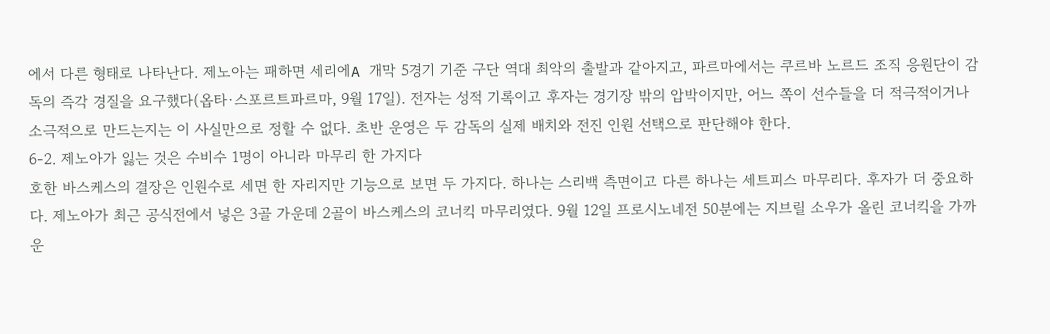에서 다른 형태로 나타난다. 제노아는 패하면 세리에A 개막 5경기 기준 구단 역대 최악의 출발과 같아지고, 파르마에서는 쿠르바 노르드 조직 응원단이 감독의 즉각 경질을 요구했다(옵타·스포르트파르마, 9월 17일). 전자는 성적 기록이고 후자는 경기장 밖의 압박이지만, 어느 쪽이 선수들을 더 적극적이거나 소극적으로 만드는지는 이 사실만으로 정할 수 없다. 초반 운영은 두 감독의 실제 배치와 전진 인원 선택으로 판단해야 한다.
6-2. 제노아가 잃는 것은 수비수 1명이 아니라 마무리 한 가지다
호한 바스케스의 결장은 인원수로 세면 한 자리지만 기능으로 보면 두 가지다. 하나는 스리백 측면이고 다른 하나는 세트피스 마무리다. 후자가 더 중요하다. 제노아가 최근 공식전에서 넣은 3골 가운데 2골이 바스케스의 코너킥 마무리였다. 9월 12일 프로시노네전 50분에는 지브릴 소우가 올린 코너킥을 가까운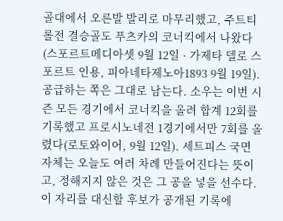골대에서 오른발 발리로 마무리했고, 주트티롤전 결승골도 푸츠카의 코너킥에서 나왔다(스포르트메디아셋 9월 12일 · 가제타 델로 스포르트 인용, 피아네타제노아1893 9월 19일). 공급하는 쪽은 그대로 남는다. 소우는 이번 시즌 모든 경기에서 코너킥을 올려 합계 12회를 기록했고 프로시노네전 1경기에서만 7회를 올렸다(로토와이어, 9월 12일). 세트피스 국면 자체는 오늘도 여러 차례 만들어진다는 뜻이고, 정해지지 않은 것은 그 공을 넣을 선수다.
이 자리를 대신할 후보가 공개된 기록에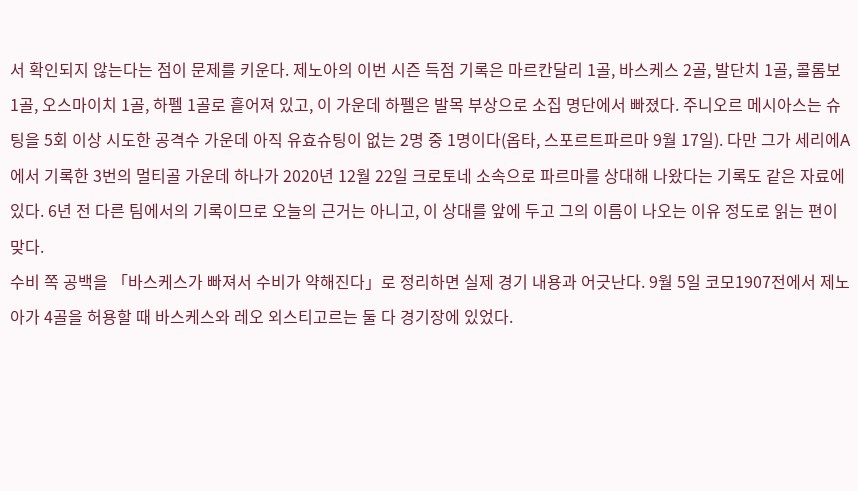서 확인되지 않는다는 점이 문제를 키운다. 제노아의 이번 시즌 득점 기록은 마르칸달리 1골, 바스케스 2골, 발단치 1골, 콜롬보 1골, 오스마이치 1골, 하펠 1골로 흩어져 있고, 이 가운데 하펠은 발목 부상으로 소집 명단에서 빠졌다. 주니오르 메시아스는 슈팅을 5회 이상 시도한 공격수 가운데 아직 유효슈팅이 없는 2명 중 1명이다(옵타, 스포르트파르마 9월 17일). 다만 그가 세리에A에서 기록한 3번의 멀티골 가운데 하나가 2020년 12월 22일 크로토네 소속으로 파르마를 상대해 나왔다는 기록도 같은 자료에 있다. 6년 전 다른 팀에서의 기록이므로 오늘의 근거는 아니고, 이 상대를 앞에 두고 그의 이름이 나오는 이유 정도로 읽는 편이 맞다.
수비 쪽 공백을 「바스케스가 빠져서 수비가 약해진다」로 정리하면 실제 경기 내용과 어긋난다. 9월 5일 코모1907전에서 제노아가 4골을 허용할 때 바스케스와 레오 외스티고르는 둘 다 경기장에 있었다.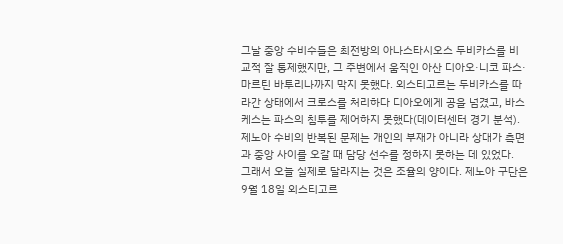그날 중앙 수비수들은 최전방의 아나스타시오스 두비카스를 비교적 잘 통제했지만, 그 주변에서 움직인 아산 디아오·니코 파스·마르틴 바투리나까지 막지 못했다. 외스티고르는 두비카스를 따라간 상태에서 크로스를 처리하다 디아오에게 공을 넘겼고, 바스케스는 파스의 침투를 제어하지 못했다(데이터센터 경기 분석). 제노아 수비의 반복된 문제는 개인의 부재가 아니라 상대가 측면과 중앙 사이를 오갈 때 담당 선수를 정하지 못하는 데 있었다.
그래서 오늘 실제로 달라지는 것은 조율의 양이다. 제노아 구단은 9월 18일 외스티고르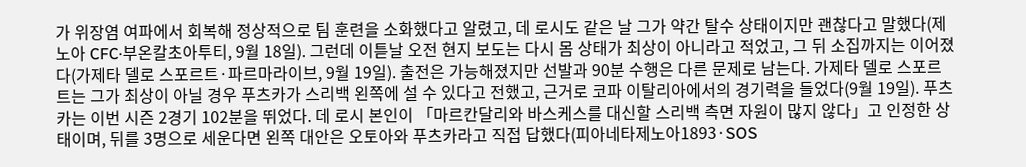가 위장염 여파에서 회복해 정상적으로 팀 훈련을 소화했다고 알렸고, 데 로시도 같은 날 그가 약간 탈수 상태이지만 괜찮다고 말했다(제노아 CFC·부온칼초아투티, 9월 18일). 그런데 이튿날 오전 현지 보도는 다시 몸 상태가 최상이 아니라고 적었고, 그 뒤 소집까지는 이어졌다(가제타 델로 스포르트·파르마라이브, 9월 19일). 출전은 가능해졌지만 선발과 90분 수행은 다른 문제로 남는다. 가제타 델로 스포르트는 그가 최상이 아닐 경우 푸츠카가 스리백 왼쪽에 설 수 있다고 전했고, 근거로 코파 이탈리아에서의 경기력을 들었다(9월 19일). 푸츠카는 이번 시즌 2경기 102분을 뛰었다. 데 로시 본인이 「마르칸달리와 바스케스를 대신할 스리백 측면 자원이 많지 않다」고 인정한 상태이며, 뒤를 3명으로 세운다면 왼쪽 대안은 오토아와 푸츠카라고 직접 답했다(피아네타제노아1893·SOS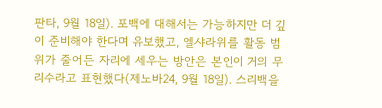판타, 9월 18일). 포백에 대해서는 가능하지만 더 깊이 준비해야 한다며 유보했고, 엘샤라위를 활동 범위가 줄어든 자리에 세우는 방안은 본인이 거의 무리수라고 표현했다(제노바24, 9월 18일). 스리백을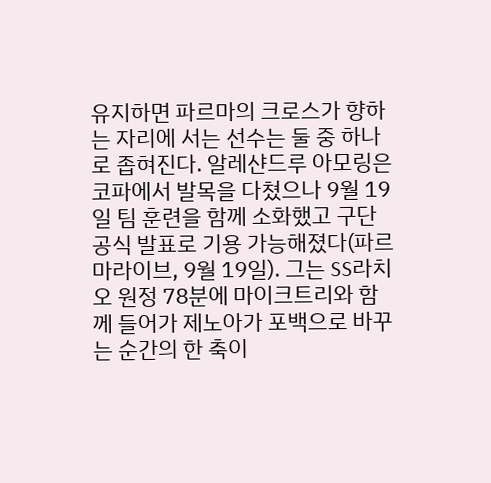유지하면 파르마의 크로스가 향하는 자리에 서는 선수는 둘 중 하나로 좁혀진다. 알레샨드루 아모링은 코파에서 발목을 다쳤으나 9월 19일 팀 훈련을 함께 소화했고 구단 공식 발표로 기용 가능해졌다(파르마라이브, 9월 19일). 그는 SS라치오 원정 78분에 마이크트리와 함께 들어가 제노아가 포백으로 바꾸는 순간의 한 축이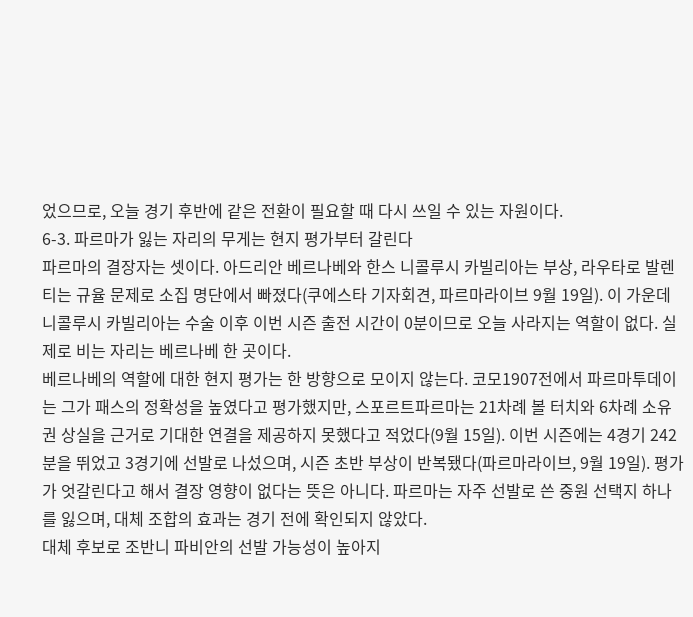었으므로, 오늘 경기 후반에 같은 전환이 필요할 때 다시 쓰일 수 있는 자원이다.
6-3. 파르마가 잃는 자리의 무게는 현지 평가부터 갈린다
파르마의 결장자는 셋이다. 아드리안 베르나베와 한스 니콜루시 카빌리아는 부상, 라우타로 발렌티는 규율 문제로 소집 명단에서 빠졌다(쿠에스타 기자회견, 파르마라이브 9월 19일). 이 가운데 니콜루시 카빌리아는 수술 이후 이번 시즌 출전 시간이 0분이므로 오늘 사라지는 역할이 없다. 실제로 비는 자리는 베르나베 한 곳이다.
베르나베의 역할에 대한 현지 평가는 한 방향으로 모이지 않는다. 코모1907전에서 파르마투데이는 그가 패스의 정확성을 높였다고 평가했지만, 스포르트파르마는 21차례 볼 터치와 6차례 소유권 상실을 근거로 기대한 연결을 제공하지 못했다고 적었다(9월 15일). 이번 시즌에는 4경기 242분을 뛰었고 3경기에 선발로 나섰으며, 시즌 초반 부상이 반복됐다(파르마라이브, 9월 19일). 평가가 엇갈린다고 해서 결장 영향이 없다는 뜻은 아니다. 파르마는 자주 선발로 쓴 중원 선택지 하나를 잃으며, 대체 조합의 효과는 경기 전에 확인되지 않았다.
대체 후보로 조반니 파비안의 선발 가능성이 높아지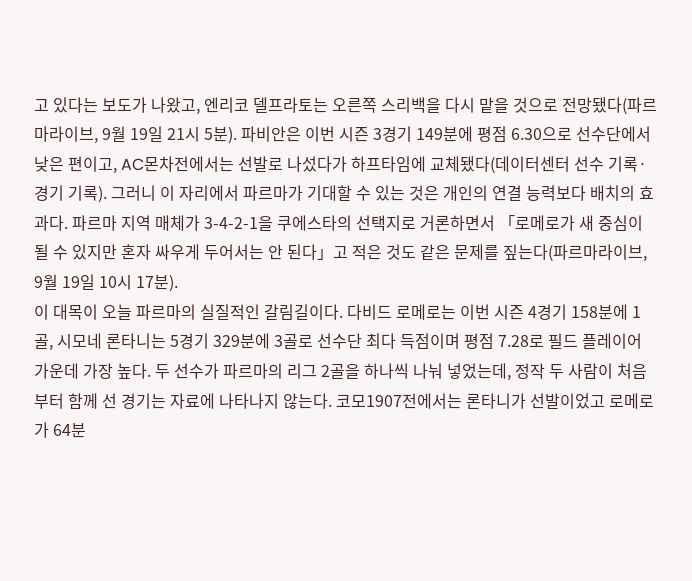고 있다는 보도가 나왔고, 엔리코 델프라토는 오른쪽 스리백을 다시 맡을 것으로 전망됐다(파르마라이브, 9월 19일 21시 5분). 파비안은 이번 시즌 3경기 149분에 평점 6.30으로 선수단에서 낮은 편이고, AC몬차전에서는 선발로 나섰다가 하프타임에 교체됐다(데이터센터 선수 기록·경기 기록). 그러니 이 자리에서 파르마가 기대할 수 있는 것은 개인의 연결 능력보다 배치의 효과다. 파르마 지역 매체가 3-4-2-1을 쿠에스타의 선택지로 거론하면서 「로메로가 새 중심이 될 수 있지만 혼자 싸우게 두어서는 안 된다」고 적은 것도 같은 문제를 짚는다(파르마라이브, 9월 19일 10시 17분).
이 대목이 오늘 파르마의 실질적인 갈림길이다. 다비드 로메로는 이번 시즌 4경기 158분에 1골, 시모네 론타니는 5경기 329분에 3골로 선수단 최다 득점이며 평점 7.28로 필드 플레이어 가운데 가장 높다. 두 선수가 파르마의 리그 2골을 하나씩 나눠 넣었는데, 정작 두 사람이 처음부터 함께 선 경기는 자료에 나타나지 않는다. 코모1907전에서는 론타니가 선발이었고 로메로가 64분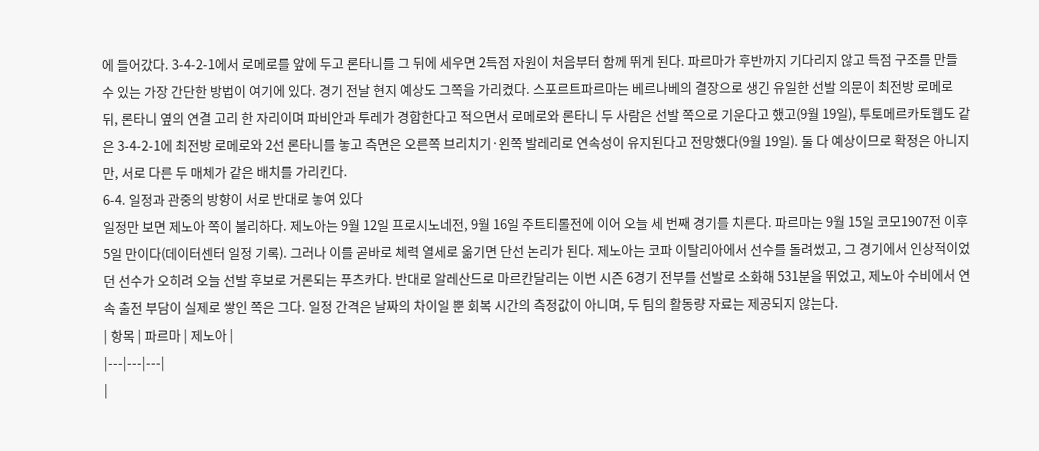에 들어갔다. 3-4-2-1에서 로메로를 앞에 두고 론타니를 그 뒤에 세우면 2득점 자원이 처음부터 함께 뛰게 된다. 파르마가 후반까지 기다리지 않고 득점 구조를 만들 수 있는 가장 간단한 방법이 여기에 있다. 경기 전날 현지 예상도 그쪽을 가리켰다. 스포르트파르마는 베르나베의 결장으로 생긴 유일한 선발 의문이 최전방 로메로 뒤, 론타니 옆의 연결 고리 한 자리이며 파비안과 투레가 경합한다고 적으면서 로메로와 론타니 두 사람은 선발 쪽으로 기운다고 했고(9월 19일), 투토메르카토웹도 같은 3-4-2-1에 최전방 로메로와 2선 론타니를 놓고 측면은 오른쪽 브리치기·왼쪽 발레리로 연속성이 유지된다고 전망했다(9월 19일). 둘 다 예상이므로 확정은 아니지만, 서로 다른 두 매체가 같은 배치를 가리킨다.
6-4. 일정과 관중의 방향이 서로 반대로 놓여 있다
일정만 보면 제노아 쪽이 불리하다. 제노아는 9월 12일 프로시노네전, 9월 16일 주트티롤전에 이어 오늘 세 번째 경기를 치른다. 파르마는 9월 15일 코모1907전 이후 5일 만이다(데이터센터 일정 기록). 그러나 이를 곧바로 체력 열세로 옮기면 단선 논리가 된다. 제노아는 코파 이탈리아에서 선수를 돌려썼고, 그 경기에서 인상적이었던 선수가 오히려 오늘 선발 후보로 거론되는 푸츠카다. 반대로 알레산드로 마르칸달리는 이번 시즌 6경기 전부를 선발로 소화해 531분을 뛰었고, 제노아 수비에서 연속 출전 부담이 실제로 쌓인 쪽은 그다. 일정 간격은 날짜의 차이일 뿐 회복 시간의 측정값이 아니며, 두 팀의 활동량 자료는 제공되지 않는다.
| 항목 | 파르마 | 제노아 |
|---|---|---|
|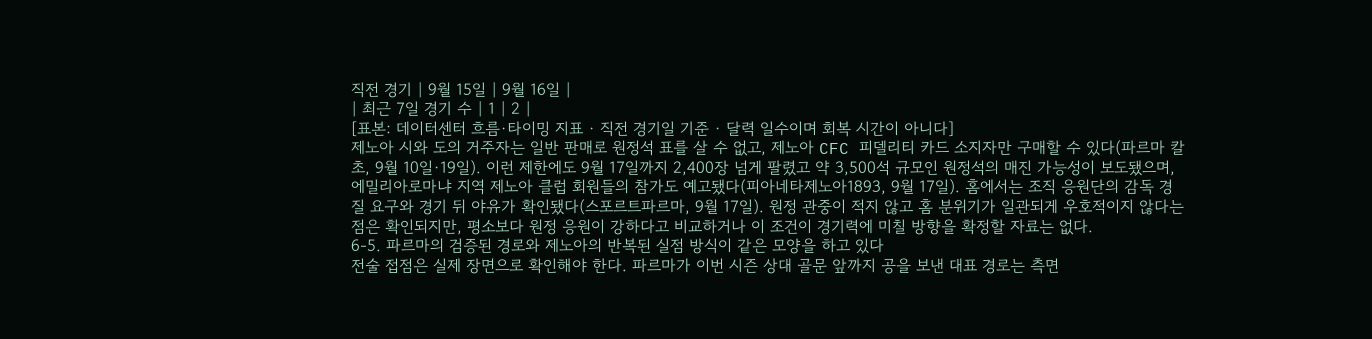직전 경기 | 9월 15일 | 9월 16일 |
| 최근 7일 경기 수 | 1 | 2 |
[표본: 데이터센터 흐름·타이밍 지표 · 직전 경기일 기준 · 달력 일수이며 회복 시간이 아니다]
제노아 시와 도의 거주자는 일반 판매로 원정석 표를 살 수 없고, 제노아 CFC 피델리티 카드 소지자만 구매할 수 있다(파르마 칼초, 9월 10일·19일). 이런 제한에도 9월 17일까지 2,400장 넘게 팔렸고 약 3,500석 규모인 원정석의 매진 가능성이 보도됐으며, 에밀리아로마냐 지역 제노아 클럽 회원들의 참가도 예고됐다(피아네타제노아1893, 9월 17일). 홈에서는 조직 응원단의 감독 경질 요구와 경기 뒤 야유가 확인됐다(스포르트파르마, 9월 17일). 원정 관중이 적지 않고 홈 분위기가 일관되게 우호적이지 않다는 점은 확인되지만, 평소보다 원정 응원이 강하다고 비교하거나 이 조건이 경기력에 미칠 방향을 확정할 자료는 없다.
6-5. 파르마의 검증된 경로와 제노아의 반복된 실점 방식이 같은 모양을 하고 있다
전술 접점은 실제 장면으로 확인해야 한다. 파르마가 이번 시즌 상대 골문 앞까지 공을 보낸 대표 경로는 측면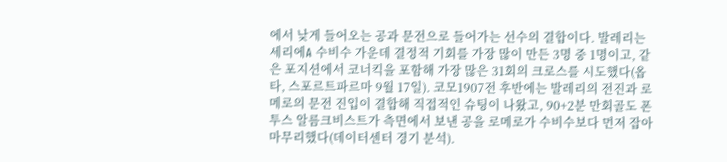에서 낮게 들어오는 공과 문전으로 들어가는 선수의 결합이다. 발레리는 세리에A 수비수 가운데 결정적 기회를 가장 많이 만든 3명 중 1명이고, 같은 포지션에서 코너킥을 포함해 가장 많은 31회의 크로스를 시도했다(옵타, 스포르트파르마 9월 17일). 코모1907전 후반에는 발레리의 전진과 로메로의 문전 진입이 결합해 직접적인 슈팅이 나왔고, 90+2분 만회골도 폰투스 알름크비스트가 측면에서 보낸 공을 로메로가 수비수보다 먼저 잡아 마무리했다(데이터센터 경기 분석).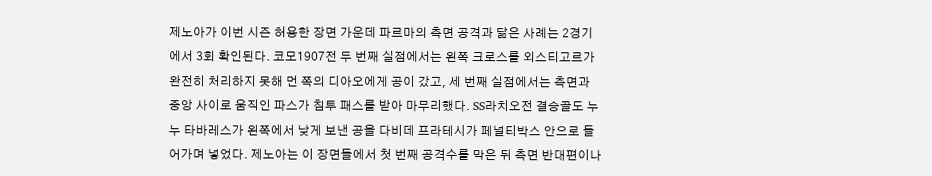제노아가 이번 시즌 허용한 장면 가운데 파르마의 측면 공격과 닮은 사례는 2경기에서 3회 확인된다. 코모1907전 두 번째 실점에서는 왼쪽 크로스를 외스티고르가 완전히 처리하지 못해 먼 쪽의 디아오에게 공이 갔고, 세 번째 실점에서는 측면과 중앙 사이로 움직인 파스가 침투 패스를 받아 마무리했다. SS라치오전 결승골도 누누 타바레스가 왼쪽에서 낮게 보낸 공을 다비데 프라테시가 페널티박스 안으로 들어가며 넣었다. 제노아는 이 장면들에서 첫 번째 공격수를 막은 뒤 측면 반대편이나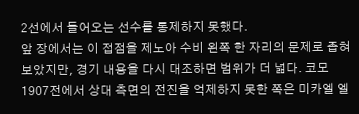2선에서 들어오는 선수를 통제하지 못했다.
앞 장에서는 이 접점을 제노아 수비 왼쪽 한 자리의 문제로 좁혀 보았지만, 경기 내용을 다시 대조하면 범위가 더 넓다. 코모1907전에서 상대 측면의 전진을 억제하지 못한 쪽은 미카엘 엘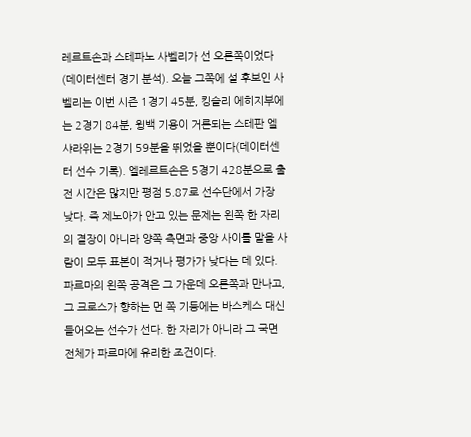레르트손과 스테파노 사벨리가 선 오른쪽이었다(데이터센터 경기 분석). 오늘 그쪽에 설 후보인 사벨리는 이번 시즌 1경기 45분, 킹슬리 에히지부에는 2경기 84분, 윙백 기용이 거론되는 스테판 엘샤라위는 2경기 59분을 뛰었을 뿐이다(데이터센터 선수 기록). 엘레르트손은 5경기 428분으로 출전 시간은 많지만 평점 5.87로 선수단에서 가장 낮다. 즉 제노아가 안고 있는 문제는 왼쪽 한 자리의 결장이 아니라 양쪽 측면과 중앙 사이를 맡을 사람이 모두 표본이 적거나 평가가 낮다는 데 있다. 파르마의 왼쪽 공격은 그 가운데 오른쪽과 만나고, 그 크로스가 향하는 먼 쪽 기둥에는 바스케스 대신 들어오는 선수가 선다. 한 자리가 아니라 그 국면 전체가 파르마에 유리한 조건이다.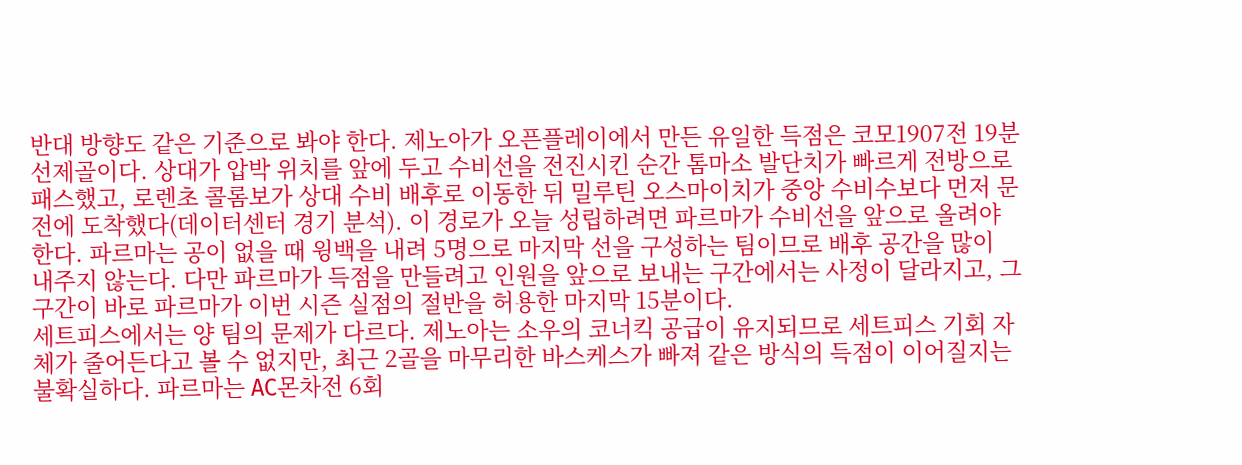반대 방향도 같은 기준으로 봐야 한다. 제노아가 오픈플레이에서 만든 유일한 득점은 코모1907전 19분 선제골이다. 상대가 압박 위치를 앞에 두고 수비선을 전진시킨 순간 톰마소 발단치가 빠르게 전방으로 패스했고, 로렌초 콜롬보가 상대 수비 배후로 이동한 뒤 밀루틴 오스마이치가 중앙 수비수보다 먼저 문전에 도착했다(데이터센터 경기 분석). 이 경로가 오늘 성립하려면 파르마가 수비선을 앞으로 올려야 한다. 파르마는 공이 없을 때 윙백을 내려 5명으로 마지막 선을 구성하는 팀이므로 배후 공간을 많이 내주지 않는다. 다만 파르마가 득점을 만들려고 인원을 앞으로 보내는 구간에서는 사정이 달라지고, 그 구간이 바로 파르마가 이번 시즌 실점의 절반을 허용한 마지막 15분이다.
세트피스에서는 양 팀의 문제가 다르다. 제노아는 소우의 코너킥 공급이 유지되므로 세트피스 기회 자체가 줄어든다고 볼 수 없지만, 최근 2골을 마무리한 바스케스가 빠져 같은 방식의 득점이 이어질지는 불확실하다. 파르마는 AC몬차전 6회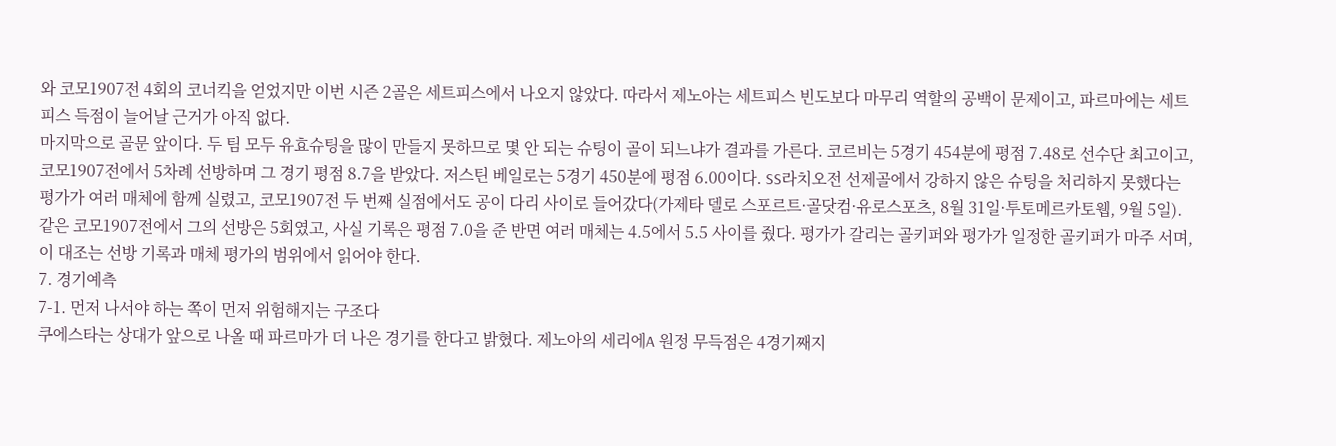와 코모1907전 4회의 코너킥을 얻었지만 이번 시즌 2골은 세트피스에서 나오지 않았다. 따라서 제노아는 세트피스 빈도보다 마무리 역할의 공백이 문제이고, 파르마에는 세트피스 득점이 늘어날 근거가 아직 없다.
마지막으로 골문 앞이다. 두 팀 모두 유효슈팅을 많이 만들지 못하므로 몇 안 되는 슈팅이 골이 되느냐가 결과를 가른다. 코르비는 5경기 454분에 평점 7.48로 선수단 최고이고, 코모1907전에서 5차례 선방하며 그 경기 평점 8.7을 받았다. 저스틴 베일로는 5경기 450분에 평점 6.00이다. SS라치오전 선제골에서 강하지 않은 슈팅을 처리하지 못했다는 평가가 여러 매체에 함께 실렸고, 코모1907전 두 번째 실점에서도 공이 다리 사이로 들어갔다(가제타 델로 스포르트·골닷컴·유로스포츠, 8월 31일·투토메르카토웹, 9월 5일). 같은 코모1907전에서 그의 선방은 5회였고, 사실 기록은 평점 7.0을 준 반면 여러 매체는 4.5에서 5.5 사이를 줬다. 평가가 갈리는 골키퍼와 평가가 일정한 골키퍼가 마주 서며, 이 대조는 선방 기록과 매체 평가의 범위에서 읽어야 한다.
7. 경기예측
7-1. 먼저 나서야 하는 쪽이 먼저 위험해지는 구조다
쿠에스타는 상대가 앞으로 나올 때 파르마가 더 나은 경기를 한다고 밝혔다. 제노아의 세리에A 원정 무득점은 4경기째지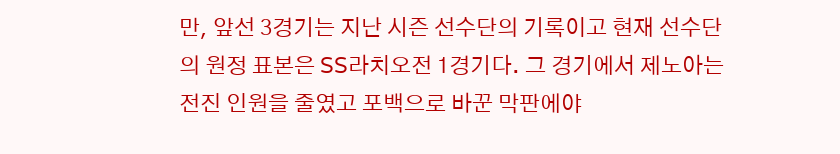만, 앞선 3경기는 지난 시즌 선수단의 기록이고 현재 선수단의 원정 표본은 SS라치오전 1경기다. 그 경기에서 제노아는 전진 인원을 줄였고 포백으로 바꾼 막판에야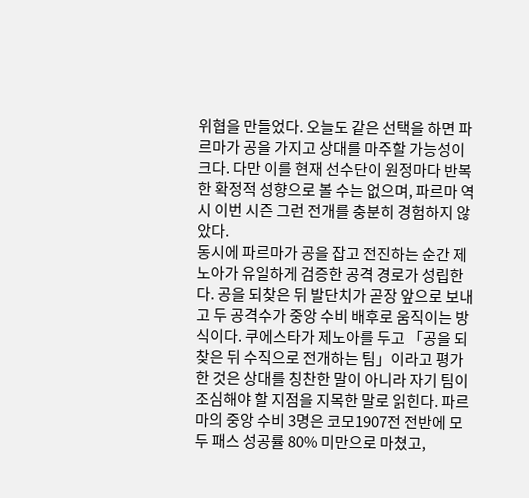위협을 만들었다. 오늘도 같은 선택을 하면 파르마가 공을 가지고 상대를 마주할 가능성이 크다. 다만 이를 현재 선수단이 원정마다 반복한 확정적 성향으로 볼 수는 없으며, 파르마 역시 이번 시즌 그런 전개를 충분히 경험하지 않았다.
동시에 파르마가 공을 잡고 전진하는 순간 제노아가 유일하게 검증한 공격 경로가 성립한다. 공을 되찾은 뒤 발단치가 곧장 앞으로 보내고 두 공격수가 중앙 수비 배후로 움직이는 방식이다. 쿠에스타가 제노아를 두고 「공을 되찾은 뒤 수직으로 전개하는 팀」이라고 평가한 것은 상대를 칭찬한 말이 아니라 자기 팀이 조심해야 할 지점을 지목한 말로 읽힌다. 파르마의 중앙 수비 3명은 코모1907전 전반에 모두 패스 성공률 80% 미만으로 마쳤고,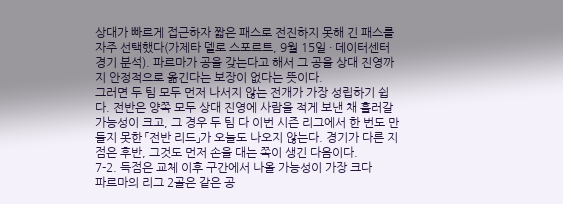상대가 빠르게 접근하자 짧은 패스로 전진하지 못해 긴 패스를 자주 선택했다(가제타 델로 스포르트, 9월 15일 · 데이터센터 경기 분석). 파르마가 공을 갖는다고 해서 그 공을 상대 진영까지 안정적으로 옮긴다는 보장이 없다는 뜻이다.
그러면 두 팀 모두 먼저 나서지 않는 전개가 가장 성립하기 쉽다. 전반은 양쪽 모두 상대 진영에 사람을 적게 보낸 채 흘러갈 가능성이 크고, 그 경우 두 팀 다 이번 시즌 리그에서 한 번도 만들지 못한 「전반 리드」가 오늘도 나오지 않는다. 경기가 다른 지점은 후반, 그것도 먼저 손을 대는 쪽이 생긴 다음이다.
7-2. 득점은 교체 이후 구간에서 나올 가능성이 가장 크다
파르마의 리그 2골은 같은 공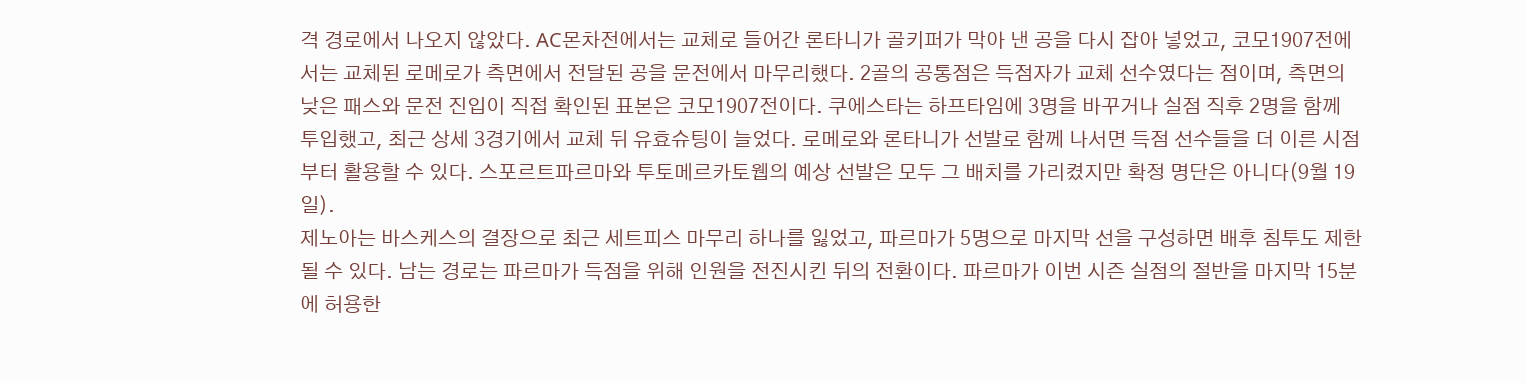격 경로에서 나오지 않았다. AC몬차전에서는 교체로 들어간 론타니가 골키퍼가 막아 낸 공을 다시 잡아 넣었고, 코모1907전에서는 교체된 로메로가 측면에서 전달된 공을 문전에서 마무리했다. 2골의 공통점은 득점자가 교체 선수였다는 점이며, 측면의 낮은 패스와 문전 진입이 직접 확인된 표본은 코모1907전이다. 쿠에스타는 하프타임에 3명을 바꾸거나 실점 직후 2명을 함께 투입했고, 최근 상세 3경기에서 교체 뒤 유효슈팅이 늘었다. 로메로와 론타니가 선발로 함께 나서면 득점 선수들을 더 이른 시점부터 활용할 수 있다. 스포르트파르마와 투토메르카토웹의 예상 선발은 모두 그 배치를 가리켰지만 확정 명단은 아니다(9월 19일).
제노아는 바스케스의 결장으로 최근 세트피스 마무리 하나를 잃었고, 파르마가 5명으로 마지막 선을 구성하면 배후 침투도 제한될 수 있다. 남는 경로는 파르마가 득점을 위해 인원을 전진시킨 뒤의 전환이다. 파르마가 이번 시즌 실점의 절반을 마지막 15분에 허용한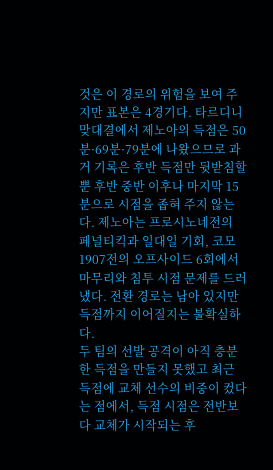것은 이 경로의 위험을 보여 주지만 표본은 4경기다. 타르디니 맞대결에서 제노아의 득점은 50분·69분·79분에 나왔으므로 과거 기록은 후반 득점만 뒷받침할 뿐 후반 중반 이후나 마지막 15분으로 시점을 좁혀 주지 않는다. 제노아는 프로시노네전의 페널티킥과 일대일 기회, 코모1907전의 오프사이드 6회에서 마무리와 침투 시점 문제를 드러냈다. 전환 경로는 남아 있지만 득점까지 이어질지는 불확실하다.
두 팀의 선발 공격이 아직 충분한 득점을 만들지 못했고 최근 득점에 교체 선수의 비중이 컸다는 점에서, 득점 시점은 전반보다 교체가 시작되는 후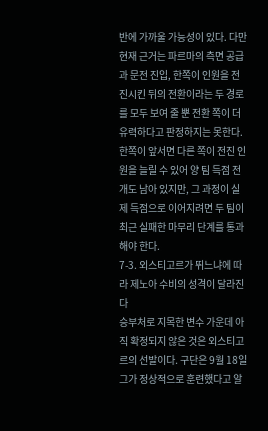반에 가까울 가능성이 있다. 다만 현재 근거는 파르마의 측면 공급과 문전 진입, 한쪽이 인원을 전진시킨 뒤의 전환이라는 두 경로를 모두 보여 줄 뿐 전환 쪽이 더 유력하다고 판정하지는 못한다. 한쪽이 앞서면 다른 쪽이 전진 인원을 늘릴 수 있어 양 팀 득점 전개도 남아 있지만, 그 과정이 실제 득점으로 이어지려면 두 팀이 최근 실패한 마무리 단계를 통과해야 한다.
7-3. 외스티고르가 뛰느냐에 따라 제노아 수비의 성격이 달라진다
승부처로 지목한 변수 가운데 아직 확정되지 않은 것은 외스티고르의 선발이다. 구단은 9월 18일 그가 정상적으로 훈련했다고 알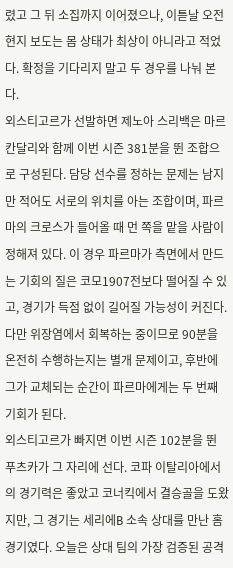렸고 그 뒤 소집까지 이어졌으나, 이튿날 오전 현지 보도는 몸 상태가 최상이 아니라고 적었다. 확정을 기다리지 말고 두 경우를 나눠 본다.
외스티고르가 선발하면 제노아 스리백은 마르칸달리와 함께 이번 시즌 381분을 뛴 조합으로 구성된다. 담당 선수를 정하는 문제는 남지만 적어도 서로의 위치를 아는 조합이며, 파르마의 크로스가 들어올 때 먼 쪽을 맡을 사람이 정해져 있다. 이 경우 파르마가 측면에서 만드는 기회의 질은 코모1907전보다 떨어질 수 있고, 경기가 득점 없이 길어질 가능성이 커진다. 다만 위장염에서 회복하는 중이므로 90분을 온전히 수행하는지는 별개 문제이고, 후반에 그가 교체되는 순간이 파르마에게는 두 번째 기회가 된다.
외스티고르가 빠지면 이번 시즌 102분을 뛴 푸츠카가 그 자리에 선다. 코파 이탈리아에서의 경기력은 좋았고 코너킥에서 결승골을 도왔지만, 그 경기는 세리에B 소속 상대를 만난 홈 경기였다. 오늘은 상대 팀의 가장 검증된 공격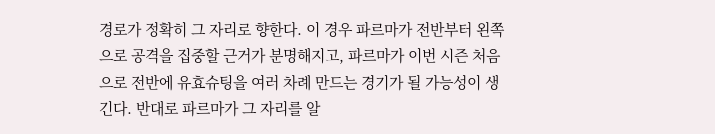경로가 정확히 그 자리로 향한다. 이 경우 파르마가 전반부터 왼쪽으로 공격을 집중할 근거가 분명해지고, 파르마가 이번 시즌 처음으로 전반에 유효슈팅을 여러 차례 만드는 경기가 될 가능성이 생긴다. 반대로 파르마가 그 자리를 알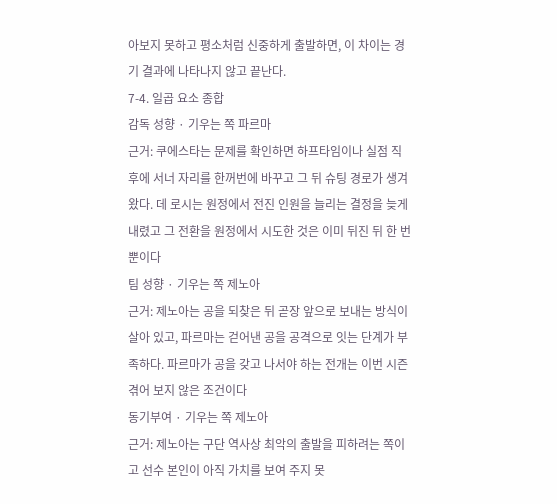아보지 못하고 평소처럼 신중하게 출발하면, 이 차이는 경기 결과에 나타나지 않고 끝난다.
7-4. 일곱 요소 종합
감독 성향 · 기우는 쪽 파르마
근거: 쿠에스타는 문제를 확인하면 하프타임이나 실점 직후에 서너 자리를 한꺼번에 바꾸고 그 뒤 슈팅 경로가 생겨 왔다. 데 로시는 원정에서 전진 인원을 늘리는 결정을 늦게 내렸고 그 전환을 원정에서 시도한 것은 이미 뒤진 뒤 한 번뿐이다
팀 성향 · 기우는 쪽 제노아
근거: 제노아는 공을 되찾은 뒤 곧장 앞으로 보내는 방식이 살아 있고, 파르마는 걷어낸 공을 공격으로 잇는 단계가 부족하다. 파르마가 공을 갖고 나서야 하는 전개는 이번 시즌 겪어 보지 않은 조건이다
동기부여 · 기우는 쪽 제노아
근거: 제노아는 구단 역사상 최악의 출발을 피하려는 쪽이고 선수 본인이 아직 가치를 보여 주지 못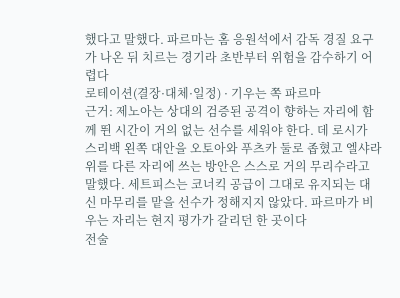했다고 말했다. 파르마는 홈 응원석에서 감독 경질 요구가 나온 뒤 치르는 경기라 초반부터 위험을 감수하기 어렵다
로테이션(결장·대체·일정) · 기우는 쪽 파르마
근거: 제노아는 상대의 검증된 공격이 향하는 자리에 함께 뛴 시간이 거의 없는 선수를 세워야 한다. 데 로시가 스리백 왼쪽 대안을 오토아와 푸츠카 둘로 좁혔고 엘샤라위를 다른 자리에 쓰는 방안은 스스로 거의 무리수라고 말했다. 세트피스는 코너킥 공급이 그대로 유지되는 대신 마무리를 맡을 선수가 정해지지 않았다. 파르마가 비우는 자리는 현지 평가가 갈리던 한 곳이다
전술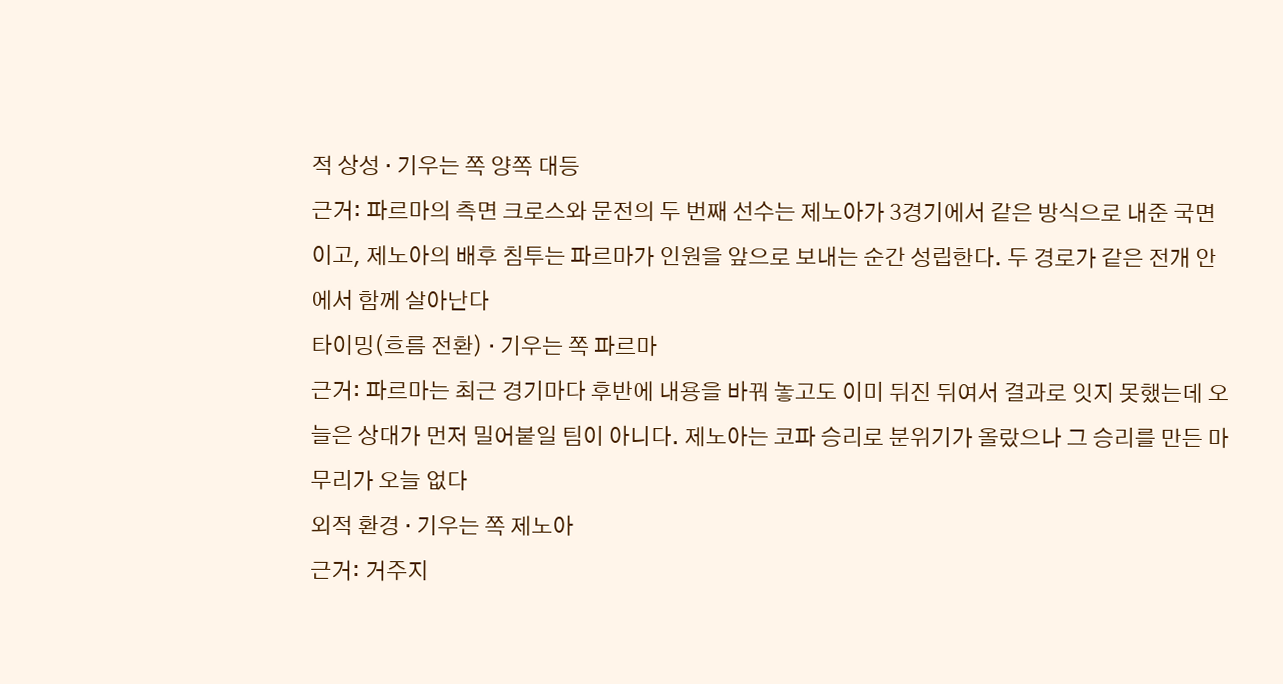적 상성 · 기우는 쪽 양쪽 대등
근거: 파르마의 측면 크로스와 문전의 두 번째 선수는 제노아가 3경기에서 같은 방식으로 내준 국면이고, 제노아의 배후 침투는 파르마가 인원을 앞으로 보내는 순간 성립한다. 두 경로가 같은 전개 안에서 함께 살아난다
타이밍(흐름 전환) · 기우는 쪽 파르마
근거: 파르마는 최근 경기마다 후반에 내용을 바꿔 놓고도 이미 뒤진 뒤여서 결과로 잇지 못했는데 오늘은 상대가 먼저 밀어붙일 팀이 아니다. 제노아는 코파 승리로 분위기가 올랐으나 그 승리를 만든 마무리가 오늘 없다
외적 환경 · 기우는 쪽 제노아
근거: 거주지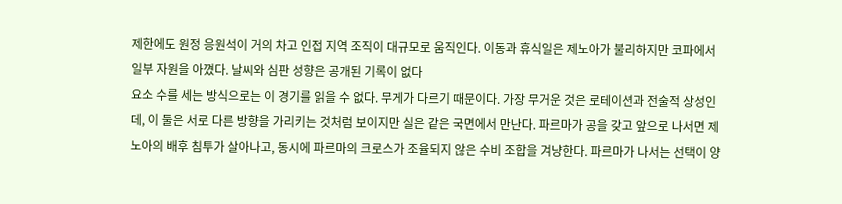제한에도 원정 응원석이 거의 차고 인접 지역 조직이 대규모로 움직인다. 이동과 휴식일은 제노아가 불리하지만 코파에서 일부 자원을 아꼈다. 날씨와 심판 성향은 공개된 기록이 없다
요소 수를 세는 방식으로는 이 경기를 읽을 수 없다. 무게가 다르기 때문이다. 가장 무거운 것은 로테이션과 전술적 상성인데, 이 둘은 서로 다른 방향을 가리키는 것처럼 보이지만 실은 같은 국면에서 만난다. 파르마가 공을 갖고 앞으로 나서면 제노아의 배후 침투가 살아나고, 동시에 파르마의 크로스가 조율되지 않은 수비 조합을 겨냥한다. 파르마가 나서는 선택이 양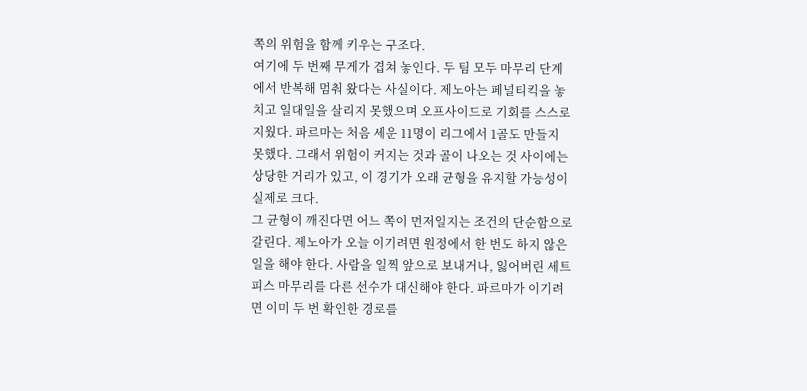쪽의 위험을 함께 키우는 구조다.
여기에 두 번째 무게가 겹쳐 놓인다. 두 팀 모두 마무리 단계에서 반복해 멈춰 왔다는 사실이다. 제노아는 페널티킥을 놓치고 일대일을 살리지 못했으며 오프사이드로 기회를 스스로 지웠다. 파르마는 처음 세운 11명이 리그에서 1골도 만들지 못했다. 그래서 위험이 커지는 것과 골이 나오는 것 사이에는 상당한 거리가 있고, 이 경기가 오래 균형을 유지할 가능성이 실제로 크다.
그 균형이 깨진다면 어느 쪽이 먼저일지는 조건의 단순함으로 갈린다. 제노아가 오늘 이기려면 원정에서 한 번도 하지 않은 일을 해야 한다. 사람을 일찍 앞으로 보내거나, 잃어버린 세트피스 마무리를 다른 선수가 대신해야 한다. 파르마가 이기려면 이미 두 번 확인한 경로를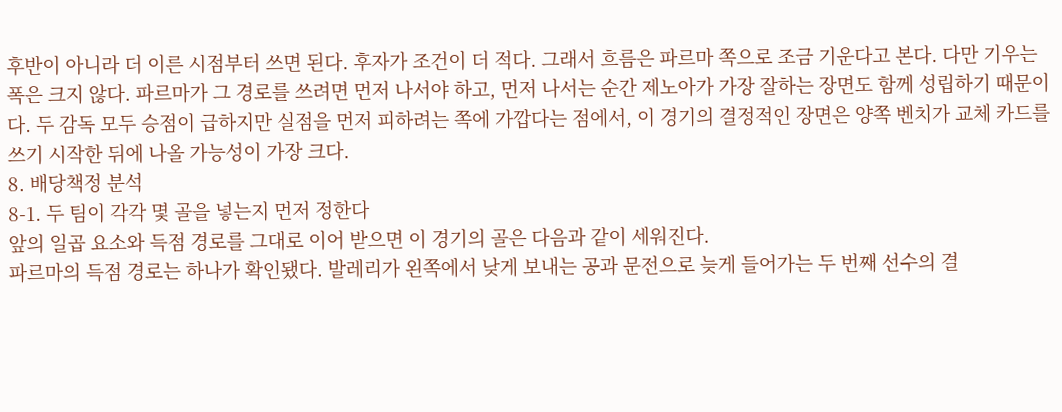후반이 아니라 더 이른 시점부터 쓰면 된다. 후자가 조건이 더 적다. 그래서 흐름은 파르마 쪽으로 조금 기운다고 본다. 다만 기우는 폭은 크지 않다. 파르마가 그 경로를 쓰려면 먼저 나서야 하고, 먼저 나서는 순간 제노아가 가장 잘하는 장면도 함께 성립하기 때문이다. 두 감독 모두 승점이 급하지만 실점을 먼저 피하려는 쪽에 가깝다는 점에서, 이 경기의 결정적인 장면은 양쪽 벤치가 교체 카드를 쓰기 시작한 뒤에 나올 가능성이 가장 크다.
8. 배당책정 분석
8-1. 두 팀이 각각 몇 골을 넣는지 먼저 정한다
앞의 일곱 요소와 득점 경로를 그대로 이어 받으면 이 경기의 골은 다음과 같이 세워진다.
파르마의 득점 경로는 하나가 확인됐다. 발레리가 왼쪽에서 낮게 보내는 공과 문전으로 늦게 들어가는 두 번째 선수의 결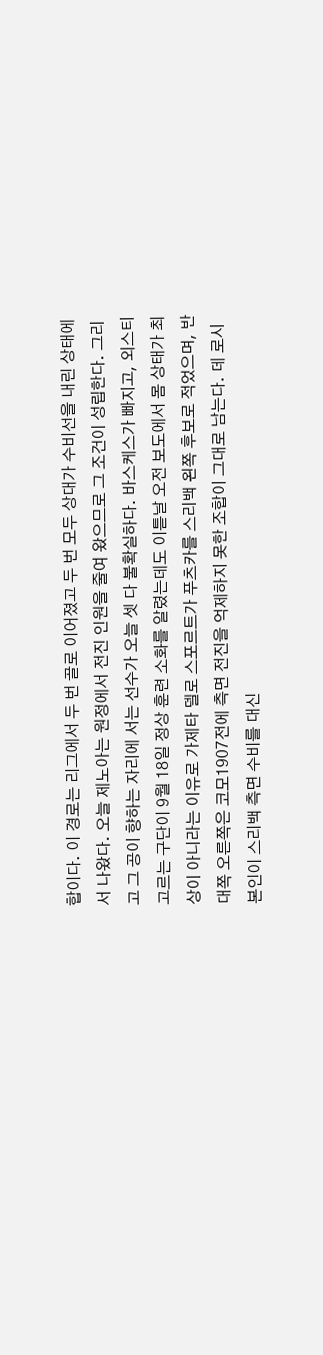합이다. 이 경로는 리그에서 두 번 골로 이어졌고 두 번 모두 상대가 수비선을 내린 상태에서 나왔다. 오늘 제노아는 원정에서 전진 인원을 줄여 왔으므로 그 조건이 성립한다. 그리고 그 공이 향하는 자리에 서는 선수가 오늘 셋 다 불확실하다. 바스케스가 빠지고, 외스티고르는 구단이 9월 18일 정상 훈련 소화를 알렸는데도 이튿날 오전 보도에서 몸 상태가 최상이 아니라는 이유로 가제타 델로 스포르트가 푸츠카를 스리백 왼쪽 후보로 적었으며, 반대쪽 오른쪽은 코모1907전에 측면 전진을 억제하지 못한 조합이 그대로 남는다. 데 로시 본인이 스리백 측면 수비를 대신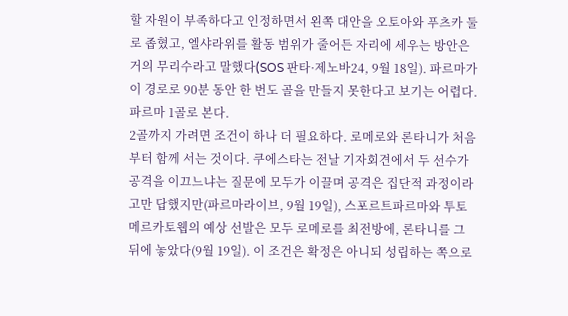할 자원이 부족하다고 인정하면서 왼쪽 대안을 오토아와 푸츠카 둘로 좁혔고, 엘샤라위를 활동 범위가 줄어든 자리에 세우는 방안은 거의 무리수라고 말했다(SOS 판타·제노바24, 9월 18일). 파르마가 이 경로로 90분 동안 한 번도 골을 만들지 못한다고 보기는 어렵다. 파르마 1골로 본다.
2골까지 가려면 조건이 하나 더 필요하다. 로메로와 론타니가 처음부터 함께 서는 것이다. 쿠에스타는 전날 기자회견에서 두 선수가 공격을 이끄느냐는 질문에 모두가 이끌며 공격은 집단적 과정이라고만 답했지만(파르마라이브, 9월 19일), 스포르트파르마와 투토메르카토웹의 예상 선발은 모두 로메로를 최전방에, 론타니를 그 뒤에 놓았다(9월 19일). 이 조건은 확정은 아니되 성립하는 쪽으로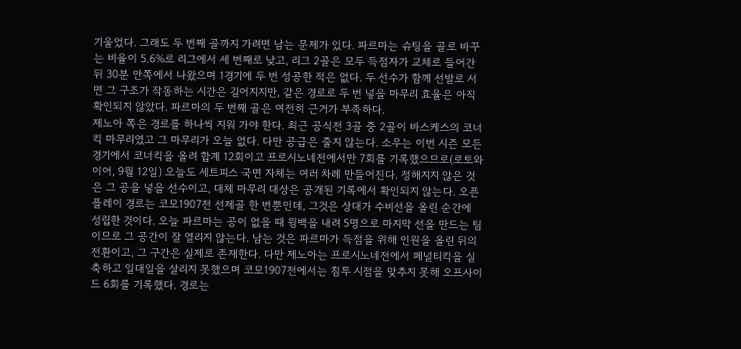기울었다. 그래도 두 번째 골까지 가려면 남는 문제가 있다. 파르마는 슈팅을 골로 바꾸는 비율이 5.6%로 리그에서 세 번째로 낮고, 리그 2골은 모두 득점자가 교체로 들어간 뒤 30분 안쪽에서 나왔으며 1경기에 두 번 성공한 적은 없다. 두 선수가 함께 선발로 서면 그 구조가 작동하는 시간은 길어지지만, 같은 경로로 두 번 넣을 마무리 효율은 아직 확인되지 않았다. 파르마의 두 번째 골은 여전히 근거가 부족하다.
제노아 쪽은 경로를 하나씩 지워 가야 한다. 최근 공식전 3골 중 2골이 바스케스의 코너킥 마무리였고 그 마무리가 오늘 없다. 다만 공급은 줄지 않는다. 소우는 이번 시즌 모든 경기에서 코너킥을 올려 합계 12회이고 프로시노네전에서만 7회를 기록했으므로(로토와이어, 9월 12일) 오늘도 세트피스 국면 자체는 여러 차례 만들어진다. 정해지지 않은 것은 그 공을 넣을 선수이고, 대체 마무리 대상은 공개된 기록에서 확인되지 않는다. 오픈플레이 경로는 코모1907전 선제골 한 번뿐인데, 그것은 상대가 수비선을 올린 순간에 성립한 것이다. 오늘 파르마는 공이 없을 때 윙백을 내려 5명으로 마지막 선을 만드는 팀이므로 그 공간이 잘 열리지 않는다. 남는 것은 파르마가 득점을 위해 인원을 올린 뒤의 전환이고, 그 구간은 실제로 존재한다. 다만 제노아는 프로시노네전에서 페널티킥을 실축하고 일대일을 살리지 못했으며 코모1907전에서는 침투 시점을 맞추지 못해 오프사이드 6회를 기록했다. 경로는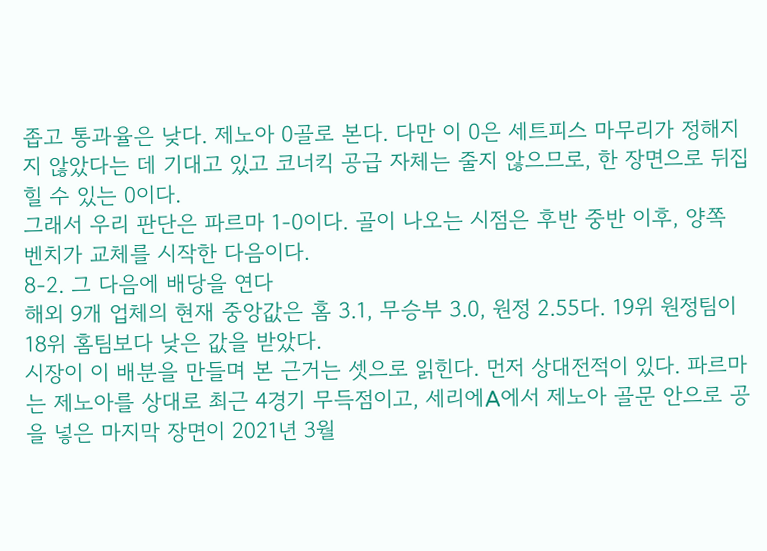좁고 통과율은 낮다. 제노아 0골로 본다. 다만 이 0은 세트피스 마무리가 정해지지 않았다는 데 기대고 있고 코너킥 공급 자체는 줄지 않으므로, 한 장면으로 뒤집힐 수 있는 0이다.
그래서 우리 판단은 파르마 1-0이다. 골이 나오는 시점은 후반 중반 이후, 양쪽 벤치가 교체를 시작한 다음이다.
8-2. 그 다음에 배당을 연다
해외 9개 업체의 현재 중앙값은 홈 3.1, 무승부 3.0, 원정 2.55다. 19위 원정팀이 18위 홈팀보다 낮은 값을 받았다.
시장이 이 배분을 만들며 본 근거는 셋으로 읽힌다. 먼저 상대전적이 있다. 파르마는 제노아를 상대로 최근 4경기 무득점이고, 세리에A에서 제노아 골문 안으로 공을 넣은 마지막 장면이 2021년 3월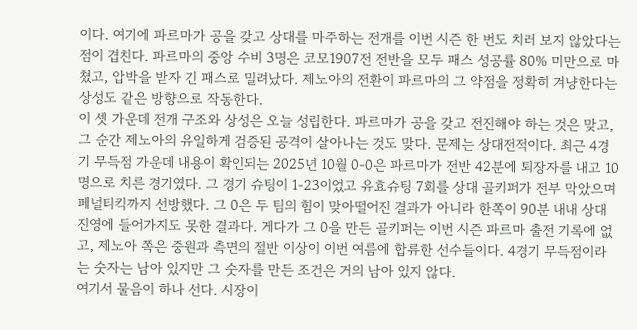이다. 여기에 파르마가 공을 갖고 상대를 마주하는 전개를 이번 시즌 한 번도 치러 보지 않았다는 점이 겹친다. 파르마의 중앙 수비 3명은 코모1907전 전반을 모두 패스 성공률 80% 미만으로 마쳤고, 압박을 받자 긴 패스로 밀려났다. 제노아의 전환이 파르마의 그 약점을 정확히 겨냥한다는 상성도 같은 방향으로 작동한다.
이 셋 가운데 전개 구조와 상성은 오늘 성립한다. 파르마가 공을 갖고 전진해야 하는 것은 맞고, 그 순간 제노아의 유일하게 검증된 공격이 살아나는 것도 맞다. 문제는 상대전적이다. 최근 4경기 무득점 가운데 내용이 확인되는 2025년 10월 0-0은 파르마가 전반 42분에 퇴장자를 내고 10명으로 치른 경기였다. 그 경기 슈팅이 1-23이었고 유효슈팅 7회를 상대 골키퍼가 전부 막았으며 페널티킥까지 선방했다. 그 0은 두 팀의 힘이 맞아떨어진 결과가 아니라 한쪽이 90분 내내 상대 진영에 들어가지도 못한 결과다. 게다가 그 0을 만든 골키퍼는 이번 시즌 파르마 출전 기록에 없고, 제노아 쪽은 중원과 측면의 절반 이상이 이번 여름에 합류한 선수들이다. 4경기 무득점이라는 숫자는 남아 있지만 그 숫자를 만든 조건은 거의 남아 있지 않다.
여기서 물음이 하나 선다. 시장이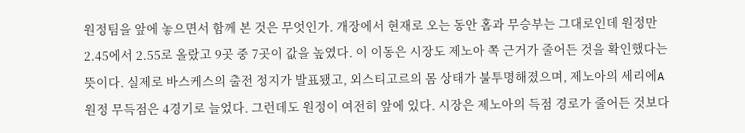원정팀을 앞에 놓으면서 함께 본 것은 무엇인가. 개장에서 현재로 오는 동안 홈과 무승부는 그대로인데 원정만 2.45에서 2.55로 올랐고 9곳 중 7곳이 값을 높였다. 이 이동은 시장도 제노아 쪽 근거가 줄어든 것을 확인했다는 뜻이다. 실제로 바스케스의 출전 정지가 발표됐고, 외스티고르의 몸 상태가 불투명해졌으며, 제노아의 세리에A 원정 무득점은 4경기로 늘었다. 그런데도 원정이 여전히 앞에 있다. 시장은 제노아의 득점 경로가 줄어든 것보다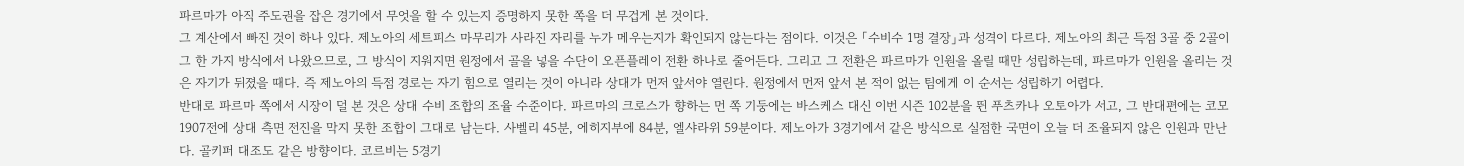파르마가 아직 주도권을 잡은 경기에서 무엇을 할 수 있는지 증명하지 못한 쪽을 더 무겁게 본 것이다.
그 계산에서 빠진 것이 하나 있다. 제노아의 세트피스 마무리가 사라진 자리를 누가 메우는지가 확인되지 않는다는 점이다. 이것은 「수비수 1명 결장」과 성격이 다르다. 제노아의 최근 득점 3골 중 2골이 그 한 가지 방식에서 나왔으므로, 그 방식이 지워지면 원정에서 골을 넣을 수단이 오픈플레이 전환 하나로 줄어든다. 그리고 그 전환은 파르마가 인원을 올릴 때만 성립하는데, 파르마가 인원을 올리는 것은 자기가 뒤졌을 때다. 즉 제노아의 득점 경로는 자기 힘으로 열리는 것이 아니라 상대가 먼저 앞서야 열린다. 원정에서 먼저 앞서 본 적이 없는 팀에게 이 순서는 성립하기 어렵다.
반대로 파르마 쪽에서 시장이 덜 본 것은 상대 수비 조합의 조율 수준이다. 파르마의 크로스가 향하는 먼 쪽 기둥에는 바스케스 대신 이번 시즌 102분을 뛴 푸츠카나 오토아가 서고, 그 반대편에는 코모1907전에 상대 측면 전진을 막지 못한 조합이 그대로 남는다. 사벨리 45분, 에히지부에 84분, 엘샤라위 59분이다. 제노아가 3경기에서 같은 방식으로 실점한 국면이 오늘 더 조율되지 않은 인원과 만난다. 골키퍼 대조도 같은 방향이다. 코르비는 5경기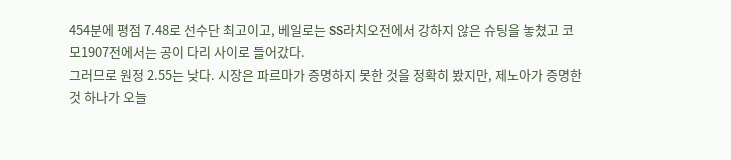454분에 평점 7.48로 선수단 최고이고, 베일로는 SS라치오전에서 강하지 않은 슈팅을 놓쳤고 코모1907전에서는 공이 다리 사이로 들어갔다.
그러므로 원정 2.55는 낮다. 시장은 파르마가 증명하지 못한 것을 정확히 봤지만, 제노아가 증명한 것 하나가 오늘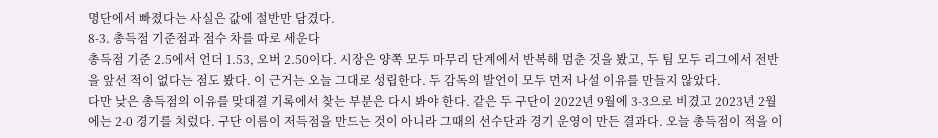명단에서 빠졌다는 사실은 값에 절반만 담겼다.
8-3. 총득점 기준점과 점수 차를 따로 세운다
총득점 기준 2.5에서 언더 1.53, 오버 2.50이다. 시장은 양쪽 모두 마무리 단계에서 반복해 멈춘 것을 봤고, 두 팀 모두 리그에서 전반을 앞선 적이 없다는 점도 봤다. 이 근거는 오늘 그대로 성립한다. 두 감독의 발언이 모두 먼저 나설 이유를 만들지 않았다.
다만 낮은 총득점의 이유를 맞대결 기록에서 찾는 부분은 다시 봐야 한다. 같은 두 구단이 2022년 9월에 3-3으로 비겼고 2023년 2월에는 2-0 경기를 치렀다. 구단 이름이 저득점을 만드는 것이 아니라 그때의 선수단과 경기 운영이 만든 결과다. 오늘 총득점이 적을 이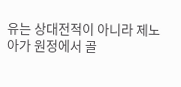유는 상대전적이 아니라 제노아가 원정에서 골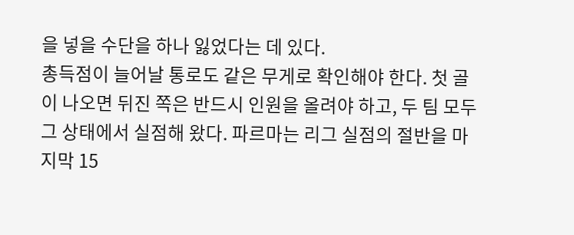을 넣을 수단을 하나 잃었다는 데 있다.
총득점이 늘어날 통로도 같은 무게로 확인해야 한다. 첫 골이 나오면 뒤진 쪽은 반드시 인원을 올려야 하고, 두 팀 모두 그 상태에서 실점해 왔다. 파르마는 리그 실점의 절반을 마지막 15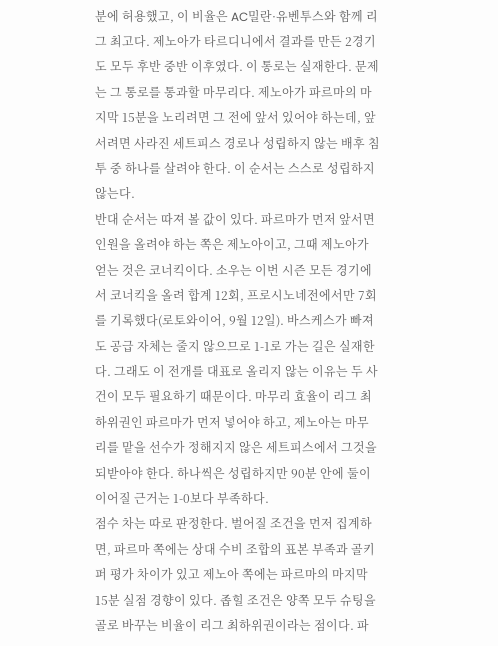분에 허용했고, 이 비율은 AC밀란·유벤투스와 함께 리그 최고다. 제노아가 타르디니에서 결과를 만든 2경기도 모두 후반 중반 이후였다. 이 통로는 실재한다. 문제는 그 통로를 통과할 마무리다. 제노아가 파르마의 마지막 15분을 노리려면 그 전에 앞서 있어야 하는데, 앞서려면 사라진 세트피스 경로나 성립하지 않는 배후 침투 중 하나를 살려야 한다. 이 순서는 스스로 성립하지 않는다.
반대 순서는 따져 볼 값이 있다. 파르마가 먼저 앞서면 인원을 올려야 하는 쪽은 제노아이고, 그때 제노아가 얻는 것은 코너킥이다. 소우는 이번 시즌 모든 경기에서 코너킥을 올려 합계 12회, 프로시노네전에서만 7회를 기록했다(로토와이어, 9월 12일). 바스케스가 빠져도 공급 자체는 줄지 않으므로 1-1로 가는 길은 실재한다. 그래도 이 전개를 대표로 올리지 않는 이유는 두 사건이 모두 필요하기 때문이다. 마무리 효율이 리그 최하위권인 파르마가 먼저 넣어야 하고, 제노아는 마무리를 맡을 선수가 정해지지 않은 세트피스에서 그것을 되받아야 한다. 하나씩은 성립하지만 90분 안에 둘이 이어질 근거는 1-0보다 부족하다.
점수 차는 따로 판정한다. 벌어질 조건을 먼저 집계하면, 파르마 쪽에는 상대 수비 조합의 표본 부족과 골키퍼 평가 차이가 있고 제노아 쪽에는 파르마의 마지막 15분 실점 경향이 있다. 좁힐 조건은 양쪽 모두 슈팅을 골로 바꾸는 비율이 리그 최하위권이라는 점이다. 파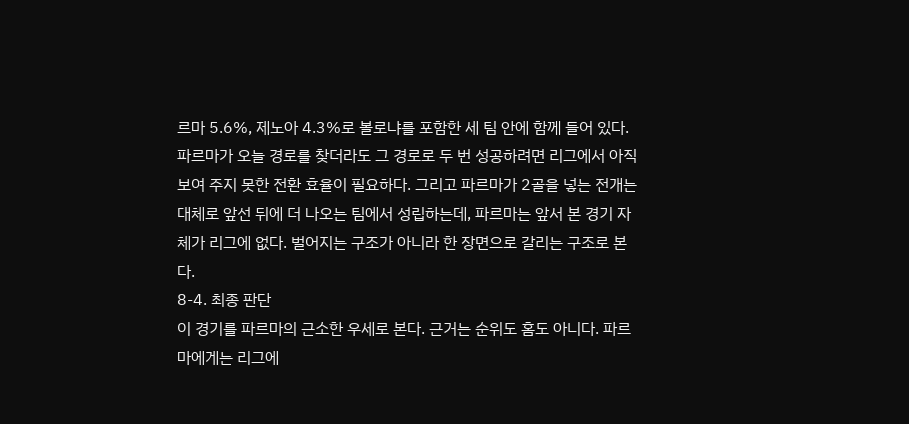르마 5.6%, 제노아 4.3%로 볼로냐를 포함한 세 팀 안에 함께 들어 있다. 파르마가 오늘 경로를 찾더라도 그 경로로 두 번 성공하려면 리그에서 아직 보여 주지 못한 전환 효율이 필요하다. 그리고 파르마가 2골을 넣는 전개는 대체로 앞선 뒤에 더 나오는 팀에서 성립하는데, 파르마는 앞서 본 경기 자체가 리그에 없다. 벌어지는 구조가 아니라 한 장면으로 갈리는 구조로 본다.
8-4. 최종 판단
이 경기를 파르마의 근소한 우세로 본다. 근거는 순위도 홈도 아니다. 파르마에게는 리그에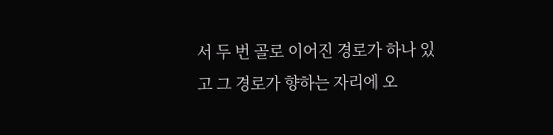서 두 번 골로 이어진 경로가 하나 있고 그 경로가 향하는 자리에 오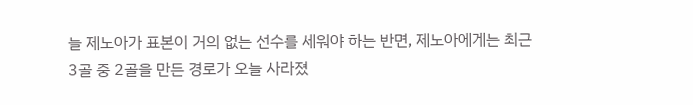늘 제노아가 표본이 거의 없는 선수를 세워야 하는 반면, 제노아에게는 최근 3골 중 2골을 만든 경로가 오늘 사라졌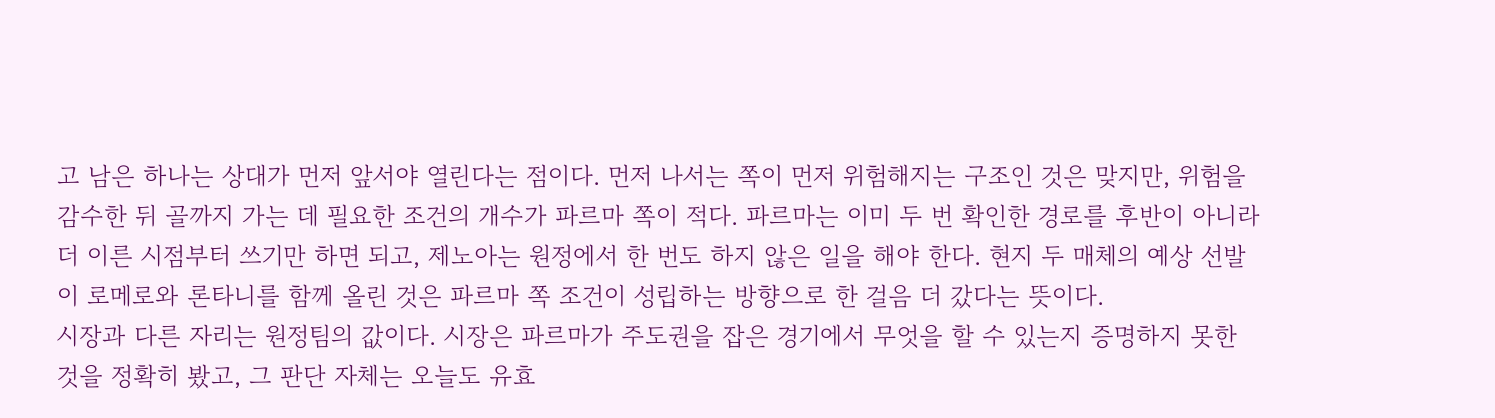고 남은 하나는 상대가 먼저 앞서야 열린다는 점이다. 먼저 나서는 쪽이 먼저 위험해지는 구조인 것은 맞지만, 위험을 감수한 뒤 골까지 가는 데 필요한 조건의 개수가 파르마 쪽이 적다. 파르마는 이미 두 번 확인한 경로를 후반이 아니라 더 이른 시점부터 쓰기만 하면 되고, 제노아는 원정에서 한 번도 하지 않은 일을 해야 한다. 현지 두 매체의 예상 선발이 로메로와 론타니를 함께 올린 것은 파르마 쪽 조건이 성립하는 방향으로 한 걸음 더 갔다는 뜻이다.
시장과 다른 자리는 원정팀의 값이다. 시장은 파르마가 주도권을 잡은 경기에서 무엇을 할 수 있는지 증명하지 못한 것을 정확히 봤고, 그 판단 자체는 오늘도 유효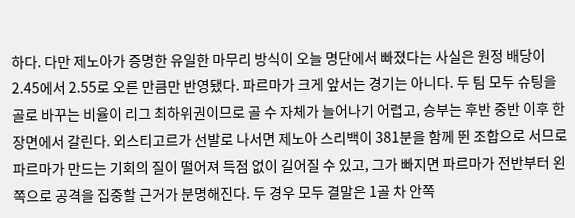하다. 다만 제노아가 증명한 유일한 마무리 방식이 오늘 명단에서 빠졌다는 사실은 원정 배당이 2.45에서 2.55로 오른 만큼만 반영됐다. 파르마가 크게 앞서는 경기는 아니다. 두 팀 모두 슈팅을 골로 바꾸는 비율이 리그 최하위권이므로 골 수 자체가 늘어나기 어렵고, 승부는 후반 중반 이후 한 장면에서 갈린다. 외스티고르가 선발로 나서면 제노아 스리백이 381분을 함께 뛴 조합으로 서므로 파르마가 만드는 기회의 질이 떨어져 득점 없이 길어질 수 있고, 그가 빠지면 파르마가 전반부터 왼쪽으로 공격을 집중할 근거가 분명해진다. 두 경우 모두 결말은 1골 차 안쪽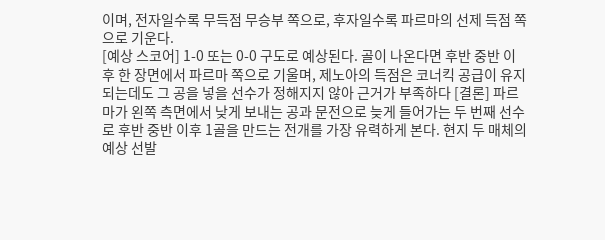이며, 전자일수록 무득점 무승부 쪽으로, 후자일수록 파르마의 선제 득점 쪽으로 기운다.
[예상 스코어] 1-0 또는 0-0 구도로 예상된다. 골이 나온다면 후반 중반 이후 한 장면에서 파르마 쪽으로 기울며, 제노아의 득점은 코너킥 공급이 유지되는데도 그 공을 넣을 선수가 정해지지 않아 근거가 부족하다 [결론] 파르마가 왼쪽 측면에서 낮게 보내는 공과 문전으로 늦게 들어가는 두 번째 선수로 후반 중반 이후 1골을 만드는 전개를 가장 유력하게 본다. 현지 두 매체의 예상 선발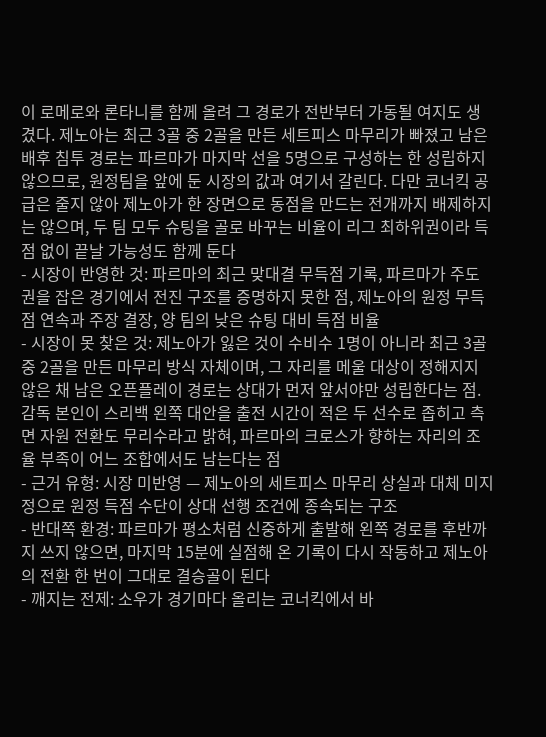이 로메로와 론타니를 함께 올려 그 경로가 전반부터 가동될 여지도 생겼다. 제노아는 최근 3골 중 2골을 만든 세트피스 마무리가 빠졌고 남은 배후 침투 경로는 파르마가 마지막 선을 5명으로 구성하는 한 성립하지 않으므로, 원정팀을 앞에 둔 시장의 값과 여기서 갈린다. 다만 코너킥 공급은 줄지 않아 제노아가 한 장면으로 동점을 만드는 전개까지 배제하지는 않으며, 두 팀 모두 슈팅을 골로 바꾸는 비율이 리그 최하위권이라 득점 없이 끝날 가능성도 함께 둔다
- 시장이 반영한 것: 파르마의 최근 맞대결 무득점 기록, 파르마가 주도권을 잡은 경기에서 전진 구조를 증명하지 못한 점, 제노아의 원정 무득점 연속과 주장 결장, 양 팀의 낮은 슈팅 대비 득점 비율
- 시장이 못 찾은 것: 제노아가 잃은 것이 수비수 1명이 아니라 최근 3골 중 2골을 만든 마무리 방식 자체이며, 그 자리를 메울 대상이 정해지지 않은 채 남은 오픈플레이 경로는 상대가 먼저 앞서야만 성립한다는 점. 감독 본인이 스리백 왼쪽 대안을 출전 시간이 적은 두 선수로 좁히고 측면 자원 전환도 무리수라고 밝혀, 파르마의 크로스가 향하는 자리의 조율 부족이 어느 조합에서도 남는다는 점
- 근거 유형: 시장 미반영 — 제노아의 세트피스 마무리 상실과 대체 미지정으로 원정 득점 수단이 상대 선행 조건에 종속되는 구조
- 반대쪽 환경: 파르마가 평소처럼 신중하게 출발해 왼쪽 경로를 후반까지 쓰지 않으면, 마지막 15분에 실점해 온 기록이 다시 작동하고 제노아의 전환 한 번이 그대로 결승골이 된다
- 깨지는 전제: 소우가 경기마다 올리는 코너킥에서 바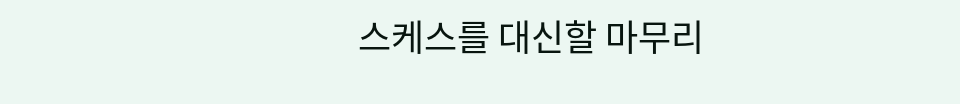스케스를 대신할 마무리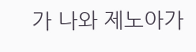가 나와 제노아가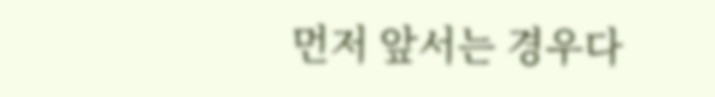먼저 앞서는 경우다